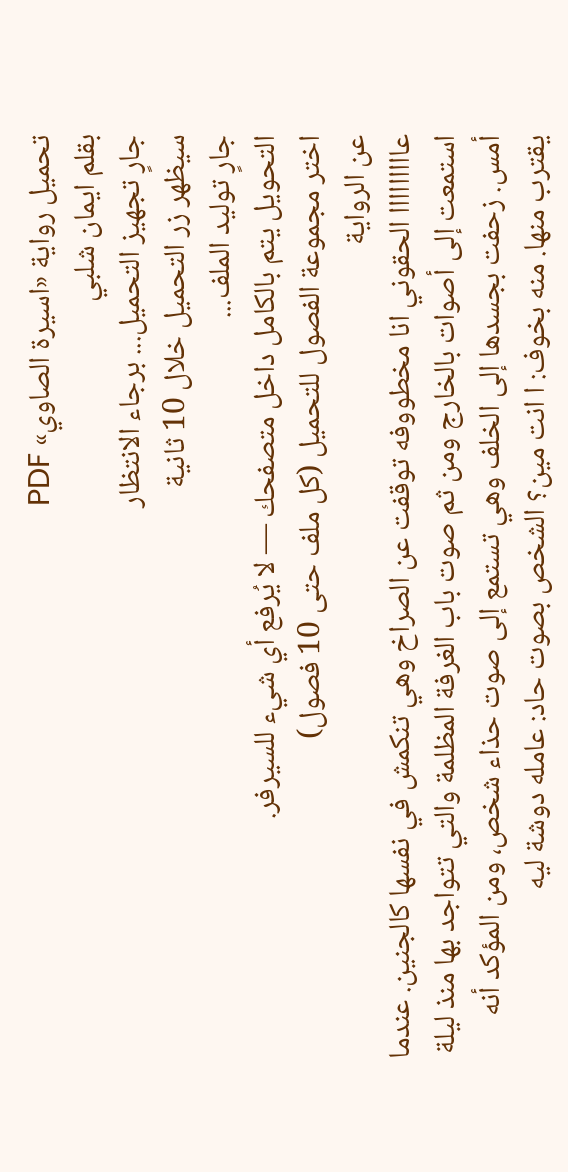تحميل رواية «اسيرة الصاوي» PDF
بقلم ايمان شلبي
جارٍ تجهيز التحميل... برجاء الانتظار
سيظهر زر التحميل خلال 10 ثانية
جارٍ توليد الملف...
التحويل يتم بالكامل داخل متصفحك — لا يُرفع أي شيء للسيرفر.
اختر مجموعة الفصول للتحميل (كل ملف حتى 10 فصول)
عن الرواية
عااااااااا الحقوني انا مخطووفه توقفت عن الصراخ وهي تنكمش في نفسها كالجنين. عندما استمعت إلى أصوات بالخارج ومن ثم صوت باب الغرفة المظلمة والتي تتواجد بها منذ ليلة أمس. زحفت بجسدها إلى الخلف وهي تستمع إلى صوت حذاء شخص، ومن المؤكد أنه يقترب منها. منه بخوف: ا انت مين؟ الشخص بصوت حاد: عامله دوشة ليه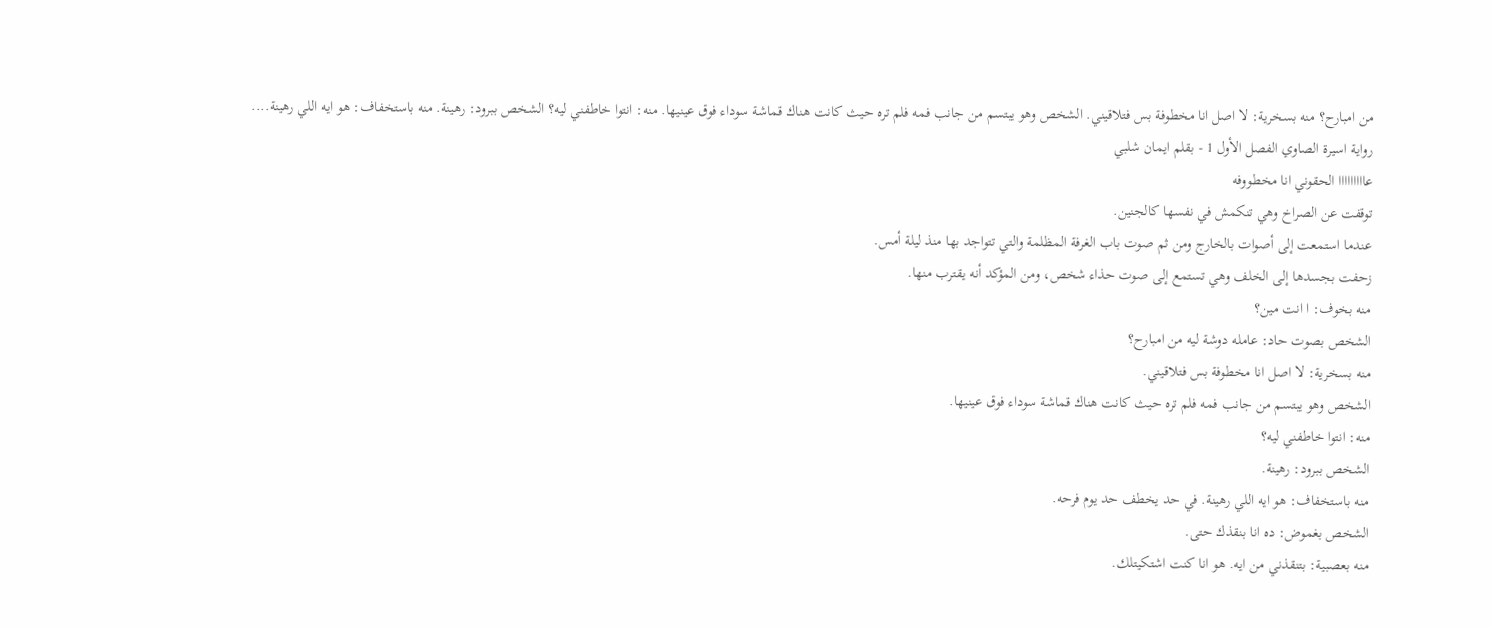من امبارح؟ منه بسخرية: لا اصل انا مخطوفة بس فتلاقيني. الشخص وهو يبتسم من جانب فمه فلم تره حيث كانت هناك قماشة سوداء فوق عينيها. منه: انتوا خاطفني ليه؟ الشخص ببرود: رهينة. منه باستخفاف: هو ايه اللي رهينة....
رواية اسيرة الصاوي الفصل الأول 1 - بقلم ايمان شلبي
عااااااااا الحقوني انا مخطووفه
توقفت عن الصراخ وهي تنكمش في نفسها كالجنين.
عندما استمعت إلى أصوات بالخارج ومن ثم صوت باب الغرفة المظلمة والتي تتواجد بها منذ ليلة أمس.
زحفت بجسدها إلى الخلف وهي تستمع إلى صوت حذاء شخص، ومن المؤكد أنه يقترب منها.
منه بخوف: ا انت مين؟
الشخص بصوت حاد: عامله دوشة ليه من امبارح؟
منه بسخرية: لا اصل انا مخطوفة بس فتلاقيني.
الشخص وهو يبتسم من جانب فمه فلم تره حيث كانت هناك قماشة سوداء فوق عينيها.
منه: انتوا خاطفني ليه؟
الشخص ببرود: رهينة.
منه باستخفاف: هو ايه اللي رهينة. في حد يخطف حد يوم فرحه.
الشخص بغموض: ده انا بنقذك حتى.
منه بعصبية: بتنقذني من ايه. هو انا كنت اشتكيتلك.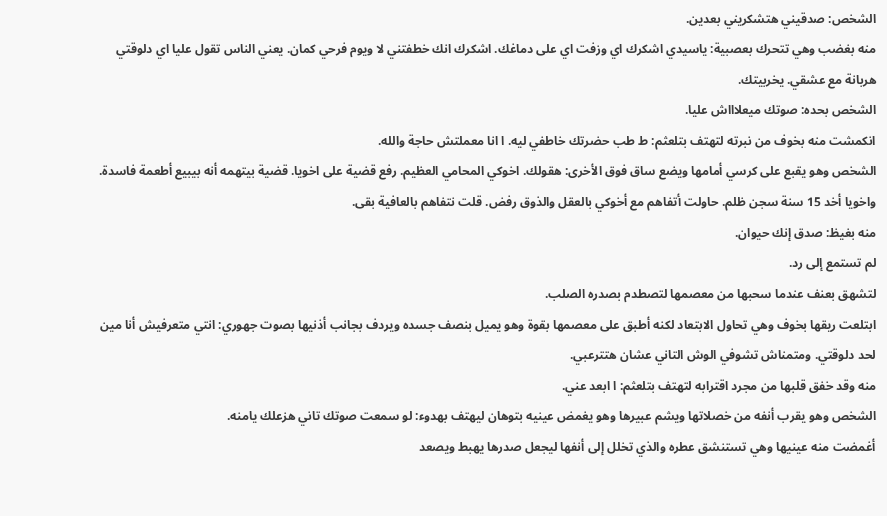الشخص: صدقيني هتشكريني بعدين.
منه بغضب وهي تتحرك بعصبية: ياسيدي اشكرك اي وزفت اي على دماغك. اشكرك انك خطفتني لا ويوم فرحي كمان. يعني الناس تقول عليا اي دلوقتي هربانة مع عشقي. يخربيتك.
الشخص بحده: صوتك ميعلاااش عليا.
انكمشت منه بخوف من نبرته لتهتف بتلعثم: ط طب حضرتك خاطفي ليه. ا انا معملتش حاجة والله.
الشخص وهو يقبع على كرسي أمامها ويضع ساق فوق الأخرى: هقولك. اخوكي المحامي العظيم. رفع قضية على اخويا. قضية بيتهمه أنه بيبيع أطعمة فاسدة. واخويا أخد 15 سنة سجن ظلم. حاولت أتفاهم مع أخوكي بالعقل والذوق رفض. قلت نتفاهم بالعافية بقى.
منه بغيظ: صدق إنك حيوان.
لم تستمع إلى رد.
لتشهق بعنف عندما سحبها من معصمها لتصطدم بصدره الصلب.
ابتلعت ريقها بخوف وهي تحاول الابتعاد لكنه أطبق على معصمها بقوة وهو يميل بنصف جسده ويردف بجانب أذنيها بصوت جهوري: انتي متعرفيش أنا مين لحد دلوقتي. ومتمناش تشوفي الوش التاني عشان هتترعبي.
منه وقد خفق قلبها من مجرد اقترابه لتهتف بتلعثم: ا ابعد عني.
الشخص وهو يقرب أنفه من خصلاتها ويشم عبيرها وهو يغمض عينيه بتوهان ليهتف بهدوء: لو سمعت صوتك تاني هزعلك يامنه.
أغمضت منه عينيها وهي تستنشق عطره والذي تخلل إلى أنفها ليجعل صدرها يهبط ويصعد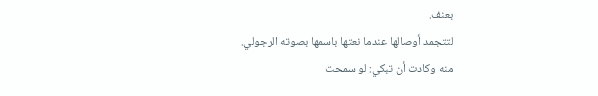بعنف.
لتتجمد أوصالها عندما نعتها باسمها بصوته الرجولي.
منه وكادت أن تبكي: لو سمحت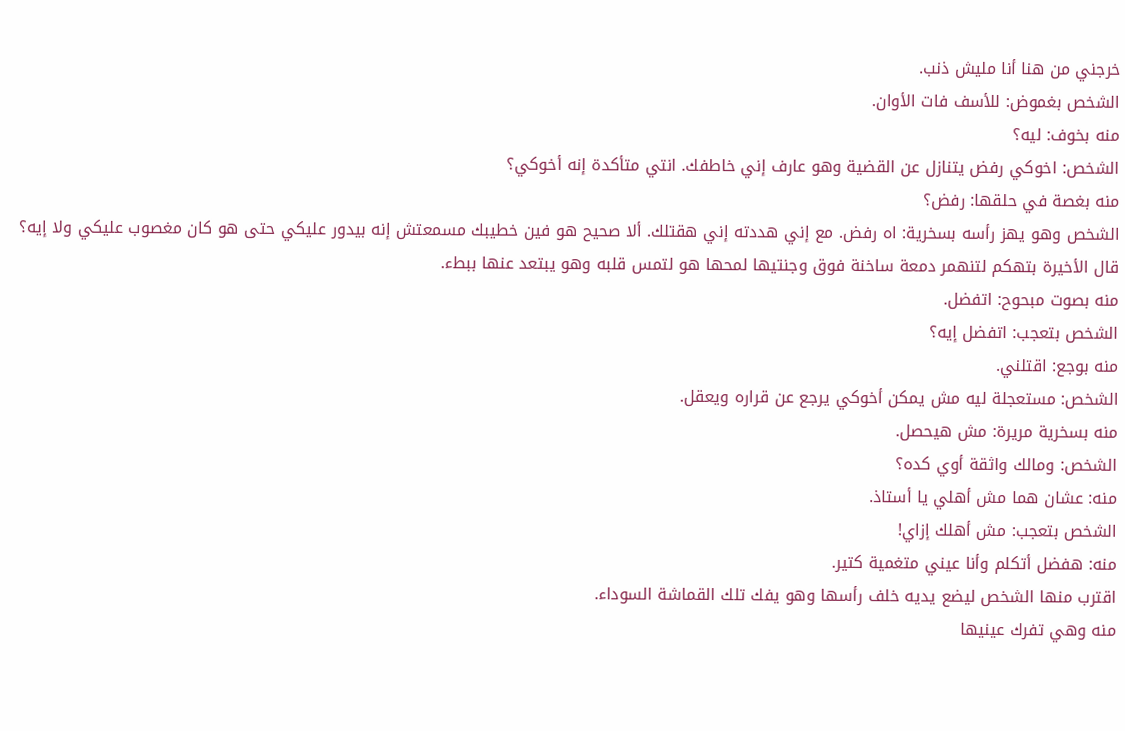خرجني من هنا أنا مليش ذنب.
الشخص بغموض: للأسف فات الأوان.
منه بخوف: ليه؟
الشخص: اخوكي رفض يتنازل عن القضية وهو عارف إني خاطفك. انتي متأكدة إنه أخوكي؟
منه بغصة في حلقها: رفض؟
الشخص وهو يهز رأسه بسخرية: اه رفض. مع إني هددته إني هقتلك. ألا صحيح هو فين خطيبك مسمعتش إنه بيدور عليكي حتى هو كان مغصوب عليكي ولا إيه؟
قال الأخيرة بتهكم لتنهمر دمعة ساخنة فوق وجنتيها لمحها هو لتمس قلبه وهو يبتعد عنها ببطء.
منه بصوت مبحوح: اتفضل.
الشخص بتعجب: اتفضل إيه؟
منه بوجع: اقتلني.
الشخص: مستعجلة ليه مش يمكن أخوكي يرجع عن قراره ويعقل.
منه بسخرية مريرة: مش هيحصل.
الشخص: ومالك واثقة أوي كده؟
منه: عشان هما مش أهلي يا أستاذ.
الشخص بتعجب: مش أهلك إزاي!
منه: هفضل أتكلم وأنا عيني متغمية كتير.
اقترب منها الشخص ليضع يديه خلف رأسها وهو يفك تلك القماشة السوداء.
منه وهي تفرك عينيها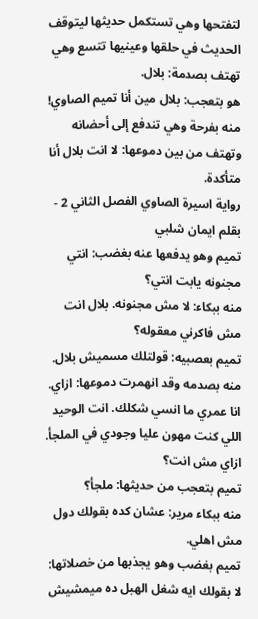لتفتحها وهي تستكمل حديثها ليتوقف الحديث في حلقها وعينيها تتسع وهي تهتف بصدمة: بلال.
هو بتعجب: بلال مين أنا تميم الصاوي!
منه بفرحة وهي تندفع إلى أحضانه وتهتف من بين دموعها: لا انت بلال أنا متأكدة.
رواية اسيرة الصاوي الفصل الثاني 2 - بقلم ايمان شلبي
تميم وهو يدفعها عنه بغضب: انتي مجنونه يابت انتي؟
منه ببكاء: لا مش مجنونه. بلال انت مش فاكرني معقوله؟
تميم بعصبيه: قولتلك مسميش بلال.
منه بصدمه وقد انهمرت دموعها: ازاي. انا عمري ما انسي شكلك. انت الوحيد اللي كنت مهون عليا وجودي في الملجأ. ازاي مش انت؟
تميم بتعجب من حديثها: ملجأ؟
منه ببكاء مرير: عشان كده بقولك دول مش اهلي.
تميم بغضب وهو يجذبها من خصلاتها: لا بقولك ايه شغل الهبل ده ميمشيش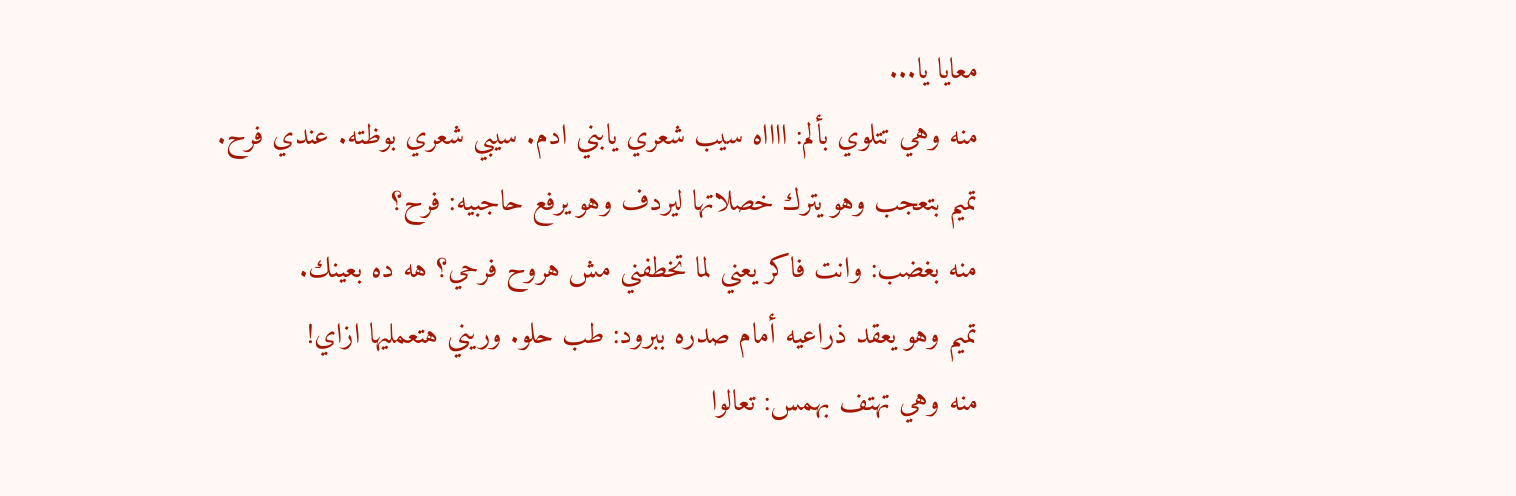معايا يا...
منه وهي تتلوي بألم: ااااه سيب شعري يابني ادم. سيبي شعري بوظته. عندي فرح.
تميم بتعجب وهو يترك خصلاتها ليردف وهو يرفع حاجبيه: فرح؟
منه بغضب: وانت فاكر يعني لما تخطفني مش هروح فرحي؟ هه ده بعينك.
تميم وهو يعقد ذراعيه أمام صدره ببرود: طب حلو. وريني هتعمليها ازاي!
منه وهي تهتف بهمس: تعالوا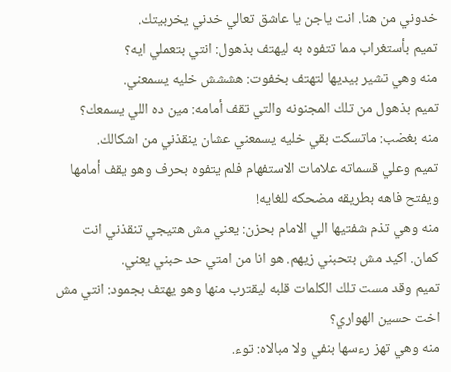خدوني من هنا. انت ياجن يا عاشق تعالي خدني يخربيتك.
تميم بأستغراب مما تتفوه به ليهتف بذهول: انتي بتعملي ايه؟
منه وهي تشير بيديها لتهتف بخفوت: هششش خليه يسمعني.
تميم بذهول من تلك المجنونه والتي تقف أمامه: مين ده اللي يسمعك؟
منه بغضب: ماتسكت بقي خليه يسمعني عشان ينقذني من اشكالك.
تميم وعلي قسماته علامات الاستفهام فلم يتفوه بحرف وهو يقف أمامها ويفتح فاهه بطريقه مضحكه للغايه!
منه وهي تذم شفتيها الي الامام بحزن: يعني مش هتيجي تنقذني انت كمان. اكيد مش بتحبني زيهم. هو انا من امتي حد حبني يعني.
تميم وقد مست تلك الكلمات قلبه ليقترب منها وهو يهتف بجمود: انتي مش اخت حسين الهواري؟
منه وهي تهز رءسها بنفي ولا مبالاه: توء.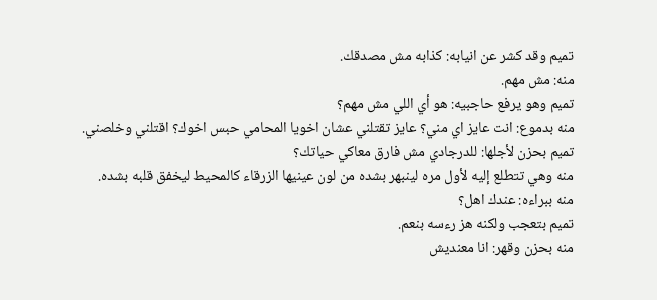تميم وقد كشر عن انيابه: كذابه مش مصدقك.
منه: مش مهم.
تميم وهو يرفع حاجبيه: هو أي اللي مش مهم؟
منه بدموع: انت عايز اي مني؟ عايز تقتلني عشان اخويا المحامي حبس اخوك؟ اقتلني وخلصني.
تميم بحزن لأجلها: للدرجادي مش فارق معاكي حياتك؟
منه وهي تتطلع إليه لأول مره لينبهر بشده من لون عينيها الزرقاء كالمحيط ليخفق قلبه بشده.
منه ببراءه: عندك اهل؟
تميم بتعجب ولكنه هز رءسه بنعم.
منه بحزن وقهر: انا معنديش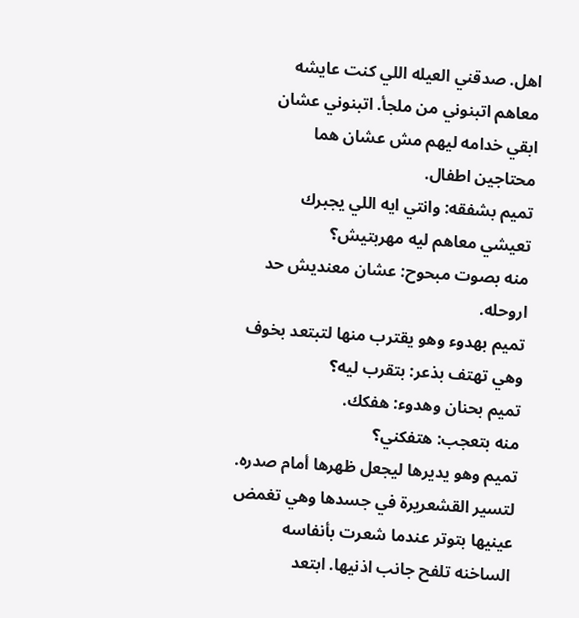اهل. صدقني العيله اللي كنت عايشه معاهم اتبنوني من ملجأ. اتبنوني عشان ابقي خدامه ليهم مش عشان هما محتاجين اطفال.
تميم بشفقه: وانتي ايه اللي يجبرك تعيشي معاهم ليه مهربتيش؟
منه بصوت مبحوح: عشان معنديش حد اروحله.
تميم بهدوء وهو يقترب منها لتبتعد بخوف وهي تهتف بذعر: بتقرب ليه؟
تميم بحنان وهدوء: هفكك.
منه بتعجب: هتفكني؟
تميم وهو يديرها ليجعل ظهرها أمام صدره. لتسير القشعريرة في جسدها وهي تغمض عينيها بتوتر عندما شعرت بأنفاسه الساخنه تلفح جانب اذنيها. ابتعد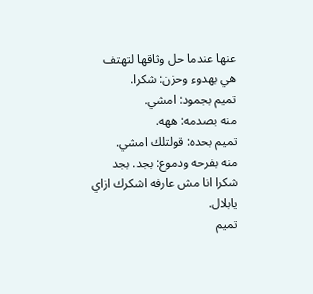عنها عندما حل وثاقها لتهتف هي بهدوء وحزن: شكرا.
تميم بجمود: امشي.
منه بصدمه: ههه.
تميم بحده: قولتلك امشي.
منه بفرحه ودموع: بجد. بجد شكرا انا مش عارفه اشكرك ازاي يابلال.
تميم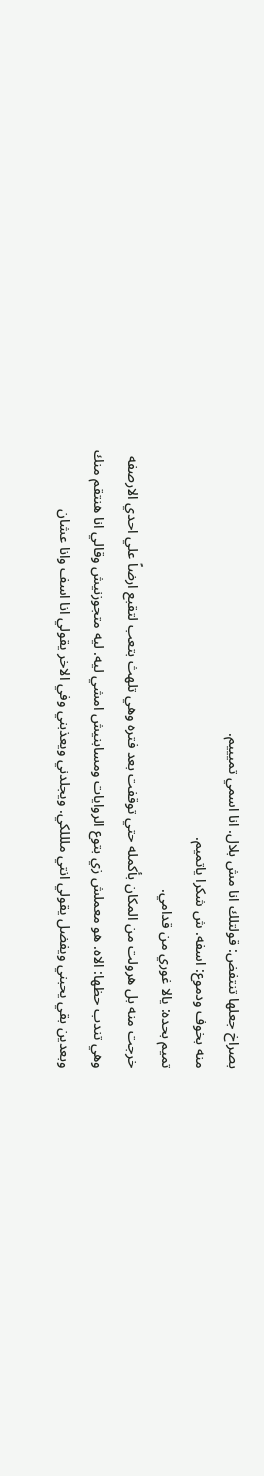بصراخ جعلها تنتفض: قولتلك انا مش بلال. انا اسمي تميييم.
منه بخوف ودموع: اسفه. ش شكرا ياتميم.
تميم بحده: يالا غوري من قدامي.
خرجت منه بل هرولت من المكان بأكمله حتي توقفت بعد فتره وهي تلهث بتعب لتقبع ارضاً علي احدي الارصفه وهي تندب حظها: الاه. هو معملش زي بتوع الروايات ومسابنيش امشي ليه. ليه متجوزنيش وقالي انا هنتقم منك وبعدين بقي يحبني ويفضل يقولي انتي ملللكي. ويجلدني ويعذبني وفي الاخر يقولي انا اسف وانا عشان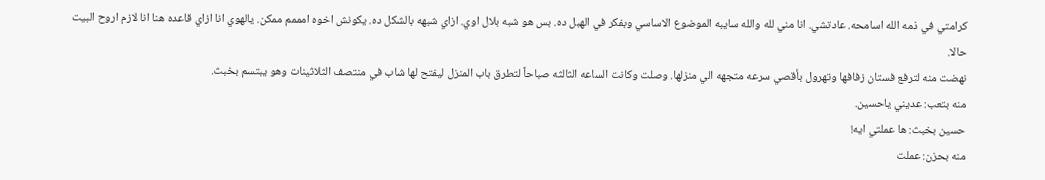كرامتي في ذمه الله اسامحه. عادتشي. انا مني لله والله سايبه الموضوع الاساسي وبفكر في الهبل ده. بس هو شبه بلال اوي. ازاي شبهه بالشكل ده. يكونش اخوه امممم ممكن. يالهوي انا ازاي قاعده هنا انا لازم اروح البيت حالا.
نهضت منه لترفع فستان زفافها وتهرول بأقصي سرعه متجهه الي منزلها. وصلت وكانت الساعه الثالثه صباحاً لتطرق باب المنزل ليفتح لها شاب في منتصف الثلاثينات وهو يبتسم بخبث.
منه بتعب: عديني ياحسين.
حسين بخبث: ها عملتي ايه!
منه بحزن: عملت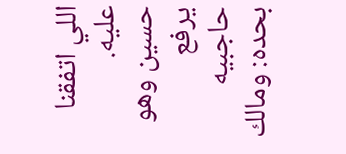اللي اتفقنا عليه.
حسين وهو يرفع حاجبيه بحده: ومالك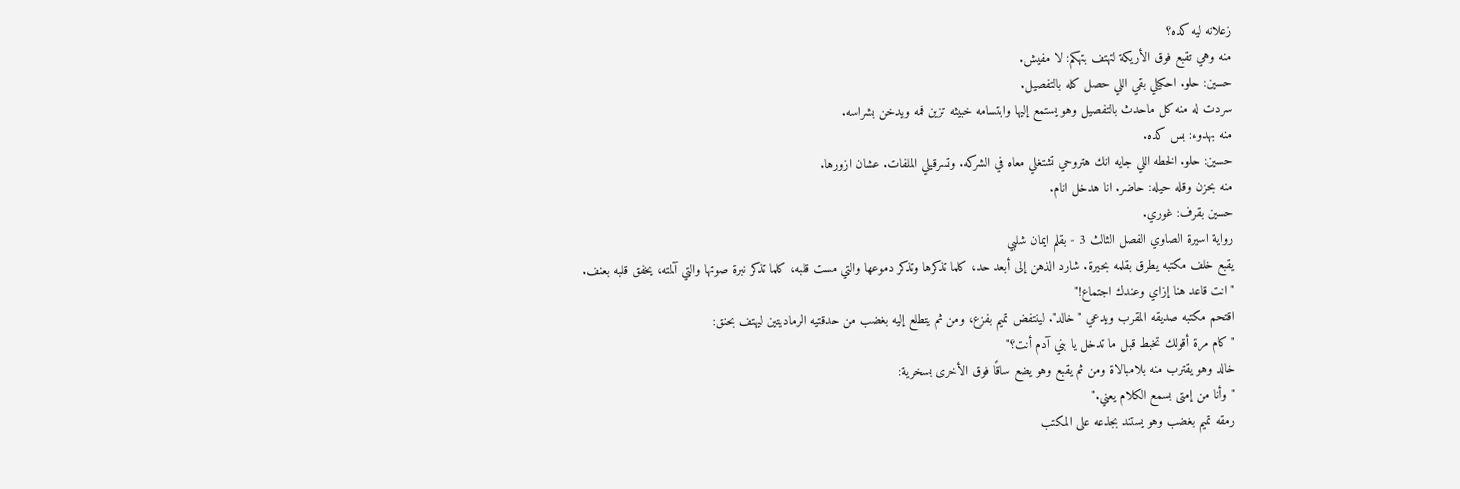زعلانه ليه كده؟
منه وهي تقبع فوق الأريكة لتهتف بتهكم: لا مفيش.
حسين: حلو. احكيلي بقي اللي حصل كله بالتفصيل.
سردت له منه كل ماحدث بالتفصيل وهو يستمع إليها وابتسامه خبيثه تزين فمه ويدخن بشراسه.
منه بهدوء: بس كده.
حسين: حلو. الخطه اللي جايه انك هتروحي تشتغلي معاه في الشركه. وتسرقيلي الملفات. عشان ازورها.
منه بحزن وقله حيله: حاضر. انا هدخل انام.
حسين بقرف: غوري.
رواية اسيرة الصاوي الفصل الثالث 3 - بقلم ايمان شلبي
يقبع خلف مكتبه يطرق بقلمه بحيرة. شارد الذهن إلى أبعد حد، كلما تذكرها وتذكر دموعها والتي مست قلبه، كلما تذكر نبرة صوتها والتي آلمته، يخفق قلبه بعنف.
"انت قاعد هنا إزاي وعندك اجتماع!"
اقتحم مكتبه صديقه المقرب ويدعي "خالد". لينتفض تميم بفزع، ومن ثم يتطلع إليه بغضب من حدقتيه الرماديتين ليهتف بحنق:
"كام مرة أقولك تخبط قبل ما تدخل يا بني آدم أنت؟"
خالد وهو يقترب منه بلامبالاة ومن ثم يقبع وهو يضع ساقًا فوق الأخرى بسخرية:
"وأنا من إمتى بسمع الكلام يعني."
رمقه تميم بغضب وهو يستند بجذعه على المكتب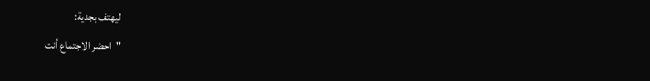ليهتف بجدية:
"احضر الاجتماع أنت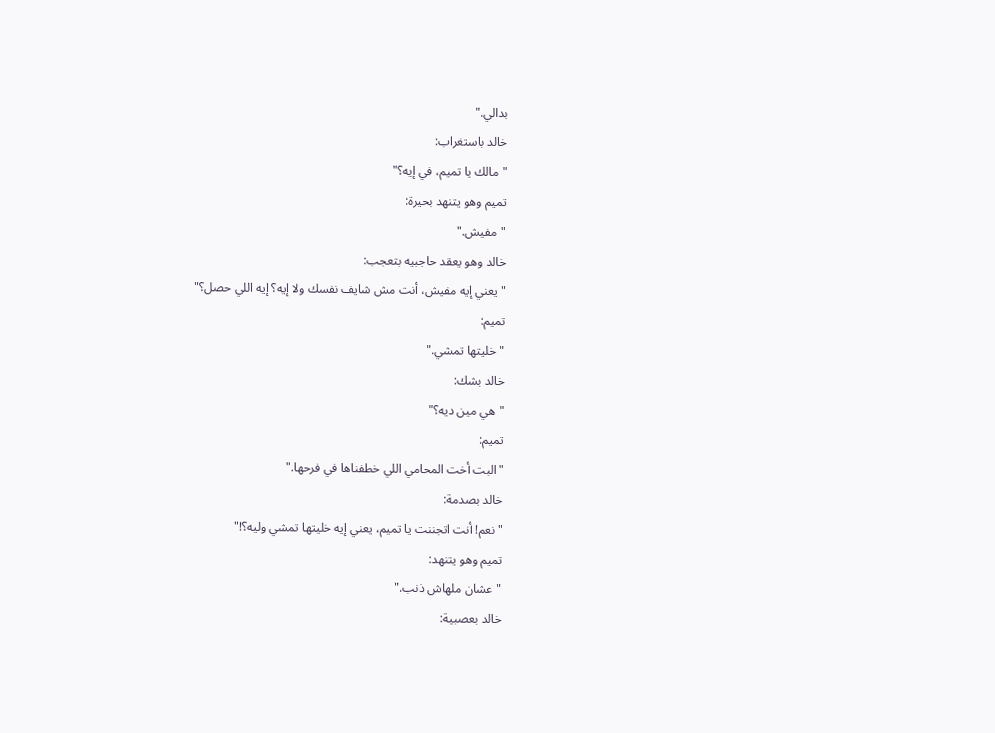بدالي."
خالد باستغراب:
"مالك يا تميم، في إيه؟"
تميم وهو يتنهد بحيرة:
"مفيش."
خالد وهو يعقد حاجبيه بتعجب:
"يعني إيه مفيش، أنت مش شايف نفسك ولا إيه؟ إيه اللي حصل؟"
تميم:
"خليتها تمشي."
خالد بشك:
"هي مين ديه؟"
تميم:
"البت أخت المحامي اللي خطفناها في فرحها."
خالد بصدمة:
"نعم! أنت اتجننت يا تميم، يعني إيه خليتها تمشي وليه؟!"
تميم وهو يتنهد:
"عشان ملهاش ذنب."
خالد بعصبية: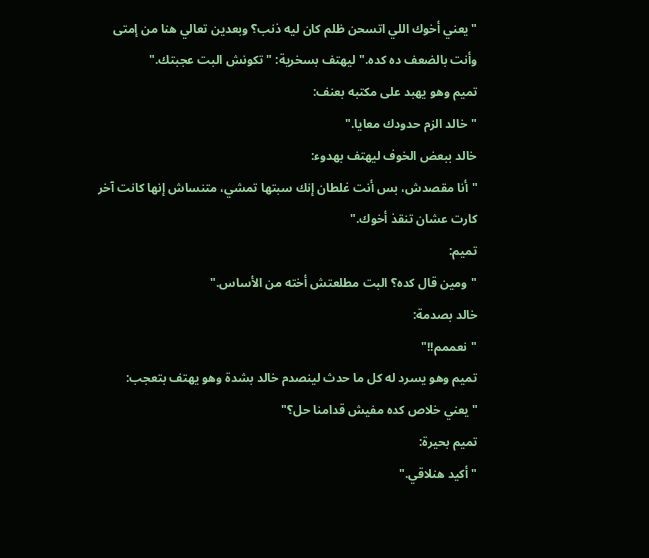"يعني أخوك اللي اتسحن ظلم كان ليه ذنب؟ وبعدين تعالي هنا من إمتى وأنت بالضعف ده كده." ليهتف بسخرية: "تكونش البت عجبتك."
تميم وهو يهبد على مكتبه بعنف:
"خالد الزم حدودك معايا."
خالد ببعض الخوف ليهتف بهدوء:
"أنا مقصدش، بس أنت غلطان إنك سبتها تمشي، متنساش إنها كانت آخر كارت عشان تنقذ أخوك."
تميم:
"ومين قال كده؟ البت مطلعتش أخته من الأساس."
خالد بصدمة:
"نعممم!!"
تميم وهو يسرد له كل ما حدث لينصدم خالد بشدة وهو يهتف بتعجب:
"يعني خلاص كده مفيش قدامنا حل؟"
تميم بحيرة:
"أكيد هنلاقي."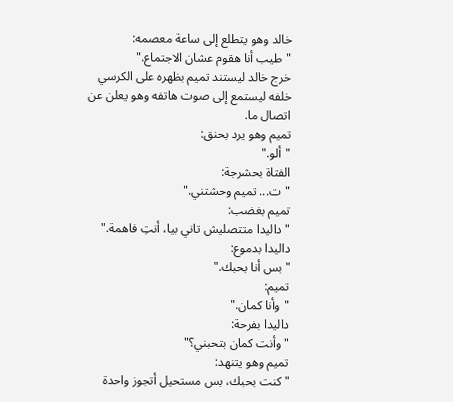خالد وهو يتطلع إلى ساعة معصمه:
"طيب أنا هقوم عشان الاجتماع."
خرج خالد ليستند تميم بظهره على الكرسي خلفه ليستمع إلى صوت هاتفه وهو يعلن عن اتصال ما.
تميم وهو يرد بحنق:
"ألو."
الفتاة بحشرجة:
"ت... تميم وحشتني."
تميم بغضب:
"داليدا متتصليش تاني بيا، أنتِ فاهمة."
داليدا بدموع:
"بس أنا بحبك."
تميم:
"وأنا كمان."
داليدا بفرحة:
"وأنت كمان بتحبني؟"
تميم وهو يتنهد:
"كنت بحبك، بس مستحيل أتجوز واحدة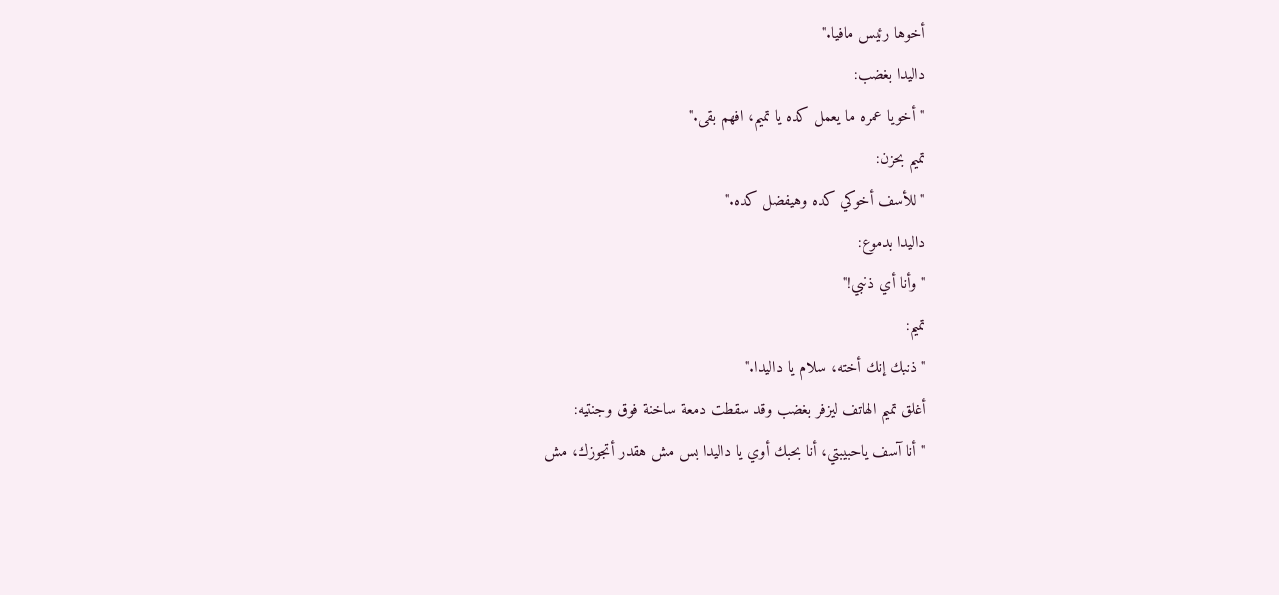أخوها رئيس مافيا."
داليدا بغضب:
"أخويا عمره ما يعمل كده يا تميم، افهم بقى."
تميم بحزن:
"للأسف أخوكي كده وهيفضل كده."
داليدا بدموع:
"وأنا أي ذنبي!"
تميم:
"ذنبك إنك أخته، سلام يا داليدا."
أغلق تميم الهاتف ليزفر بغضب وقد سقطت دمعة ساخنة فوق وجنتيه:
"أنا آسف ياحبيبتي، أنا بحبك أوي يا داليدا بس مش هقدر أتجوزك، مش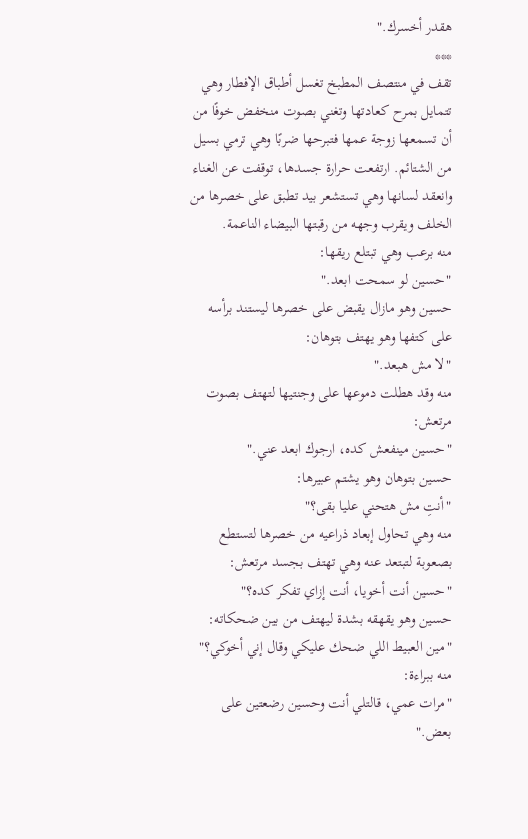هقدر أخسرك."
***
تقف في منتصف المطبخ تغسل أطباق الإفطار وهي تتمايل بمرح كعادتها وتغني بصوت منخفض خوفًا من أن تسمعها زوجة عمها فتبرحها ضربًا وهي ترمي بسيل من الشتائم. ارتفعت حرارة جسدها، توقفت عن الغناء وانعقد لسانها وهي تستشعر بيد تطبق على خصرها من الخلف ويقرب وجهه من رقبتها البيضاء الناعمة.
منه برعب وهي تبتلع ريقها:
"حسين لو سمحت ابعد."
حسين وهو مازال يقبض على خصرها ليستند برأسه على كتفها وهو يهتف بتوهان:
"لا مش هبعد."
منه وقد هطلت دموعها على وجنتيها لتهتف بصوت مرتعش:
"حسين مينفعش كده، ارجوك ابعد عني."
حسين بتوهان وهو يشتم عبيرها:
"أنتِ مش هتحني عليا بقى؟"
منه وهي تحاول إبعاد ذراعيه من خصرها لتستطع بصعوبة لتبتعد عنه وهي تهتف بجسد مرتعش:
"حسين أنت أخويا، أنت إزاي تفكر كده؟"
حسين وهو يقهقه بشدة ليهتف من بين ضحكاته:
"مين العبيط اللي ضحك عليكي وقال إني أخوكي؟"
منه ببراءة:
"مرات عمي، قالتلي أنت وحسين رضعتين على بعض."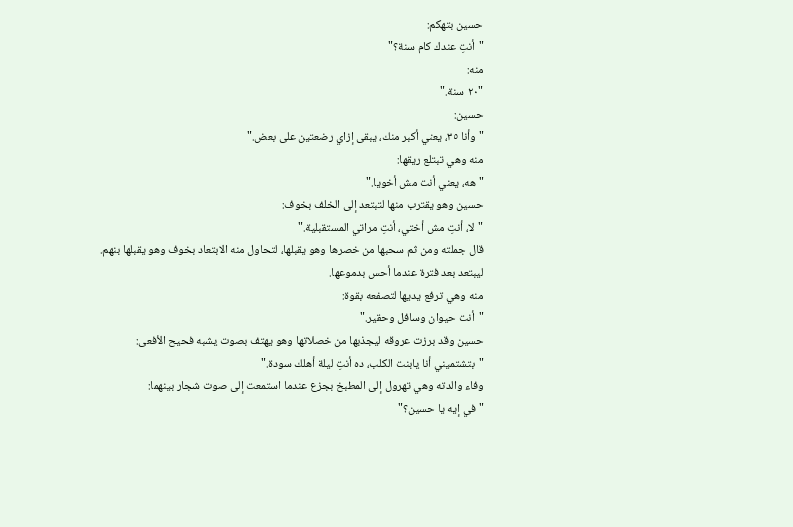حسين بتهكم:
"أنتِ عندك كام سنة؟"
منه:
"٢٠ سنة."
حسين:
"وأنا ٣٥، يعني أكبر منك، يبقى إزاي رضعتين على بعض."
منه وهي تبتلع ريقها:
"هه، يعني أنت مش أخويا."
حسين وهو يقترب منها لتبتعد إلى الخلف بخوف:
"لا، أنتِ مش أختي، أنتِ مراتي المستقبلية."
قال جملته ومن ثم سحبها من خصرها وهو يقبلها، لتحاول منه الابتعاد بخوف وهو يقبلها بنهم. ليبتعد بعد فترة عندما أحس بدموعها.
منه وهي ترفع يديها لتصفعه بقوة:
"أنت حيوان وسافل وحقير."
حسين وقد برزت عروقه ليجذبها من خصلاتها وهو يهتف بصوت يشبه فحيح الأفعى:
"بتشتميني أنا يابنت الكلب، ده أنتِ ليلة أهلك سودة."
وفاء والدته وهي تهرول إلى المطبخ بجزع عندما استمعت إلى صوت شجار بينهما:
"في إيه يا حسين؟"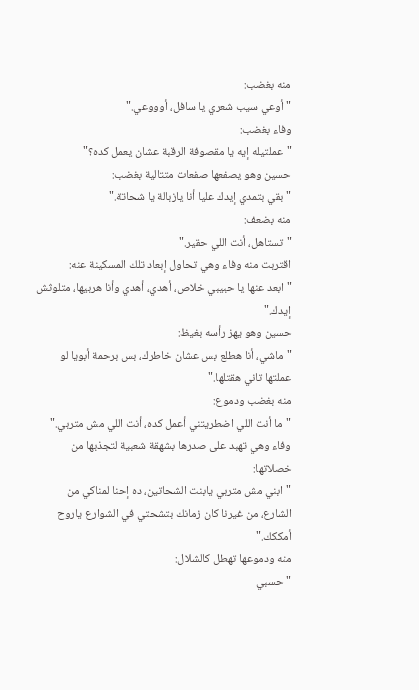منه بغضب:
"أوعي سيب شعري يا سافل، أوووعي."
وفاء بغضب:
"عملتيله إيه يا مقصوفة الرقبة عشان يعمل كده؟"
حسين وهو يصفعها صفعات متتالية بغضب:
"بقي بتمدي إيدك عليا أنا يازبالة يا شحاتة."
منه بضعف:
"تستاهل، أنت اللي حقير."
اقتربت منه وفاء وهي تحاول إبعاد تلك المسكينة عنه:
"ابعد عنها يا حبيبي خلاص، أهدي، أهدي وأنا هربيها، متلوثش إيدك."
حسين وهو يهز رأسه بغيظ:
"ماشي، أنا هطلع بس عشان خاطرك، بس برحمة أبويا لو عملتها تاني هقتلها."
منه بغضب ودموع:
"ما أنت اللي اضطريتني أعمل كده، أنت اللي مش متربي."
وفاء وهي تهبد على صدرها بشهقة شعبية لتجذبها من خصلاتها:
"ابني مش متربي يابنت الشحاتين، ده إحنا لمناكي من الشارع، من غيرنا كان زمانك بتشحتي في الشوارع ياروح أمككك."
منه ودموعها تهطل كالشلال:
"حسبي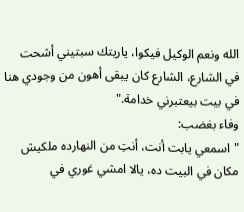الله ونعم الوكيل فيكوا، ياريتك سبتيني أشحت في الشارع، الشارع كان يبقى أهون من وجودي هنا في بيت بيعتبرني خدامة."
وفاء بغضب:
"اسمعي يابت أنت، أنتِ من النهارده ملكيش مكان في البيت ده، يالا امشي غوري في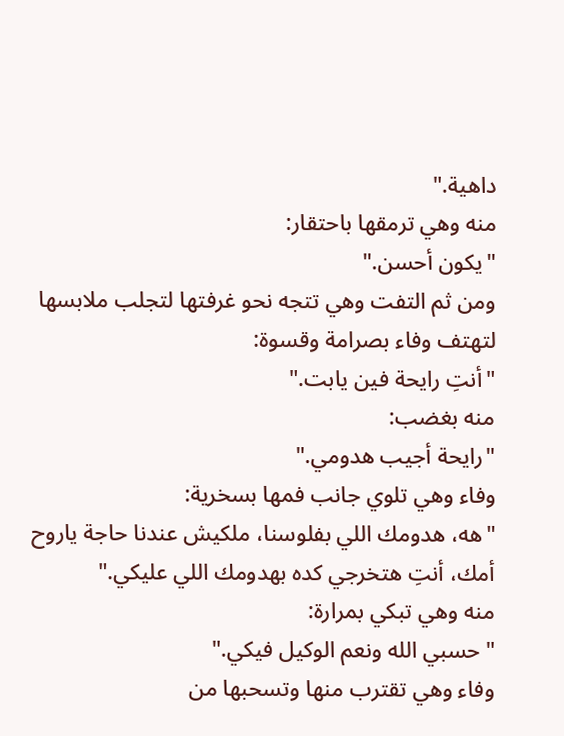داهية."
منه وهي ترمقها باحتقار:
"يكون أحسن."
ومن ثم التفت وهي تتجه نحو غرفتها لتجلب ملابسها لتهتف وفاء بصرامة وقسوة:
"أنتِ رايحة فين يابت."
منه بغضب:
"رايحة أجيب هدومي."
وفاء وهي تلوي جانب فمها بسخرية:
"هه، هدومك اللي بفلوسنا، ملكيش عندنا حاجة ياروح أمك، أنتِ هتخرجي كده بهدومك اللي عليكي."
منه وهي تبكي بمرارة:
"حسبي الله ونعم الوكيل فيكي."
وفاء وهي تقترب منها وتسحبها من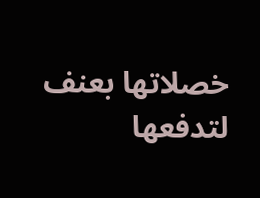خصلاتها بعنف لتدفعها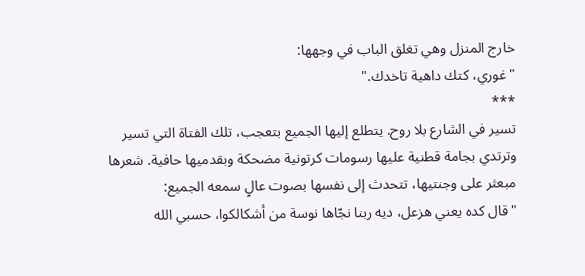خارج المنزل وهي تغلق الباب في وجهها:
"غوري، كتك داهية تاخدك."
***
تسير في الشارع بلا روح. يتطلع إليها الجميع بتعجب، تلك الفتاة التي تسير وترتدي بجامة قطنية عليها رسومات كرتونية مضحكة وبقدميها حافية. شعرها مبعثر على وجنتيها، تتحدث إلى نفسها بصوت عالٍ سمعه الجميع:
"قال كده يعني هزعل، ديه ربنا نجّاها نوسة من أشكالكوا، حسبي الله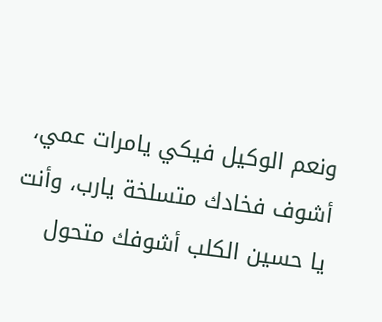ونعم الوكيل فيكي يامرات عمي، أشوف فخادك متسلخة يارب، وأنت يا حسين الكلب أشوفك متحول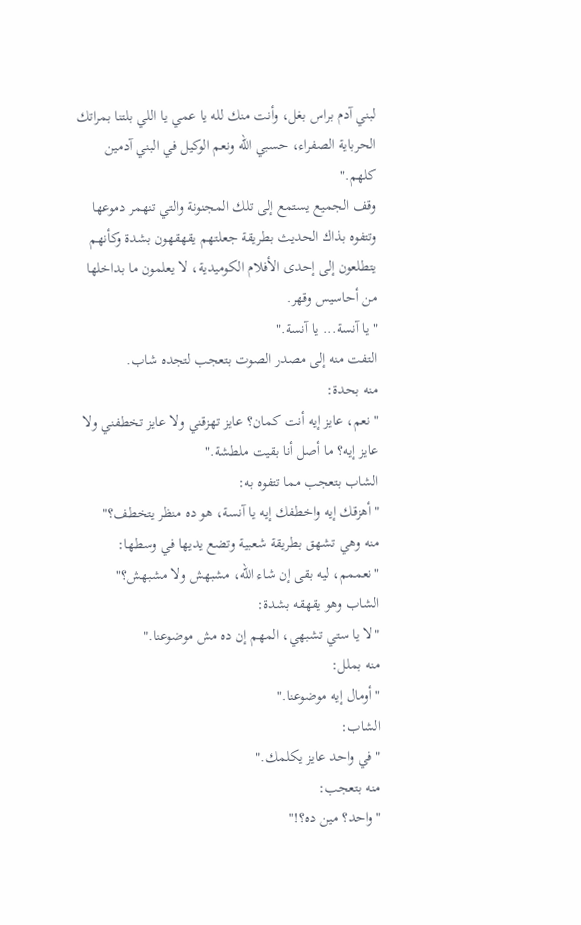لبني آدم براس بغل، وأنت منك لله يا عمي يا اللي بلتنا بمراتك الحرباية الصفراء، حسبي الله ونعم الوكيل في البني آدمين كلهم."
وقف الجميع يستمع إلى تلك المجنونة والتي تنهمر دموعها وتتفوه بذاك الحديث بطريقة جعلتهم يقهقهون بشدة وكأنهم يتطلعون إلى إحدى الأفلام الكوميدية، لا يعلمون ما بداخلها من أحاسيس وقهر.
"يا آنسة... يا آنسة."
التفت منه إلى مصدر الصوت بتعجب لتجده شاب.
منه بحدة:
"نعم، عايز إيه أنت كمان؟ عايز تهزقني ولا عايز تخطفني ولا عايز إيه؟ ما أصل أنا بقيت ملطشة."
الشاب بتعجب مما تتفوه به:
"أهزقك إيه واخطفك إيه يا آنسة، هو ده منظر يتخطف؟"
منه وهي تشهق بطريقة شعبية وتضع يديها في وسطها:
"نعممم، ليه بقى إن شاء الله، مشبهش ولا مشبهش؟"
الشاب وهو يقهقه بشدة:
"لا يا ستي تشبهي، المهم إن ده مش موضوعنا."
منه بملل:
"أومال إيه موضوعنا."
الشاب:
"في واحد عايز يكلمك."
منه بتعجب:
"واحد؟ مين ده؟!"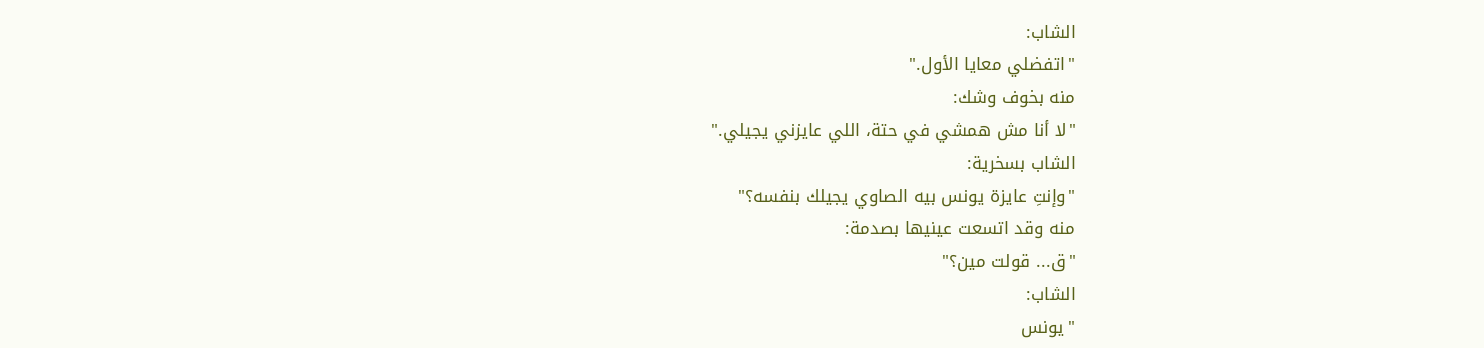الشاب:
"اتفضلي معايا الأول."
منه بخوف وشك:
"لا أنا مش همشي في حتة، اللي عايزني يجيلي."
الشاب بسخرية:
"وإنتِ عايزة يونس بيه الصاوي يجيلك بنفسه؟"
منه وقد اتسعت عينيها بصدمة:
"ق... قولت مين؟"
الشاب:
"يونس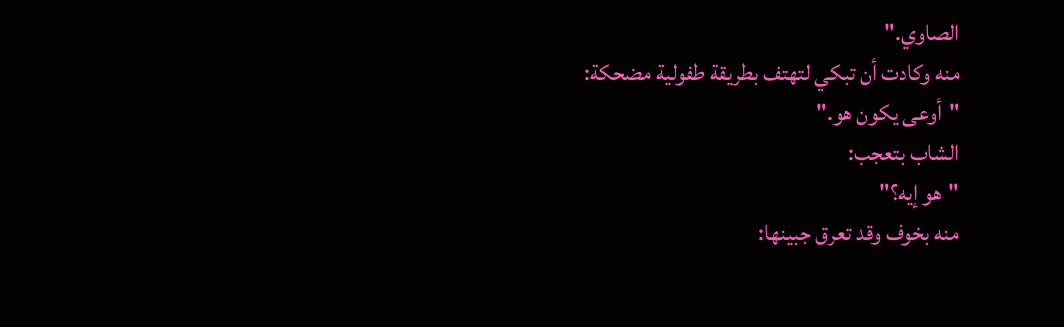الصاوي."
منه وكادت أن تبكي لتهتف بطريقة طفولية مضحكة:
"أوعى يكون هو."
الشاب بتعجب:
"هو إيه؟"
منه بخوف وقد تعرق جبينها: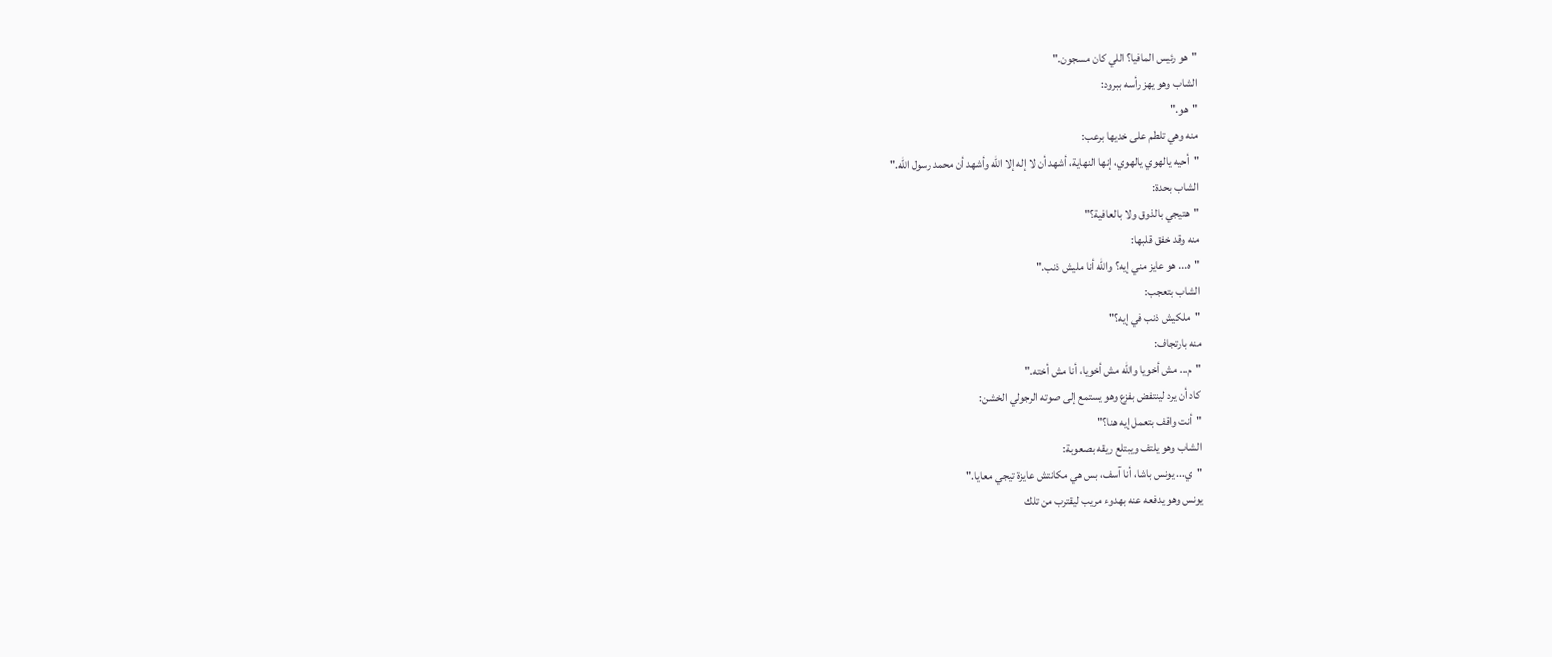"هو رئيس المافيا؟ اللي كان مسجون."
الشاب وهو يهز رأسه ببرود:
"هو."
منه وهي تلطم على خديها برعب:
"أحيه يالهوي يالهوي، إنها النهاية، أشهد أن لا إله إلا الله وأشهد أن محمد رسول الله."
الشاب بحدة:
"هتيجي بالذوق ولا بالعافية؟"
منه وقد خفق قلبها:
"ه... هو عايز مني إيه؟ والله أنا مليش ذنب."
الشاب بتعجب:
"ملكيش ذنب في إيه؟"
منه بارتجاف:
"م... مش أخويا والله مش أخويا، أنا مش أخته."
كاد أن يرد لينتفض بفزع وهو يستمع إلى صوته الرجولي الخشن:
"أنت واقف بتعمل إيه هنا؟"
الشاب وهو يلتف ويبتلع ريقه بصعوبة:
"ي... يونس باشا، أنا آسف، بس هي مكانتش عايزة تيجي معايا."
يونس وهو يدفعه عنه بهدوء مريب ليقترب من تلك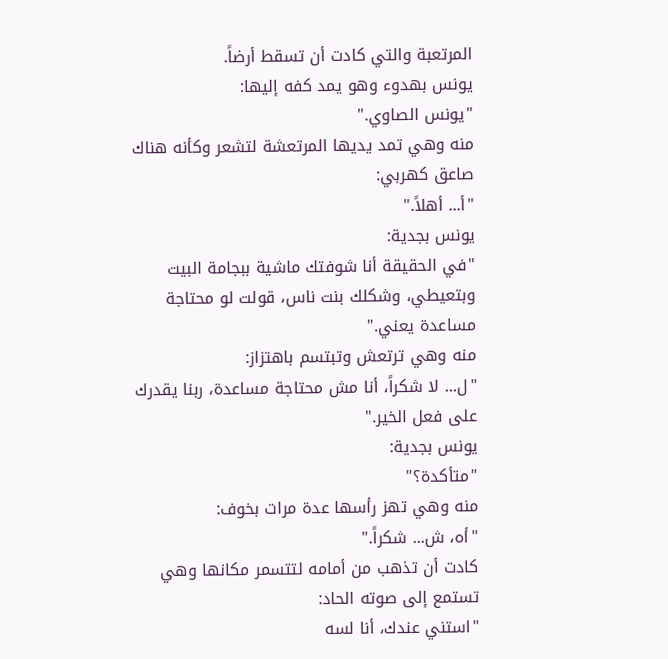المرتعبة والتي كادت أن تسقط أرضاً.
يونس بهدوء وهو يمد كفه إليها:
"يونس الصاوي."
منه وهي تمد يديها المرتعشة لتشعر وكأنه هناك صاعق كهربي:
"أ... أهلاً."
يونس بجدية:
"في الحقيقة أنا شوفتك ماشية ببجامة البيت وبتعيطي، وشكلك بنت ناس، قولت لو محتاجة مساعدة يعني."
منه وهي ترتعش وتبتسم باهتزاز:
"ل... لا شكراً، أنا مش محتاجة مساعدة، ربنا يقدرك على فعل الخير."
يونس بجدية:
"متأكدة؟"
منه وهي تهز رأسها عدة مرات بخوف:
"أه، ش... شكراً."
كادت أن تذهب من أمامه لتتسمر مكانها وهي تستمع إلى صوته الحاد:
"استني عندك، أنا لسه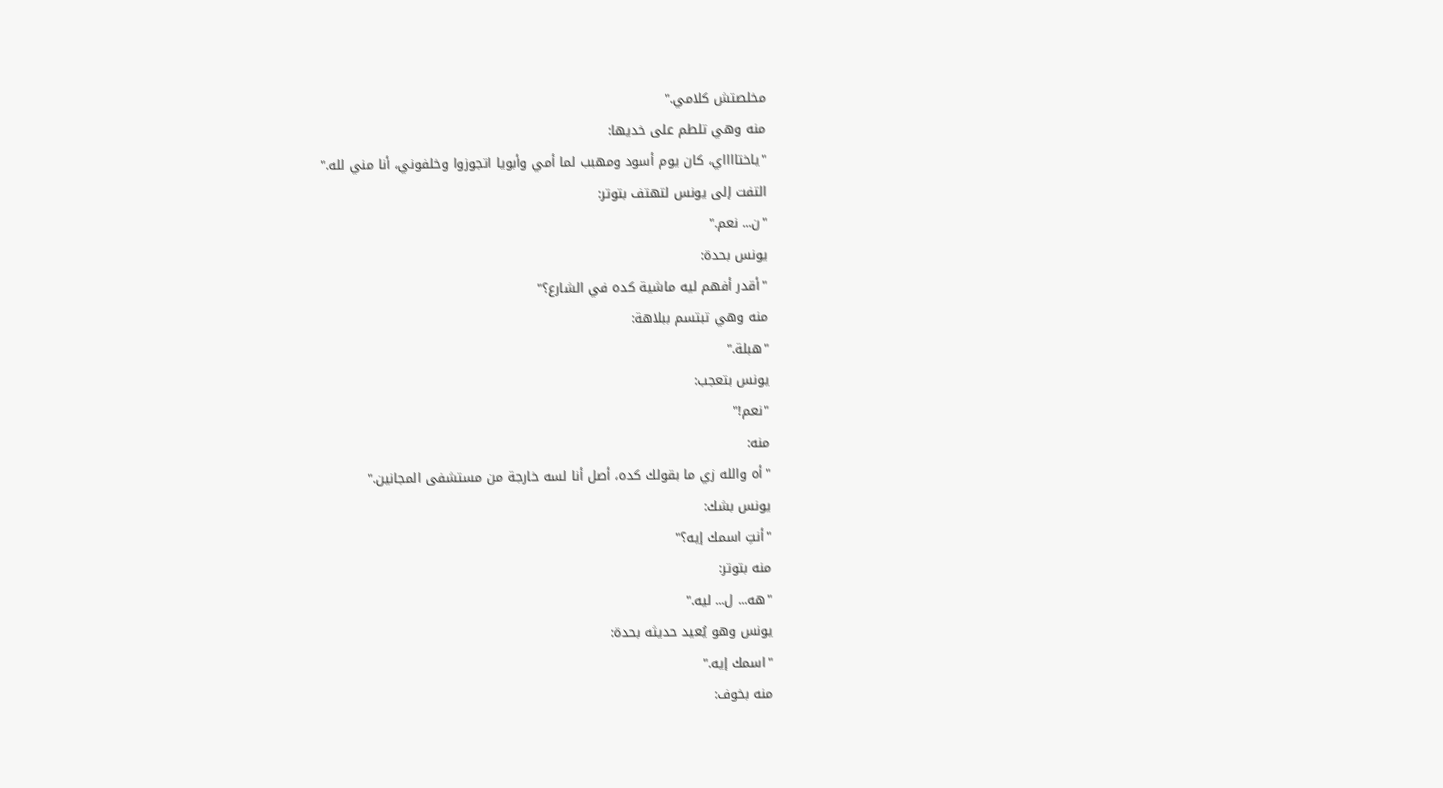مخلصتش كلامي."
منه وهي تلطم على خديها:
"ياختااااي، كان يوم أسود ومهبب لما أمي وأبويا اتجوزوا وخلفوني، أنا مني لله."
التفت إلى يونس لتهتف بتوتر:
"ن... نعم."
يونس بحدة:
"أقدر أفهم ليه ماشية كده في الشارع؟"
منه وهي تبتسم ببلاهة:
"هبلة."
يونس بتعجب:
"نعم!"
منه:
"أه والله زي ما بقولك كده، أصل أنا لسه خارجة من مستشفى المجانين."
يونس بشك:
"أنتِ اسمك إيه؟"
منه بتوتر:
"هه... ل... ليه."
يونس وهو يُعيد حديثه بحدة:
"اسمك إيه."
منه بخوف: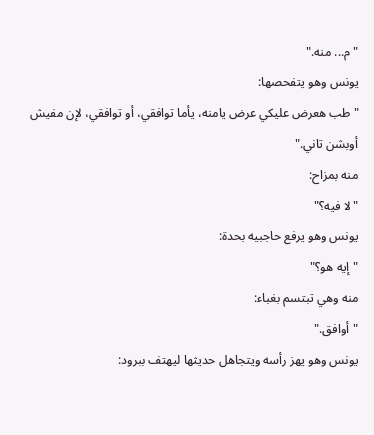"م... منه."
يونس وهو يتفحصها:
"طب هعرض عليكي عرض يامنه، يأما توافقي، أو توافقي، لإن مفيش أوبشن تاني."
منه بمزاح:
"لا فيه؟"
يونس وهو يرفع حاجبيه بحدة:
"إيه هو؟"
منه وهي تبتسم بغباء:
"أوافق."
يونس وهو يهز رأسه ويتجاهل حديثها ليهتف ببرود: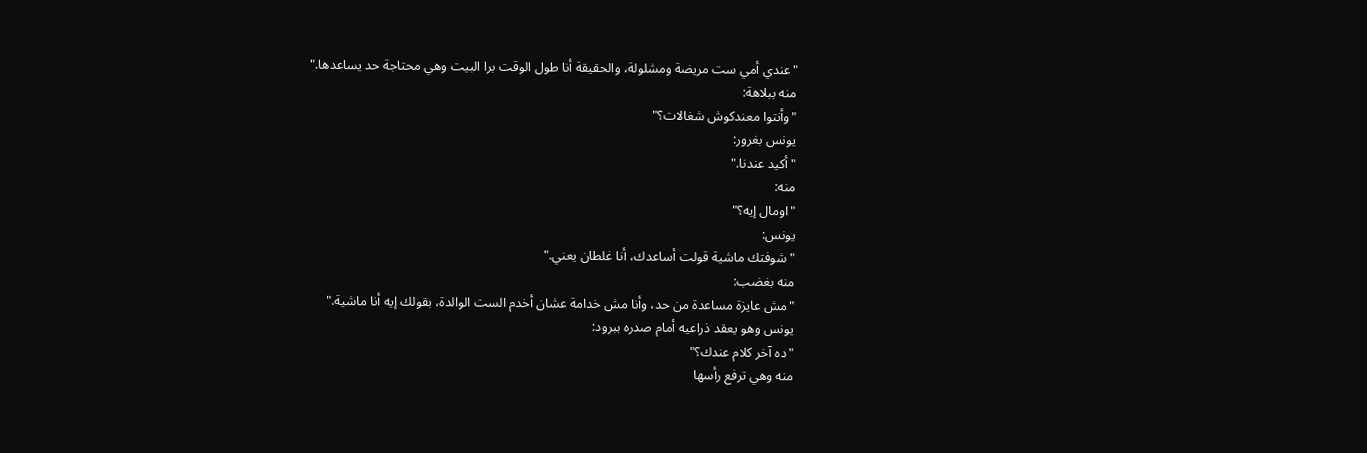"عندي أمي ست مريضة ومشلولة، والحقيقة أنا طول الوقت برا البيت وهي محتاجة حد يساعدها."
منه ببلاهة:
"وأنتوا معندكوش شغالات؟"
يونس بغرور:
"أكيد عندنا."
منه:
"اومال إيه؟"
يونس:
"شوفتك ماشية قولت أساعدك، أنا غلطان يعني."
منه بغضب:
"مش عايزة مساعدة من حد، وأنا مش خدامة عشان أخدم الست الوالدة، بقولك إيه أنا ماشية."
يونس وهو يعقد ذراعيه أمام صدره ببرود:
"ده آخر كلام عندك؟"
منه وهي ترفع رأسها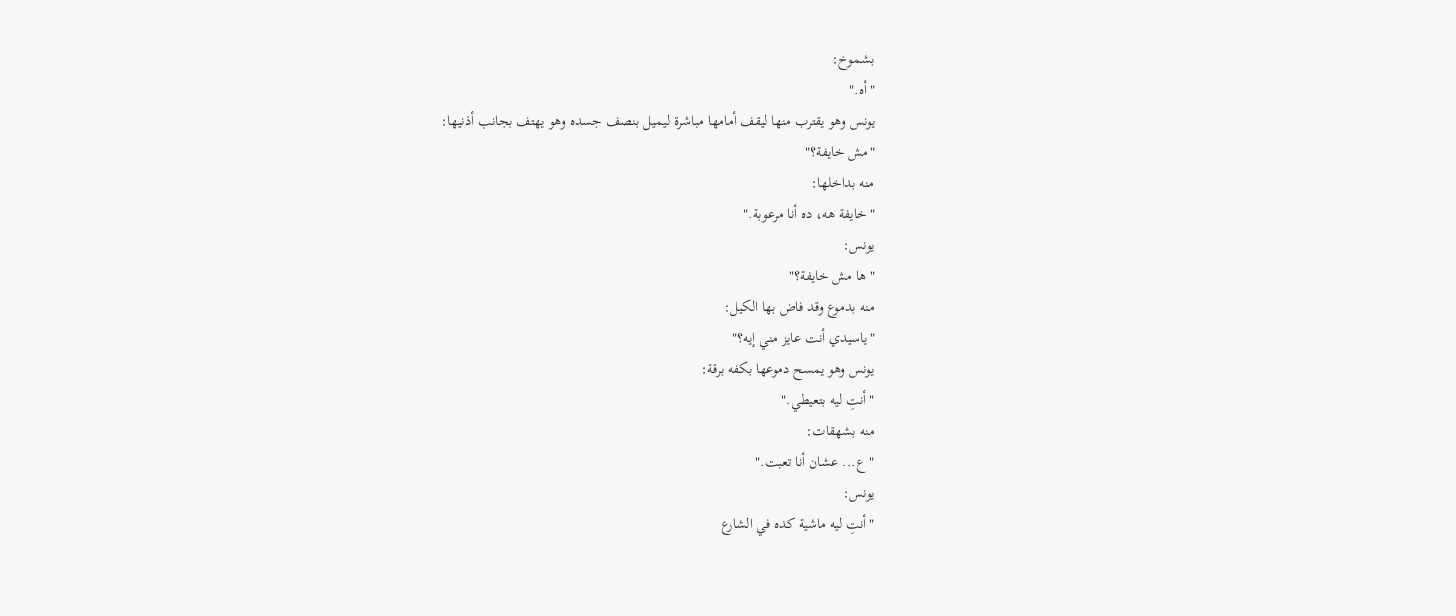بشموخ:
"أه."
يونس وهو يقترب منها ليقف أمامها مباشرة ليميل بنصف جسده وهو يهتف بجانب أذنيها:
"مش خايفة؟"
منه بداخلها:
"خايفة هه، ده أنا مرعوبة."
يونس:
"ها مش خايفة؟"
منه بدموع وقد فاض بها الكيل:
"ياسيدي أنت عايز مني إيه؟"
يونس وهو يمسح دموعها بكفه برقة:
"أنتِ ليه بتعيطي."
منه بشهقات:
"ع... عشان أنا تعبت."
يونس:
"أنتِ ليه ماشية كده في الشارع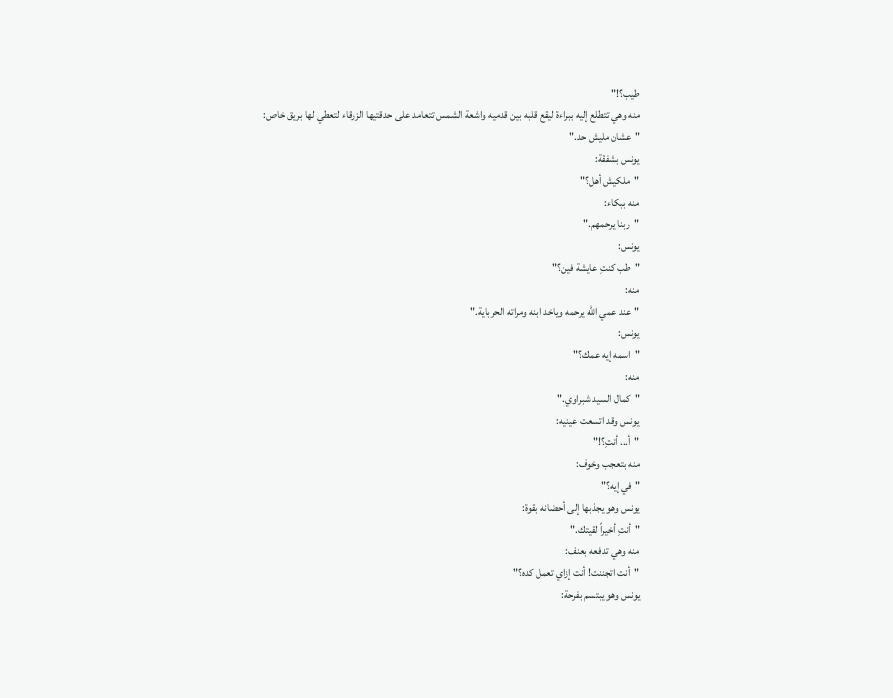طيب؟!"
منه وهي تتطلع إليه ببراءة ليقع قلبه بين قدميه واشعة الشمس تتعامد على حدقتيها الزرقاء لتعطي لها بريق خاص:
"عشان مليش حد."
يونس بشفقة:
"ملكيش أهل؟"
منه ببكاء:
"ربنا يرحمهم."
يونس:
"طب كنتِ عايشة فين؟"
منه:
"عند عمي الله يرحمه وياخد ابنه ومراته الحرباية."
يونس:
"اسمه إيه عمك؟"
منه:
"كمال السيد شبراوي."
يونس وقد اتسعت عينيه:
"أ... أنتِ؟!"
منه بتعجب وخوف:
"في إيه؟"
يونس وهو يجذبها إلى أحضانه بقوة:
"أنتِ أخيراً لقيتك."
منه وهي تدفعه بعنف:
"أنت اتجننت! أنت إزاي تعمل كده؟"
يونس وهو يبتسم بفرحة: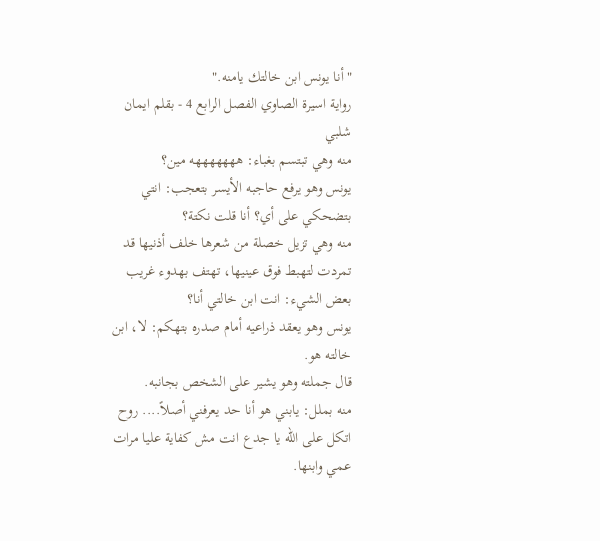"أنا يونس ابن خالتك يامنه."
رواية اسيرة الصاوي الفصل الرابع 4 - بقلم ايمان شلبي
منه وهي تبتسم بغباء: هههههههه مين؟
يونس وهو يرفع حاجبه الأيسر بتعجب: انتي بتضحكي على أي؟ أنا قلت نكتة؟
منه وهي تزيل خصلة من شعرها خلف أذنيها قد تمردت لتهبط فوق عينيها، تهتف بهدوء غريب بعض الشيء: انت ابن خالتي أنا؟
يونس وهو يعقد ذراعيه أمام صدره بتهكم: لا، ابن خالته هو.
قال جملته وهو يشير على الشخص بجانبه.
منه بملل: يابني هو أنا حد يعرفني أصلاً.... روح اتكل على الله يا جدع انت مش كفاية عليا مرات عمي وابنها.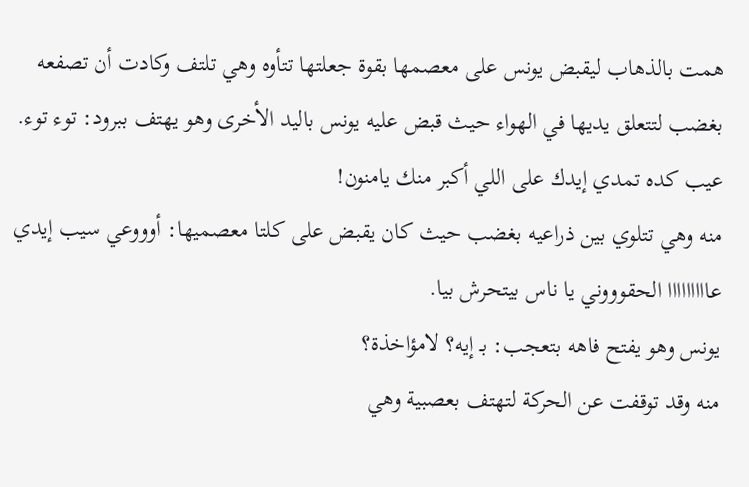همت بالذهاب ليقبض يونس على معصمها بقوة جعلتها تتأوه وهي تلتف وكادت أن تصفعه بغضب لتتعلق يديها في الهواء حيث قبض عليه يونس باليد الأخرى وهو يهتف ببرود: توء توء.
عيب كده تمدي إيدك على اللي أكبر منك يامنون!
منه وهي تتلوي بين ذراعيه بغضب حيث كان يقبض على كلتا معصميها: أوووعي سيب إيدي عااااااااا الحقوووني يا ناس بيتحرش بيا.
يونس وهو يفتح فاهه بتعجب: بـ إيه؟ لامؤاخذة؟
منه وقد توقفت عن الحركة لتهتف بعصبية وهي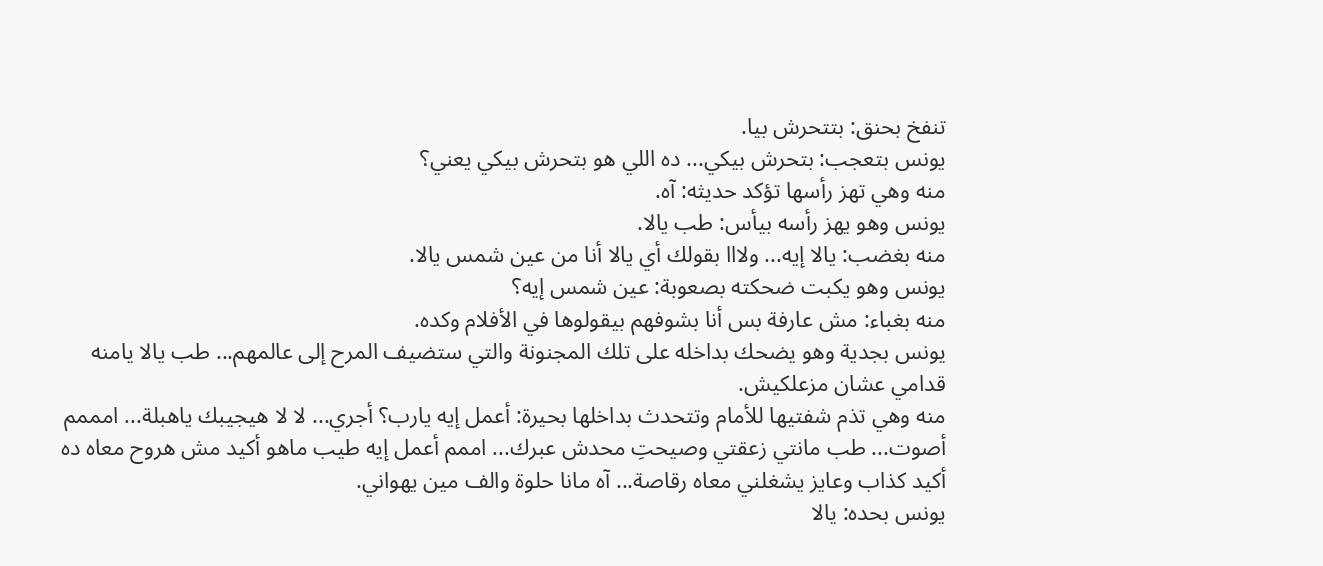تنفخ بحنق: بتتحرش بيا.
يونس بتعجب: بتحرش بيكي... ده اللي هو بتحرش بيكي يعني؟
منه وهي تهز رأسها تؤكد حديثه: آه.
يونس وهو يهز رأسه بيأس: طب يالا.
منه بغضب: يالا إيه... ولااا بقولك أي يالا أنا من عين شمس يالا.
يونس وهو يكبت ضحكته بصعوبة: عين شمس إيه؟
منه بغباء: مش عارفة بس أنا بشوفهم بيقولوها في الأفلام وكده.
يونس بجدية وهو يضحك بداخله على تلك المجنونة والتي ستضيف المرح إلى عالمهم... طب يالا يامنه قدامي عشان مزعلكيش.
منه وهي تذم شفتيها للأمام وتتحدث بداخلها بحيرة: أعمل إيه يارب؟ أجري... لا لا هيجيبك ياهبلة... امممم أصوت... طب مانتي زعقتي وصيحتِ محدش عبرك... اممم أعمل إيه طيب ماهو أكيد مش هروح معاه ده أكيد كذاب وعايز يشغلني معاه رقاصة... آه مانا حلوة والف مين يهواني.
يونس بحده: يالا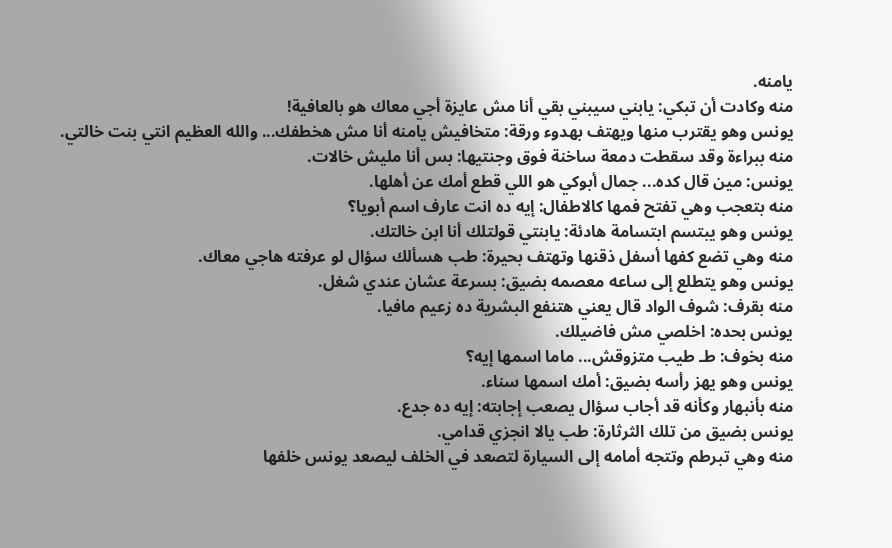يامنه.
منه وكادت أن تبكي: يابني سيبني بقي أنا مش عايزة أجي معاك هو بالعافية!
يونس وهو يقترب منها ويهتف بهدوء ورقة: متخافيش يامنه أنا مش هخطفك... والله العظيم انتي بنت خالتي.
منه ببراءة وقد سقطت دمعة ساخنة فوق وجنتيها: بس أنا مليش خالات.
يونس: مين قال كده... جمال أبوكي هو اللي قطع أمك عن أهلها.
منه بتعجب وهي تفتح فمها كالاطفال: إيه ده انت عارف اسم أبويا؟
يونس وهو يبتسم ابتسامة هادئة: يابنتي قولتلك أنا ابن خالتك.
منه وهي تضع كفها أسفل ذقنها وتهتف بحيرة: طب هسألك سؤال لو عرفته هاجي معاك.
يونس وهو يتطلع إلى ساعه معصمه بضيق: بسرعة عشان عندي شغل.
منه بقرف: شوف الواد قال يعني هتنفع البشرية ده زعيم مافيا.
يونس بحده: اخلصي مش فاضيلك.
منه بخوف: طـ طيب متزوقش... ماما اسمها إيه؟
يونس وهو يهز رأسه بضيق: أمك اسمها سناء.
منه بأنبهار وكأنه قد أجاب سؤال يصعب إجابته: إيه ده جدع.
يونس بضيق من تلك الثرثارة: طب يالا انجزي قدامي.
منه وهي تبرطم وتتجه أمامه إلى السيارة لتصعد في الخلف ليصعد يونس خلفها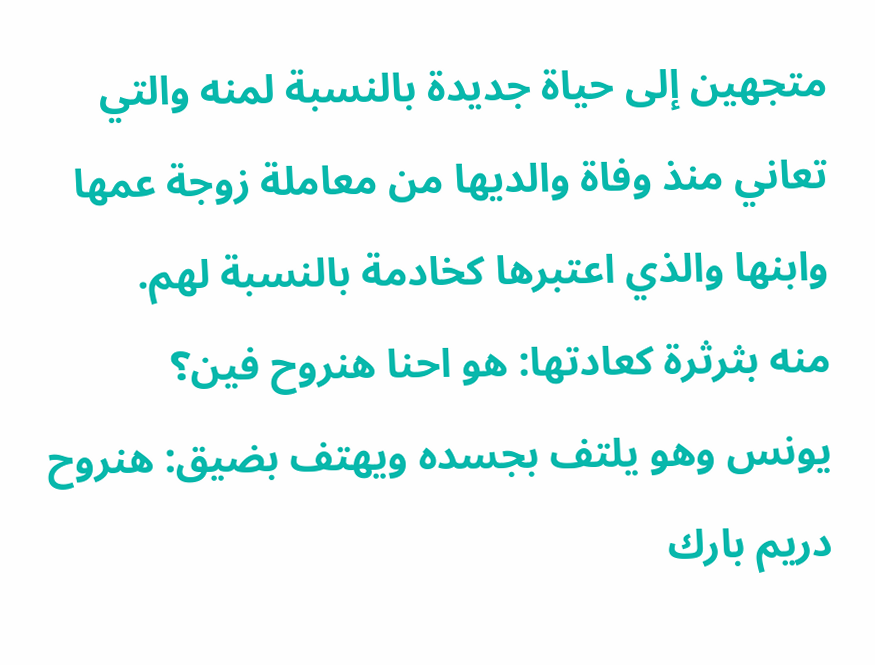متجهين إلى حياة جديدة بالنسبة لمنه والتي تعاني منذ وفاة والديها من معاملة زوجة عمها وابنها والذي اعتبرها كخادمة بالنسبة لهم.
منه بثرثرة كعادتها: هو احنا هنروح فين؟
يونس وهو يلتف بجسده ويهتف بضيق: هنروح دريم بارك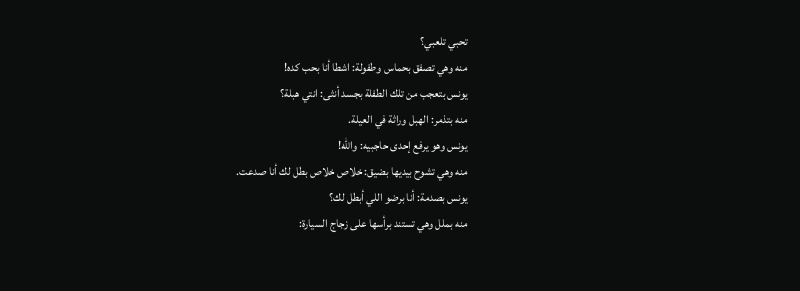تحبي تلعبي؟
منه وهي تصفق بحماس وطفولة: اشطا أنا بحب كده!
يونس بتعجب من تلك الطفلة بجسد أنثى: انتي هبلة؟
منه بتذمر: الهبل وراثة في العيلة.
يونس وهو يرفع إحدى حاجبيه: والله!
منه وهي تشوح بيديها بضيق: خلاص خلاص بطل لك أنا صدعت.
يونس بصدمة: أنا برضو اللي أبطل لك؟
منه بملل وهي تستند برأسها على زجاج السيارة: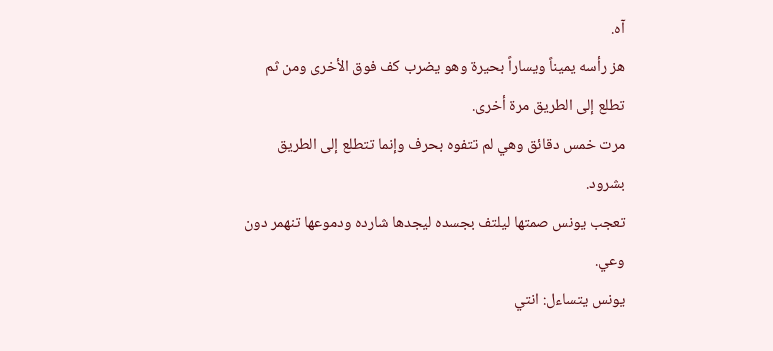آه.
هز رأسه يميناً ويساراً بحيرة وهو يضرب كف فوق الأخرى ومن ثم تطلع إلى الطريق مرة أخرى.
مرت خمس دقائق وهي لم تتفوه بحرف وإنما تتطلع إلى الطريق بشرود.
تعجب يونس صمتها ليلتف بجسده ليجدها شارده ودموعها تنهمر دون وعي.
يونس يتساءل: انتي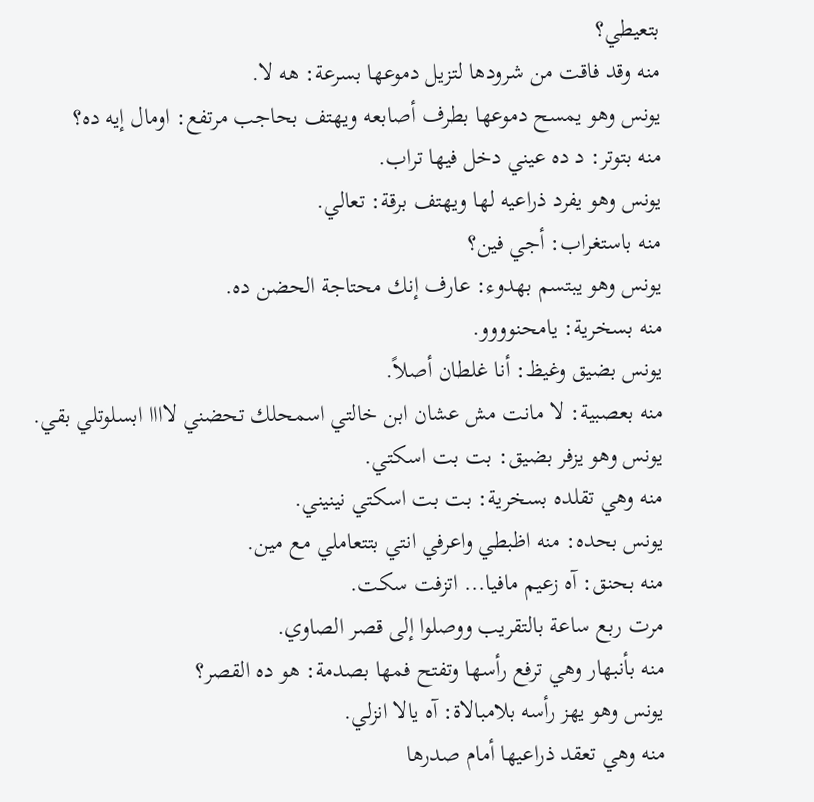بتعيطي؟
منه وقد فاقت من شرودها لتزيل دموعها بسرعة: هه لا.
يونس وهو يمسح دموعها بطرف أصابعه ويهتف بحاجب مرتفع: اومال إيه ده؟
منه بتوتر: د ده عيني دخل فيها تراب.
يونس وهو يفرد ذراعيه لها ويهتف برقة: تعالي.
منه باستغراب: أجي فين؟
يونس وهو يبتسم بهدوء: عارف إنك محتاجة الحضن ده.
منه بسخرية: يامحنوووو.
يونس بضيق وغيظ: أنا غلطان أصلاً.
منه بعصبية: لا مانت مش عشان ابن خالتي اسمحلك تحضني لاااا ابسلوتلي بقي.
يونس وهو يزفر بضيق: بت بت اسكتي.
منه وهي تقلده بسخرية: بت بت اسكتي نينيني.
يونس بحده: منه اظبطي واعرفي انتي بتتعاملي مع مين.
منه بحنق: آه زعيم مافيا... اتزفت سكت.
مرت ربع ساعة بالتقريب ووصلوا إلى قصر الصاوي.
منه بأنبهار وهي ترفع رأسها وتفتح فمها بصدمة: هو ده القصر؟
يونس وهو يهز رأسه بلامبالاة: آه يالا انزلي.
منه وهي تعقد ذراعيها أمام صدرها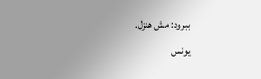ببرود: مش هنزل.
يونس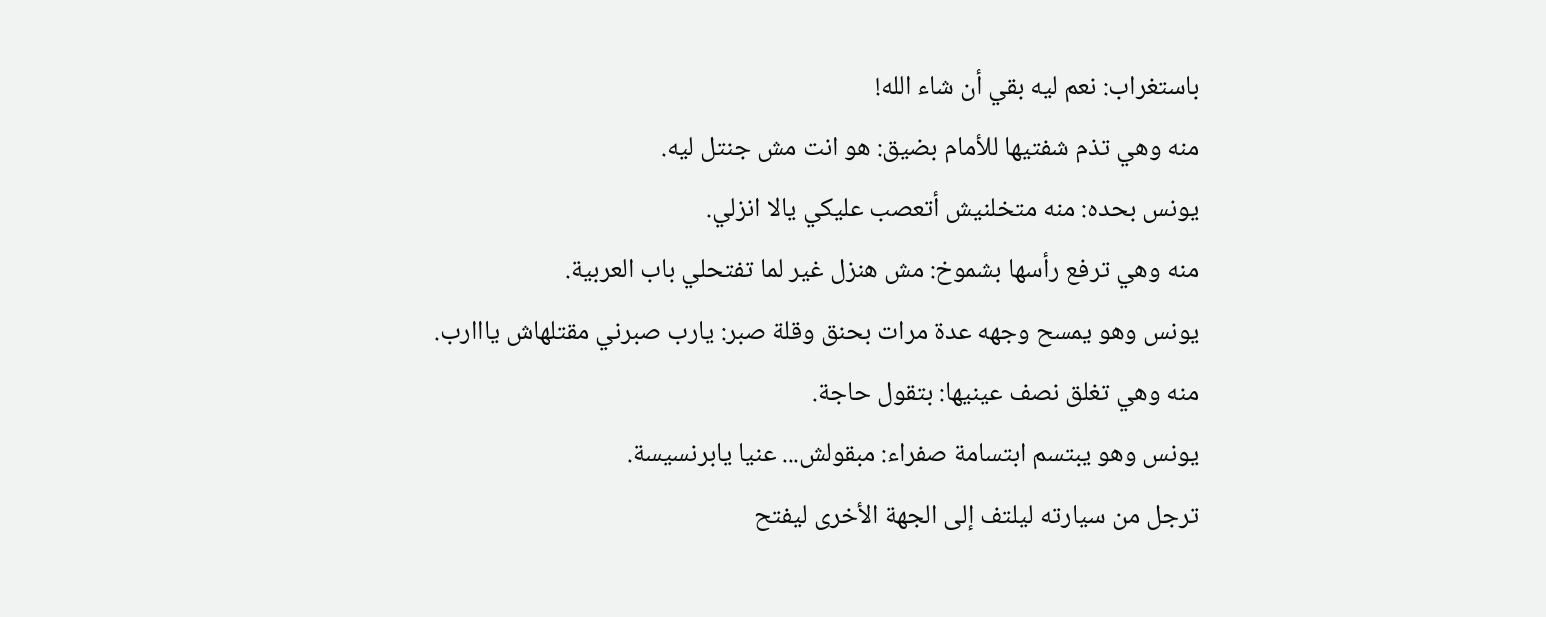باستغراب: نعم ليه بقي أن شاء الله!
منه وهي تذم شفتيها للأمام بضيق: هو انت مش جنتل ليه.
يونس بحده: منه متخلنيش أتعصب عليكي يالا انزلي.
منه وهي ترفع رأسها بشموخ: مش هنزل غير لما تفتحلي باب العربية.
يونس وهو يمسح وجهه عدة مرات بحنق وقلة صبر: يارب صبرني مقتلهاش يااارب.
منه وهي تغلق نصف عينيها: بتقول حاجة.
يونس وهو يبتسم ابتسامة صفراء: مبقولش... عنيا يابرنسيسة.
ترجل من سيارته ليلتف إلى الجهة الأخرى ليفتح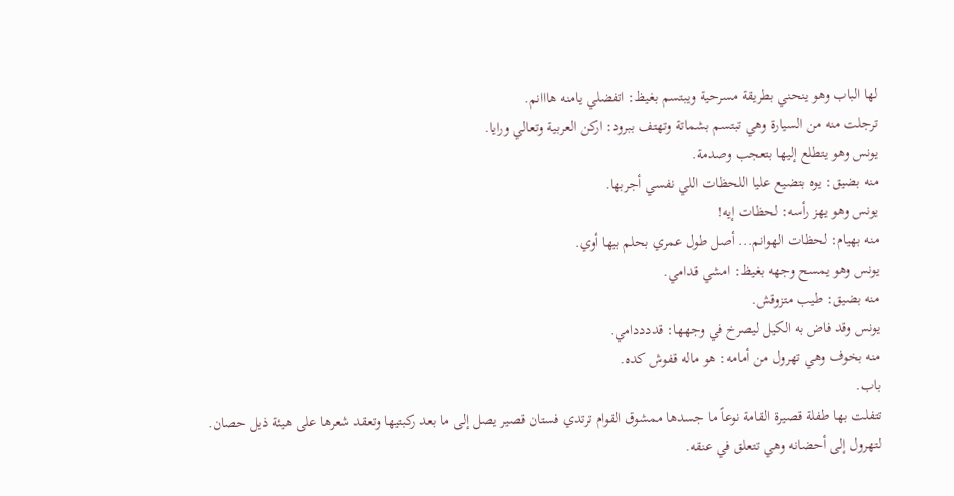لها الباب وهو ينحني بطريقة مسرحية ويبتسم بغيظ: اتفضلي يامنه هااانم.
ترجلت منه من السيارة وهي تبتسم بشماتة وتهتف ببرود: اركن العربية وتعالي ورايا.
يونس وهو يتطلع إليها بتعجب وصدمة.
منه بضيق: يوه بتضيع عليا اللحظات اللي نفسي أجربها.
يونس وهو يهز رأسه: لحظات إيه!
منه بهيام: لحظات الهوانم... أصل طول عمري بحلم بيها أوي.
يونس وهو يمسح وجهه بغيظ: امشي قدامي.
منه بضيق: طيب متزوقش.
يونس وقد فاض به الكيل ليصرخ في وجهها: قددددامي.
منه بخوف وهي تهرول من أمامه: هو ماله قفوش كده.
باب.
تتفلت بها طفلة قصيرة القامة نوعاً ما جسدها ممشوق القوام ترتدي فستان قصير يصل إلى ما بعد ركبتيها وتعقد شعرها على هيئة ذيل حصان.
لتهرول إلى أحضانه وهي تتعلق في عنقه.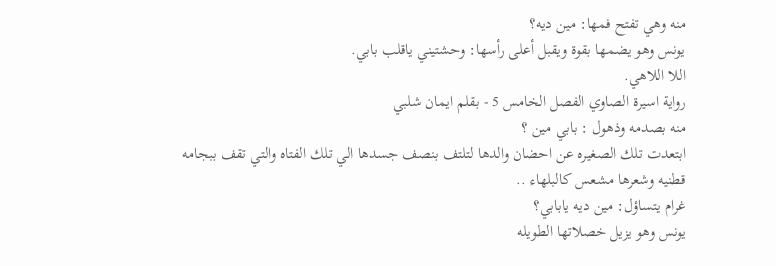منه وهي تفتح فمها: مين ديه؟
يونس وهو يضمها بقوة ويقبل أعلى رأسها: وحشتيني ياقلب بابي.
اللا اللاهي.
رواية اسيرة الصاوي الفصل الخامس 5 - بقلم ايمان شلبي
منه بصدمه وذهول : بابي مين ؟
ابتعدت تلك الصغيره عن احضان والدها لتلتف بنصف جسدها الي تلك الفتاه والتي تقف ببجامه قطنيه وشعرها مشعس كالبلهاء ..
غرام يتساؤل: مين ديه يابابي؟
يونس وهو يزيل خصلاتها الطويله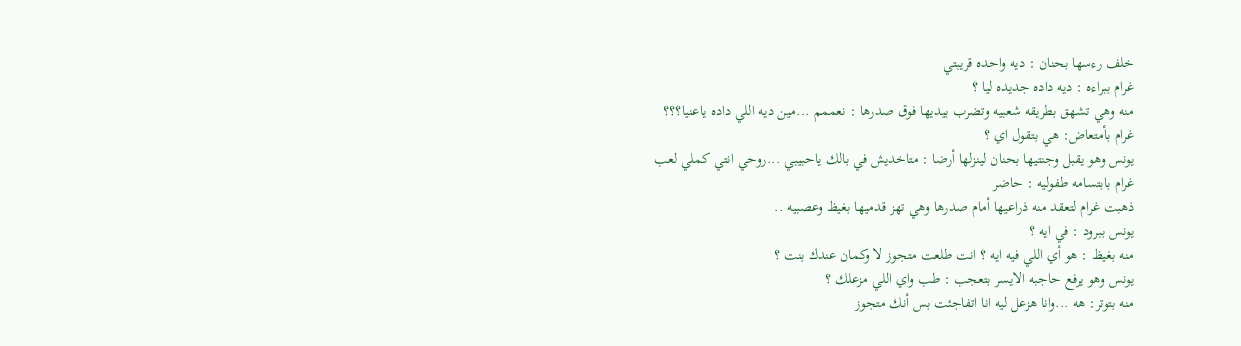خلف رءسها بحنان : ديه واحده قريبتي
غرام ببراءه : ديه داده جديده ليا ؟
منه وهي تشهق بطريقه شعبيه وتضرب بيديها فوق صدرها : نعممم ...مين ديه اللي داده ياعنيا؟؟؟
غرام بأمتعاض: هي بتقول اي ؟
يونس وهو يقبل وجنتيها بحنان لينزلها أرضا : متاخديش في بالك ياحبيبي ...روحي انتي كملي لعب
غرام بابتسامه طفوليه : حاضر
ذهبت غرام لتعقد منه ذراعيها أمام صدرها وهي تهز قدميها بغيظ وعصبيه ..
يونس ببرود : في ايه ؟
منه بغيظ : هو أي اللي فيه ايه ؟ انت طلعت متجوز لا وكمان عندك بنت ؟
يونس وهو يرفع حاجبه الايسر بتعجب : طب واي اللي مزعلك ؟
منه بتوتر: هه ...وانا هزعل ليه انا اتفاجئت بس أنك متجوز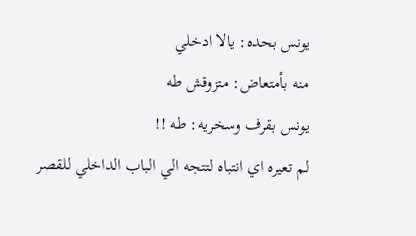يونس بحده: يالا ادخلي
منه بأمتعاض: متزوقش طه
يونس بقرف وسخريه: طه !!
لم تعيره اي انتباه لتتجه الي الباب الداخلي للقصر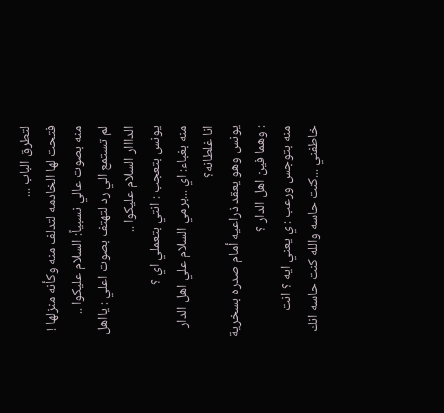لتطرق الباب ...
فتحت لها الخادمه لتدلف منه وكأنه منزلها !
منه بصوت عالي نسبياً: السلام عليكوا ..
لم تستمع الي رد لتهتف بصوت اعلي : يااهل الدااار السلام عليكوا ..
يونس بتعجب : انتي بتعملي اي ؟
منه بغباء: اي ...برمي السلام علي اهل الدار انا غلطانه؟
يونس وهو يعقد ذراعيه أمام صدره بسخرية : وهما فين اهل الدار ؟
منه بتوجس ورعب : ي يعني ايه ؟ انت خاطفني ...كنت حاسه والله كنت حاسه انك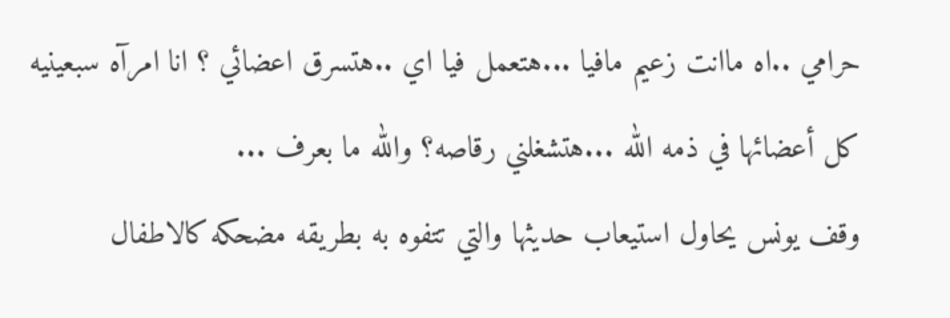حرامي ..اه ماانت زعيم مافيا ...هتعمل فيا اي ..هتسرق اعضائي ؟ انا امرآه سبعينيه كل أعضائها في ذمه الله ...هتشغلني رقاصه؟ والله ما بعرف ...
وقف يونس يحاول استيعاب حديثها والتي تتفوه به بطريقه مضحكه كالاطفال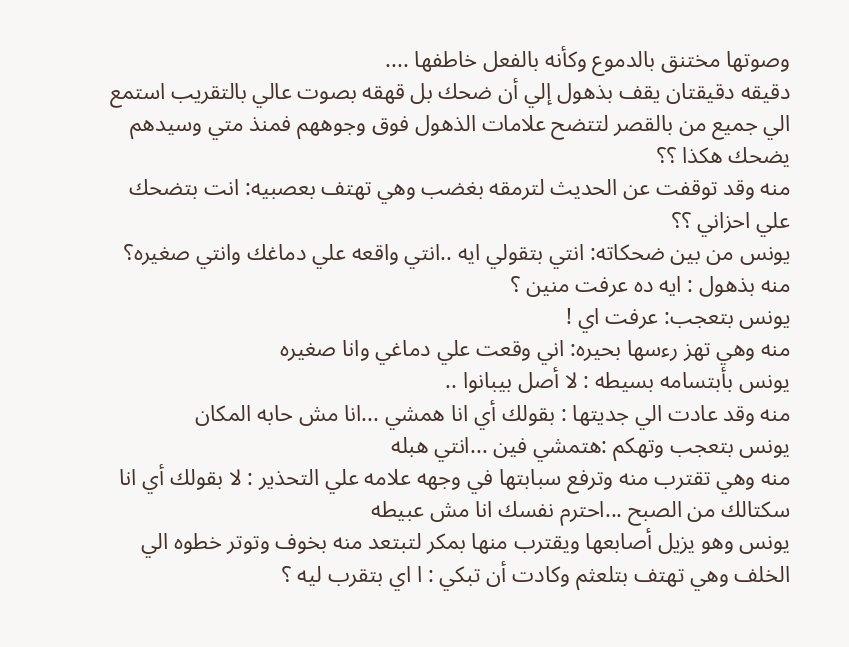وصوتها مختنق بالدموع وكأنه بالفعل خاطفها ....
دقيقه دقيقتان يقف بذهول إلي أن ضحك بل قهقه بصوت عالي بالتقريب استمع الي جميع من بالقصر لتتضح علامات الذهول فوق وجوههم فمنذ متي وسيدهم يضحك هكذا ؟؟
منه وقد توقفت عن الحديث لترمقه بغضب وهي تهتف بعصبيه: انت بتضحك علي احزاني ؟؟
يونس من بين ضحكاته: انتي بتقولي ايه ..انتي واقعه علي دماغك وانتي صغيره؟
منه بذهول : ايه ده عرفت منين ؟
يونس بتعجب: عرفت اي !
منه وهي تهز رءسها بحيره: اني وقعت علي دماغي وانا صغيره
يونس بأبتسامه بسيطه : لا أصل بيبانوا ..
منه وقد عادت الي جديتها : بقولك أي انا همشي ...انا مش حابه المكان
يونس بتعجب وتهكم :هتمشي فين ...انتي هبله
منه وهي تقترب منه وترفع سبابتها في وجهه علامه علي التحذير : لا بقولك أي انا سكتالك من الصبح ...احترم نفسك انا مش عبيطه
يونس وهو يزيل أصابعها ويقترب منها بمكر لتبتعد منه بخوف وتوتر خطوه الي الخلف وهي تهتف بتلعثم وكادت أن تبكي : ا اي بتقرب ليه ؟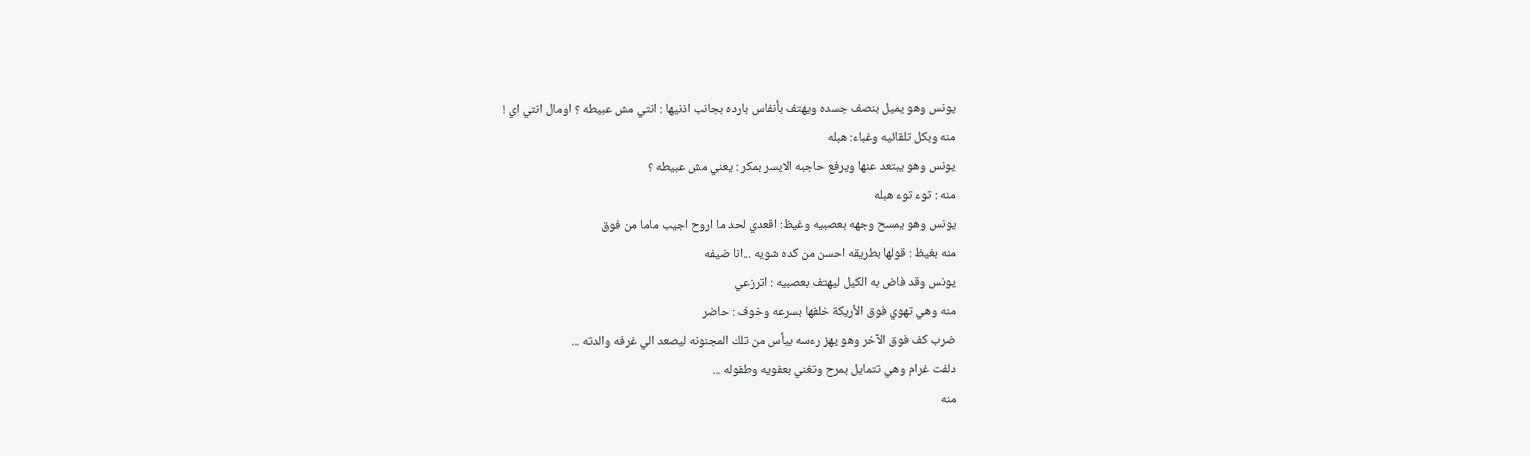يونس وهو يميل بنصف جسده ويهتف بأنفاس بارده بجانب اذنيها : انتي مش عبيطه ؟ اومال انتي اي !
منه وبكل تلقائيه وغباء: هبله
يونس وهو يبتعد عنها ويرفع حاجبه الايسر بمكر : يعني مش عبيطه ؟
منه : توء توء هبله
يونس وهو يمسح وجهه بعصبيه وغيظ: اقعدي لحد ما اروح اجيب ماما من فوق
منه بغيظ : قولها بطريقه احسن من كده شويه ...انا ضيفه
يونس وقد فاض به الكيل ليهتف بعصبيه : اترزعي
منه وهي تهوي فوق الأريكة خلفها بسرعه وخوف : حاضر
ضرب كف فوق الآخر وهو يهز رءسه بيأس من تلك المجنونه ليصعد الي غرفه والدته ...
دلفت غرام وهي تتمايل بمرح وتغني بعفويه وطفوله ...
منه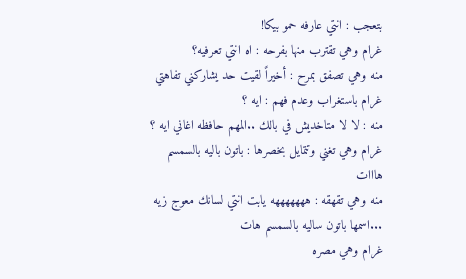بتعجب : انتي عارفه حمو بيكا!
غرام وهي تقترب منها بفرحه : اه انتي تعرفيه؟
منه وهي تصفق بمرح : أخيراً لقيت حد يشاركني تفاهتي
غرام باستغراب وعدم فهم : ايه ؟
منه : لا لا متاخديش في بالك ..المهم حافظه اغاني ايه ؟
غرام وهي تغني وتتمايل بخصرها : باتون باليه بالسمسم هااات
منه وهي تقهقه : هههههههه يابت انتي لسانك معوج زيه ...اسمها باتون ساليه بالسمسم هات
غرام وهي مصره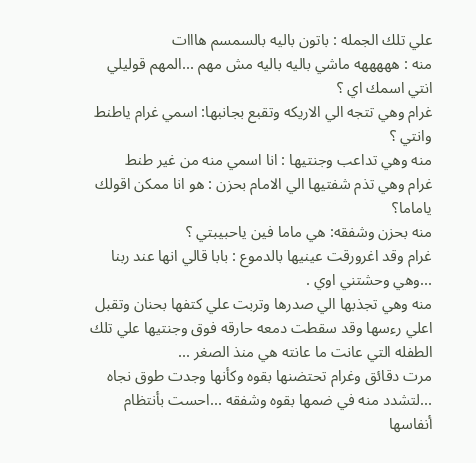علي تلك الجمله : باتون باليه بالسمسم هااات
منه : هههههه ماشي باليه باليه مش مهم ...المهم قوليلي انتي اسمك اي ؟
غرام وهي تتجه الي الاريكه وتقبع بجانبها: اسمي غرام ياطنط وانتي ؟
منه وهي تداعب وجنتيها : انا اسمي منه من غير طنط
غرام وهي تذم شفتيها الي الامام بحزن : هو انا ممكن اقولك ياماما؟
منه بحزن وشفقه: هي ماما فين ياحبيبتي ؟
غرام وقد اغرورقت عينيها بالدموع : بابا قالي انها عند ربنا ...وهي وحشتني اوي .
منه وهي تجذبها الي صدرها وتربت علي كتفها بحنان وتقبل اعلي رءسها وقد سقطت دمعه حارقه فوق وجنتيها علي تلك الطفله التي عانت ما عانته هي منذ الصغر ...
مرت دقائق وغرام تحتضنها بقوه وكأنها وجدت طوق نجاه ...لتشدد منه في ضمها بقوه وشفقه ...احست بأنتظام أنفاسها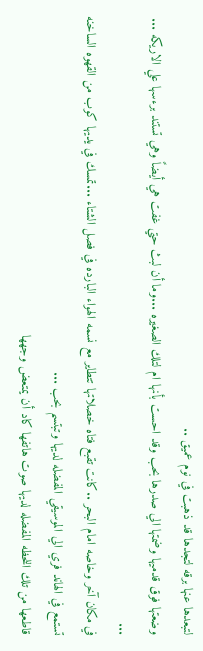لتبعدها عنها برقه لتجدها قد ذهبت في نوم عميق ..
وضعتها فوق قدميها وضمتها الي صدرها بحب وقد احست بأنها ام لتلك الصغيره ...وما أن لبث حتي غفت هي أيضاً وهي تستند برءسها علي الاريكه ...
...
في مكان آخر وخاصه امام البحر ..كانت تقبع فتاه خصلاتها تتطاير مع نسمه الهواء البارده في فصل الشتاء ...تمسك في يديها كوب من القهوه الساخنه تستمع في الهاند فري الي الموسيقي المفضله لديها وتبتسم بحب ...
قاطعها من تلك اللحظه المفضله لديها صوت هاتفها كاد أن يمتعض وجهها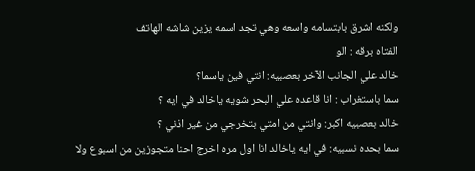ولكنه اشرق بابتسامه واسعه وهي تجد اسمه يزين شاشه الهاتف
الفتاه برقه : الو
خالد علي الجانب الآخر بعصبيه: انتي فين ياسما؟
سما باستغراب : انا قاعده علي البحر شويه ياخالد في ايه ؟
خالد بعصبيه اكبر: وانتي من امتي بتخرجي من غير اذني ؟
سما بحده نسبيه: في ايه ياخالد انا اول مره اخرج احنا متجوزين من اسبوع ولا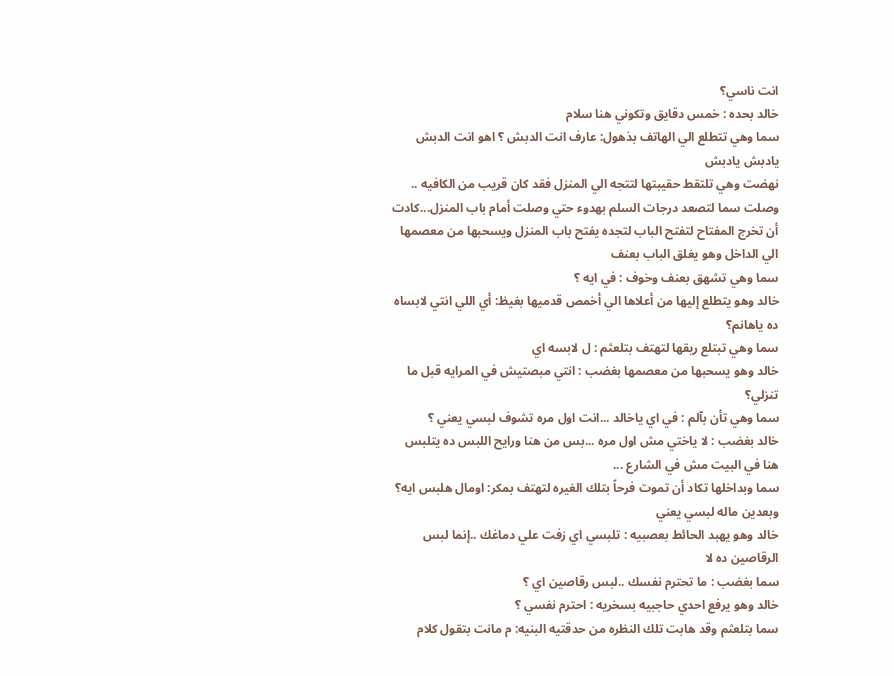انت ناسي؟
خالد بحده : خمس دقايق وتكوني هنا سلام
سما وهي تتطلع الي الهاتف بذهول: عارف انت الدبش ؟ اهو انت الدبش يادبش يادبش
نهضت وهي تلتقط حقيبتها لتتجه الي المنزل فقد كان قريب من الكافيه ..
وصلت سما لتصعد درجات السلم بهدوء حتي وصلت أمام باب المنزل...كادت أن تخرج المفتاح لتفتح الباب لتجده يفتح باب المنزل ويسحبها من معصمها الي الداخل وهو يغلق الباب بعنف
سما وهي تشهق بعنف وخوف : في ايه ؟
خالد وهو يتطلع إليها من أعلاها الي أخمص قدميها بغيظ: أي اللي انتي لابساه ده ياهانم؟
سما وهي تبتلع ريقها لتهتف بتلعثم : ل لابسه اي
خالد وهو يسحبها من معصمها بغضب : انتي مبصتيش في المرايه قبل ما تنزلي؟
سما وهي تأن بآلم : في اي ياخالد ...انت اول مره تشوف لبسي يعني ؟
خالد بغضب : لا ياختي مش اول مره ...بس من هنا ورايح اللبس ده يتلبس هنا في البيت مش في الشارع ...
سما وبداخلها تكاد أن تموت فرحاً بتلك الغيره لتهتف بمكر: اومال هلبس ايه؟ وبعدين ماله لبسي يعني
خالد وهو يهبد الحائط بعصبيه : تلبسي اي زفت علي دماغك ..إنما لبس الرقاصين ده لا
سما بغضب : ما تحترم نفسك ..لبس رقاصين اي ؟
خالد وهو يرفع احدي حاجبيه بسخريه : احترم نفسي ؟
سما بتلعثم وقد هابت تلك النظره من حدقتيه البنيه: م مانت بتقول كلام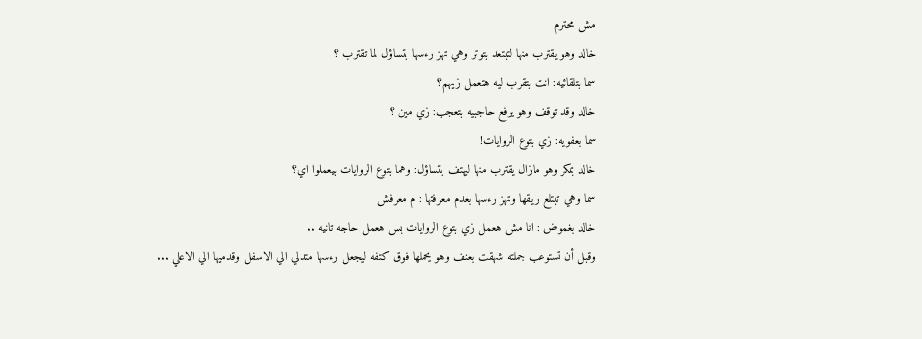مش محترم
خالد وهو يقترب منها لتبتعد بتوتر وهي تهز رءسها بتساؤل لما تقترب ؟
سما بتلقائيه: انت بتقرب ليه هتعمل زيهم؟
خالد وقد توقف وهو يرفع حاجبيه بتعجب: زي مين ؟
سما بعفويه: زي بتوع الروايات!
خالد بمكر وهو مازال يقترب منها ليهتف بتساؤل: وهما بتوع الروايات بيعملوا اي؟
سما وهي تبتلع ريقها وتهز رءسها بعدم معرفتها : م معرفش
خالد بغموض : انا مش هعمل زي بتوع الروايات بس هعمل حاجه تانيه ..
وقبل أن تستوعب جملته شهقت بعنف وهو يحملها فوق كتفه ليجعل رءسها متدلي الي الاسفل وقدميها الي الاعلي ...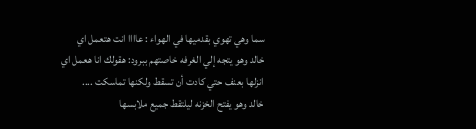سما وهي تهوي بقدميها في الهواء : عاااا انت هتعمل اي
خالد وهو يتجه إلي الغرفه خاصتهم ببرود: هقولك انا هعمل اي
انزلها بعنف حتي كادت أن تسقط ولكنها تماسكت ....
خالد وهو يفتح الخزنه ليلتقط جميع ملابسها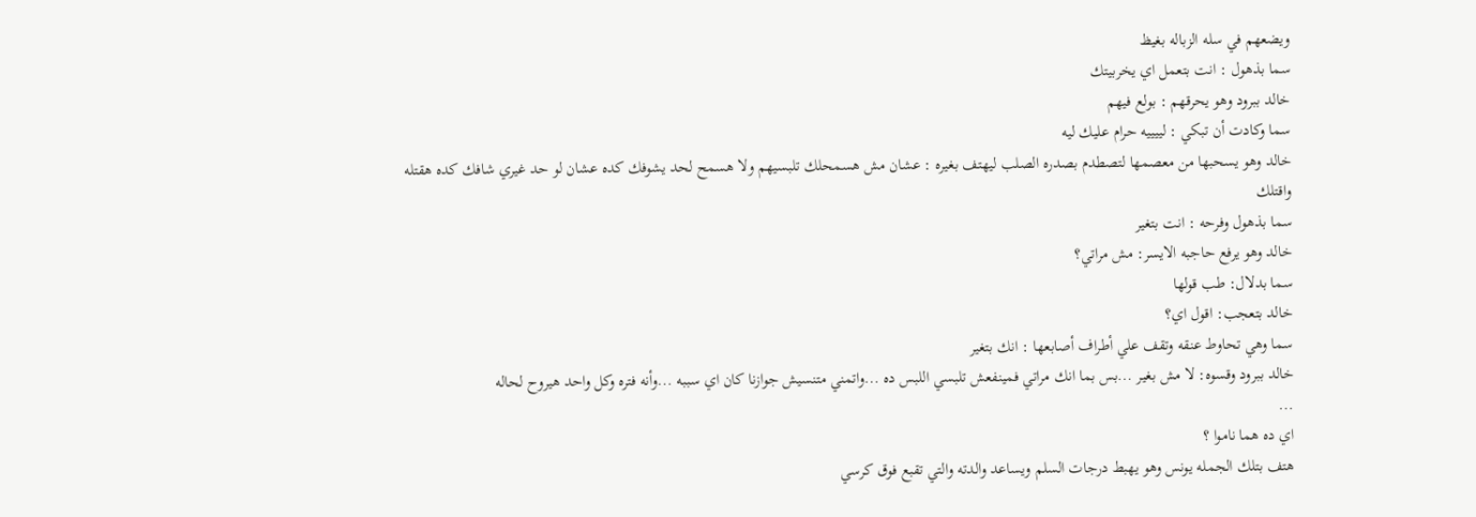ويضعهم في سله الزباله بغيظ
سما بذهول : انت بتعمل اي يخربيتك
خالد ببرود وهو يحرقهم : بولع فيهم
سما وكادت أن تبكي : لييييه حرام عليك ليه
خالد وهو يسحبها من معصمها لتصطدم بصدره الصلب ليهتف بغيره : عشان مش هسمحلك تلبسيهم ولا هسمح لحد يشوفك كده عشان لو حد غيري شافك كده هقتله واقتلك
سما بذهول وفرحه : انت بتغير
خالد وهو يرفع حاجبه الايسر: مش مراتي؟
سما بدلال: طب قولها
خالد بتعجب: اقول اي؟
سما وهي تحاوط عنقه وتقف علي أطراف أصابعها : انك بتغير
خالد ببرود وقسوه: لا مش بغير ...بس بما انك مراتي فمينفعش تلبسي اللبس ده ...واتمني متنسيش جوازنا كان اي سببه ...وأنه فتره وكل واحد هيروح لحاله
...
اي ده هما ناموا ؟
هتف بتلك الجمله يونس وهو يهبط درجات السلم ويساعد والدته والتي تقبع فوق كرسي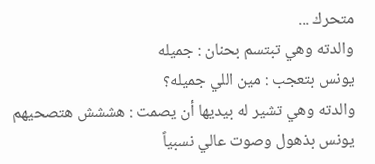متحرك ...
والدته وهي تبتسم بحنان : جميله
يونس بتعجب : مين اللي جميله؟
والدته وهي تشير له بيديها أن يصمت : هششش هتصحيهم
يونس بذهول وصوت عالي نسبياً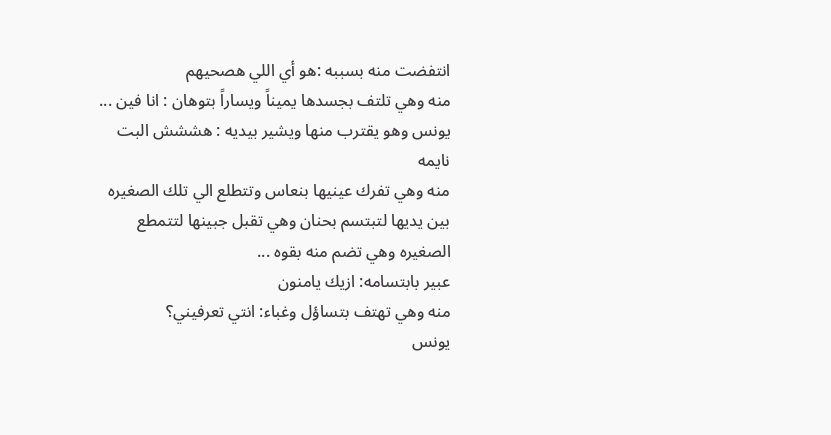انتفضت منه بسببه :هو أي اللي هصحيهم
منه وهي تلتف بجسدها يميناً ويساراً بتوهان : انا فين ...
يونس وهو يقترب منها ويشير بيديه : هششش البت نايمه
منه وهي تفرك عينيها بنعاس وتتطلع الي تلك الصغيره بين يديها لتبتسم بحنان وهي تقبل جبينها لتتمطع الصغيره وهي تضم منه بقوه ...
عبير بابتسامه: ازيك يامنون
منه وهي تهتف بتساؤل وغباء: انتي تعرفيني؟
يونس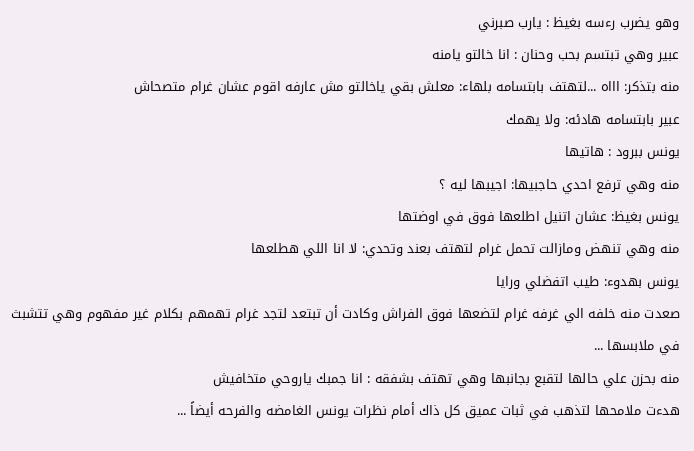وهو يضرب رءسه بغيظ : يارب صبرني
عبير وهي تبتسم بحب وحنان : انا خالتو يامنه
منه بتذكر: اااه ...لتهتف بابتسامه بلهاء: معلش بقي ياخالتو مش عارفه اقوم عشان غرام متصحاش
عبير بابتسامه هادئه: ولا يهمك
يونس ببرود : هاتيها
منه وهي ترفع احدي حاجبيها: اجيبها ليه ؟
يونس بغيظ: عشان اتنيل اطلعها فوق في اوضتها
منه وهي تنهض ومازالت تحمل غرام لتهتف بعند وتحدي: لا انا اللي هطلعها
يونس بهدوء: طيب اتفضلي ورايا
صعدت منه خلفه الي غرفه غرام لتضعها فوق الفراش وكادت أن تبتعد لتجد غرام تهمهم بكلام غير مفهوم وهي تتشبث في ملابسها ...
منه بحزن علي حالها لتقبع بجانبها وهي تهتف بشفقه : انا جمبك ياروحي متخافيش
هدءت ملامحها لتذهب في ثبات عميق كل ذاك أمام نظرات يونس الغامضه والفرحه أيضاً ...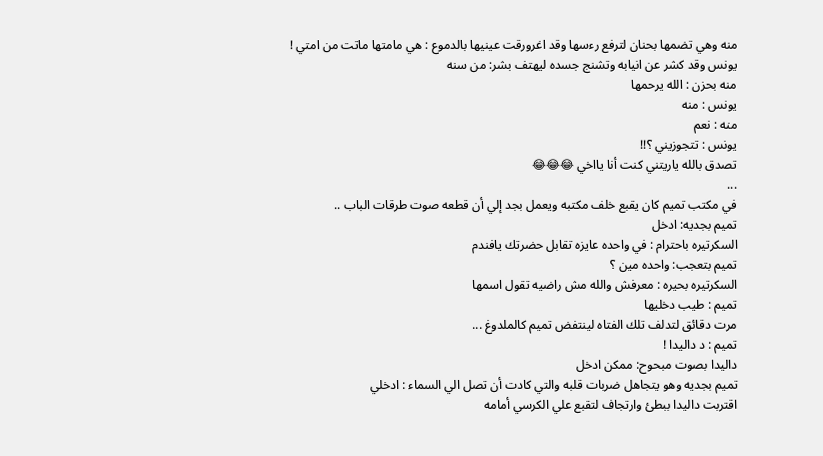منه وهي تضمها بحنان لترفع رءسها وقد اغرورقت عينيها بالدموع : هي مامتها ماتت من امتي !
يونس وقد كشر عن انيابه وتشنج جسده ليهتف بشر: من سنه
منه بحزن : الله يرحمها
يونس : منه
منه : نعم
يونس : تتجوزيني ؟!!
تصدق بالله ياريتني كنت أنا يااخي 😂😂😂
...
في مكتب تميم كان يقبع خلف مكتبه ويعمل بجد إلي أن قطعه صوت طرقات الباب ..
تميم بجديه: ادخل
السكرتيره باحترام : في واحده عايزه تقابل حضرتك يافندم
تميم بتعجب: واحده مين ؟
السكرتيره بحيره : معرفش والله مش راضيه تقول اسمها
تميم : طيب دخليها
مرت دقائق لتدلف تلك الفتاه لينتفض تميم كالملدوغ ...
تميم : د داليدا !
داليدا بصوت مبحوح: ممكن ادخل
تميم بجديه وهو يتجاهل ضربات قلبه والتي كادت أن تصل الي السماء : ادخلي
اقتربت داليدا ببطئ وارتجاف لتقبع علي الكرسي أمامه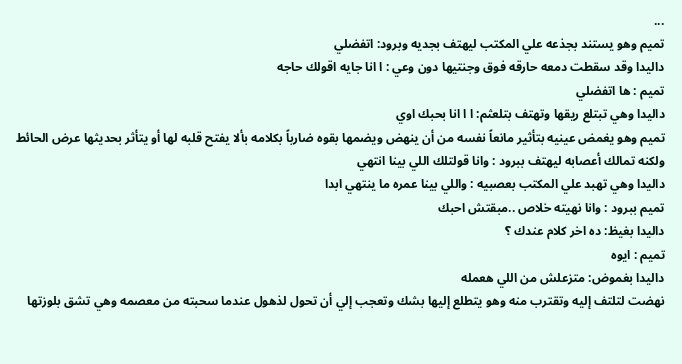...
تميم وهو يستند بجذعه علي المكتب ليهتف بجديه وبرود: اتفضلي
داليدا وقد سقطت دمعه حارقه فوق وجنتيها دون وعي : ا انا جايه اقولك حاجه
تميم : ها اتفضلي
داليدا وهي تبتلع ريقها وتهتف بتلعثم: ا ا انا بحبك اوي
تميم وهو يغمض عينيه بتأثير مانعاً نفسه من أن ينهض ويضمها بقوه ضارباً بكلامه بألا يفتح قلبه لها أو يتأثر بحديثها عرض الحائط ولكنه تمالك أعصابه ليهتف ببرود : وانا قولتلك اللي بينا انتهي
داليدا وهي تهبد علي المكتب بعصبيه : واللي بينا عمره ما ينتهي ابدا
تميم ببرود : وانا نهيته خلاص ..مبقتش احبك
داليدا بغيظ: ده اخر كلام عندك ؟
تميم : ايوه
داليدا بغموض: متزعلش من اللي هعمله
نهضت لتلتف إليه وتقترب منه وهو يتطلع إليها بشك وتعجب إلي أن تحول لذهول عندما سحبته من معصمه وهي تشق بلوزتها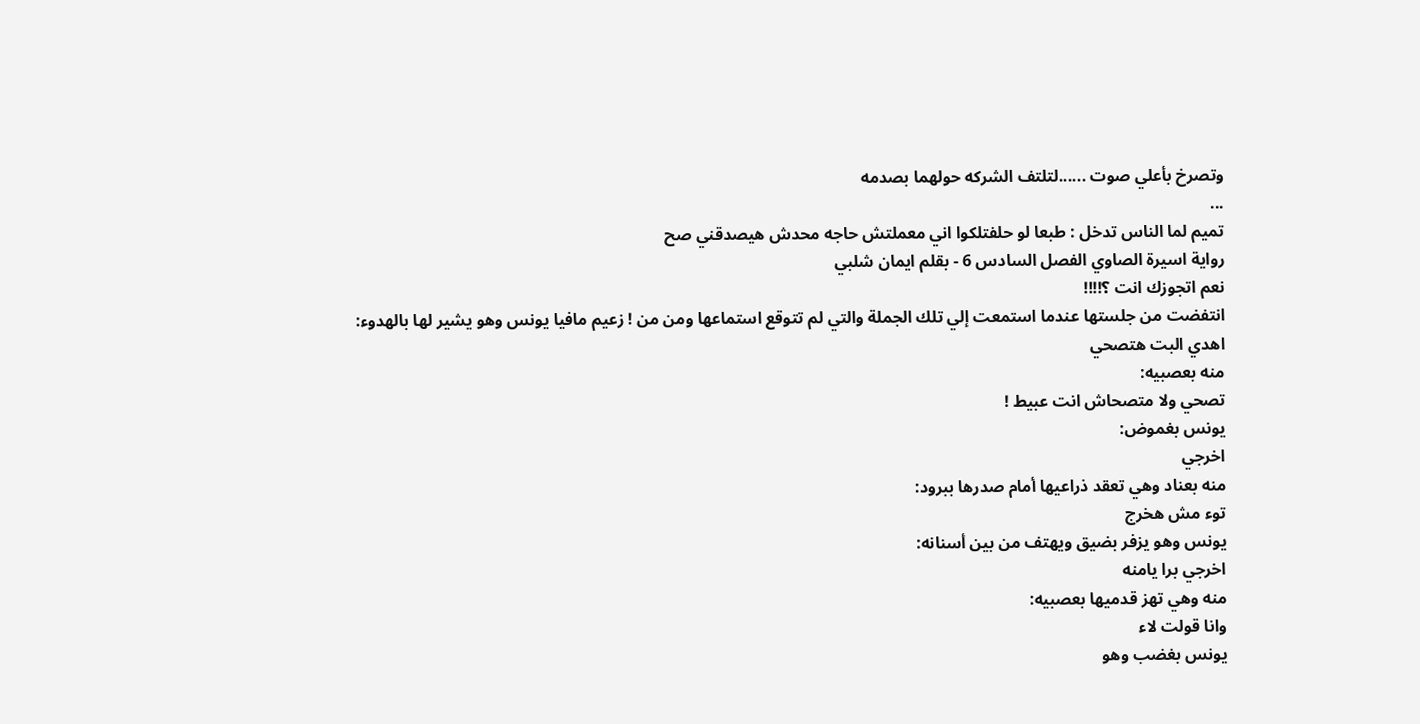وتصرخ بأعلي صوت ......لتلتف الشركه حولهما بصدمه
...
تميم لما الناس تدخل : طبعا لو حلفتلكوا اني معملتش حاجه محدش هيصدقني صح
رواية اسيرة الصاوي الفصل السادس 6 - بقلم ايمان شلبي
نعم اتجوزك انت ؟!!!!
انتفضت من جلستها عندما استمعت إلي تلك الجملة والتي لم تتوقع استماعها ومن من ! زعيم مافيا يونس وهو يشير لها بالهدوء:
اهدي البت هتصحي
منه بعصبيه:
تصحي ولا متصحاش انت عبيط !
يونس بغموض:
اخرجي
منه بعناد وهي تعقد ذراعيها أمام صدرها ببرود:
توء مش هخرج
يونس وهو يزفر بضيق ويهتف من بين أسنانه:
اخرجي برا يامنه
منه وهي تهز قدميها بعصبيه:
وانا قولت لاء
يونس بغضب وهو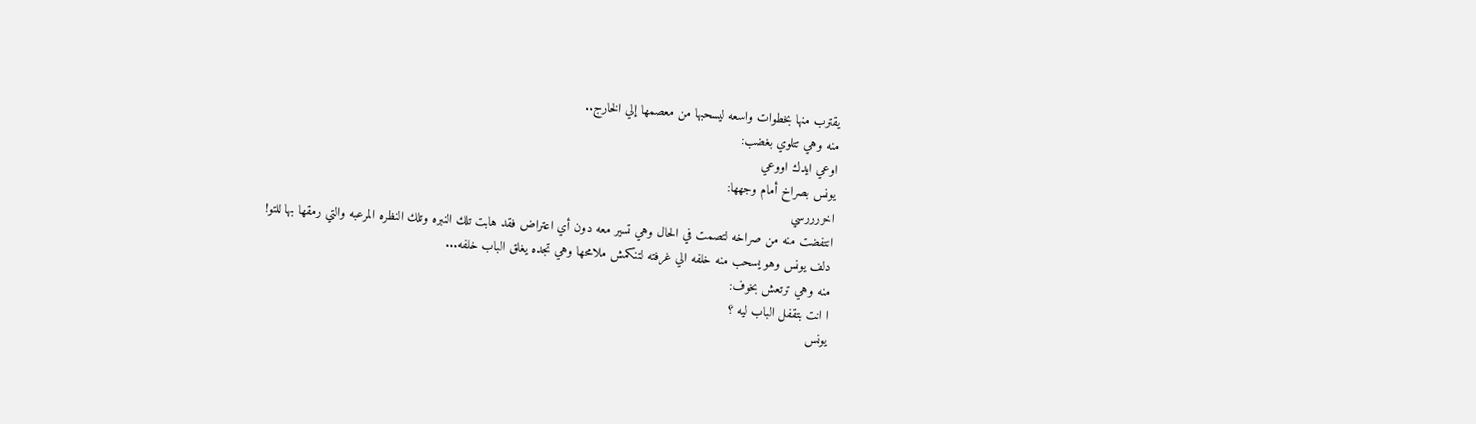يقترب منها بخطوات واسعه ليسحبها من معصمها إلي الخارج..
منه وهي تتلوي بغضب:
اوعي ايدك اووعي
يونس بصراخ أمام وجهها:
اخررررسي
انتفضت منه من صراخه لتصمت في الحال وهي تسير معه دون أي اعتراض فقد هابت تلك النبره وتلك النظره المرعبه والتي رمقها بها للتو!
دلف يونس وهو يسحب منه خلفه الي غرفته لتنكمش ملامحها وهي تجده يغلق الباب خلفه...
منه وهي ترتعش بخوف:
ا انت بتقفل الباب ليه ؟
يونس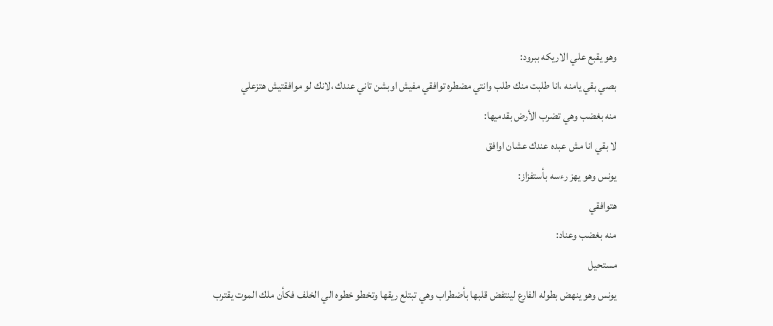وهو يقبع علي الاريكه ببرود:
بصي بقي يامنه ،انا طلبت منك طلب وانتي مضطره توافقي مفيش اوبشن تاني عندك ،لانك لو موافقتيش هتزعلي
منه بغضب وهي تضرب الأرض بقدميها:
لا بقي انا مش عبده عندك عشان اوافق
يونس وهو يهز رءسه بأستفزاز:
هتوافقي
منه بغضب وعناد:
مستحيل
يونس وهو ينهض بطوله الفارع لينتفض قلبها بأضطراب وهي تبتلع ريقها وتخطو خطوه الي الخلف فكأن ملك الموت يقترب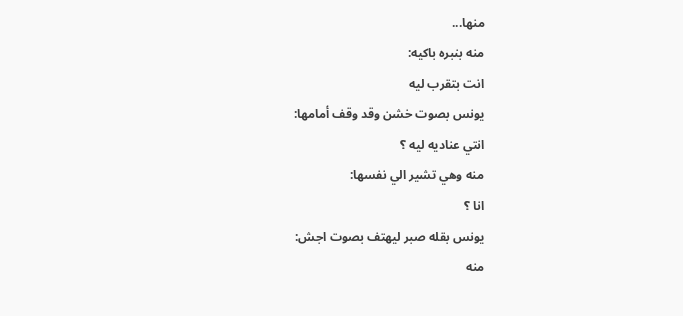منها...
منه بنبره باكيه:
انت بتقرب ليه
يونس بصوت خشن وقد وقف أمامها:
انتي عناديه ليه ؟
منه وهي تشير الي نفسها:
انا ؟
يونس بقله صبر ليهتف بصوت اجش:
منه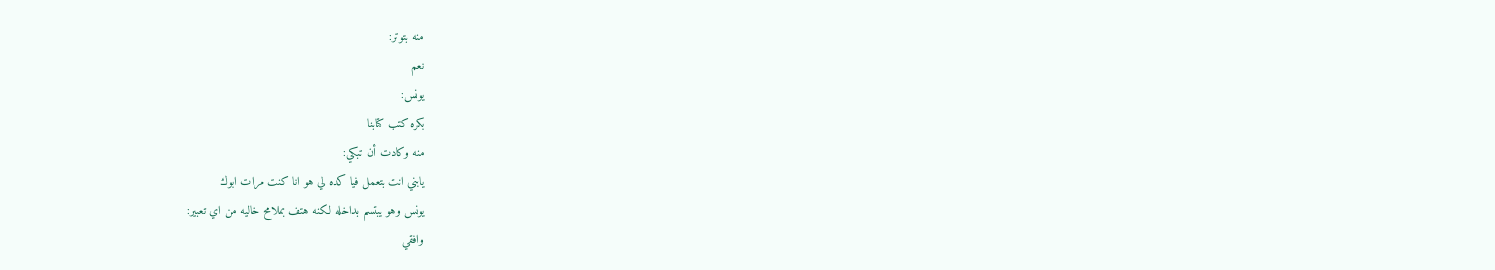منه بتوتر:
نعم
يونس:
بكره كتب كتابنا
منه وكادت أن تبكي:
يابني انت بتعمل فيا كده لي هو انا كنت مرات ابوك
يونس وهو يبتسم بداخله لكنه هتف بملامح خاليه من اي تعبير:
وافقي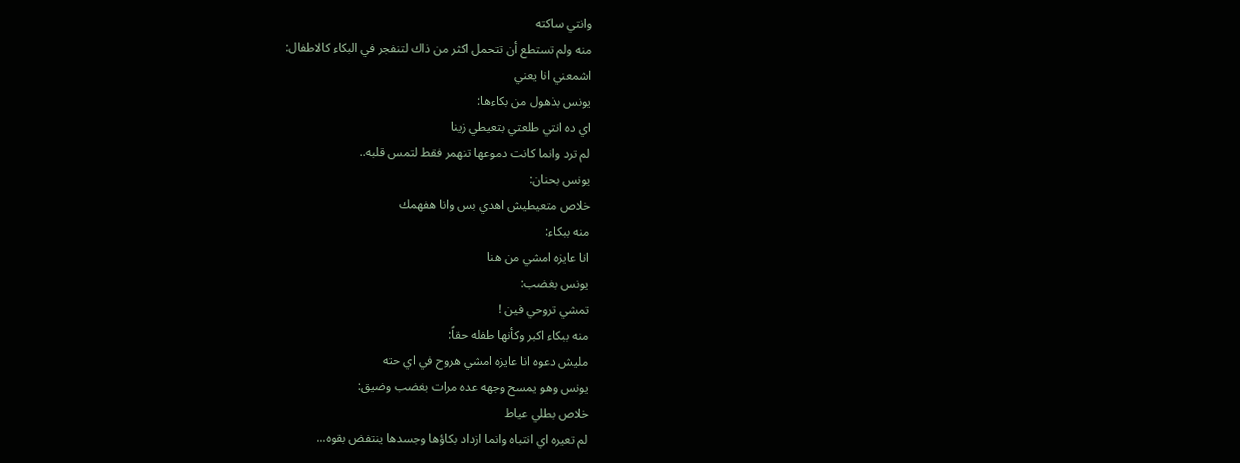وانتي ساكته
منه ولم تستطع أن تتحمل اكثر من ذاك لتنفجر في البكاء كالاطفال:
اشمعني انا يعني
يونس بذهول من بكاءها:
اي ده انتي طلعتي بتعيطي زينا
لم ترد وانما كانت دموعها تنهمر فقط لتمس قلبه..
يونس بحنان:
خلاص متعيطيش اهدي بس وانا هفهمك
منه ببكاء:
انا عايزه امشي من هنا
يونس بغضب:
تمشي تروحي فين !
منه ببكاء اكبر وكأنها طفله حقاً:
مليش دعوه انا عايزه امشي هروح في اي حته
يونس وهو يمسح وجهه عده مرات بغضب وضيق:
خلاص بطلي عياط
لم تعيره اي انتباه وانما ازداد بكاؤها وجسدها ينتفض بقوه...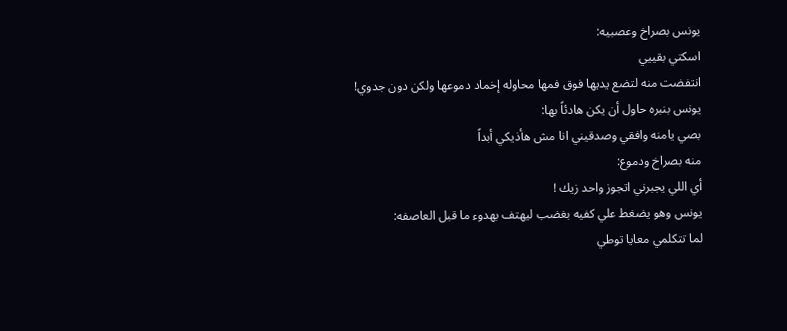يونس بصراخ وعصبيه:
اسكتي بقييي
انتفضت منه لتضع يديها فوق فمها محاوله إخماد دموعها ولكن دون جدوي!
يونس بنبره حاول أن يكن هادئاً بها:
بصي يامنه وافقي وصدقيني انا مش هأذيكي أبداً
منه بصراخ ودموع:
أي اللي يجبرني اتجوز واحد زيك !
يونس وهو يضغط علي كفيه بغضب ليهتف بهدوء ما قبل العاصفه:
لما تتكلمي معايا توطي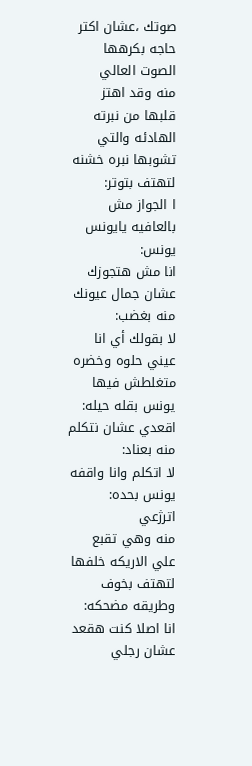صوتك ،عشان اكتر حاجه بكرهها الصوت العالي
منه وقد اهتز قلبها من نبرته الهادئه والتي تشوبها نبره خشنه لتهتف بتوتر:
ا الجواز مش بالعافيه يايونس
يونس:
انا مش هتجوزك عشان جمال عيونك
منه بغضب:
لا بقولك أي انا عيني حلوه وخضره متغلطش فيها
يونس بقله حيله:
اقعدي عشان نتكلم
منه بعناد:
لا اتكلم وانا واقفه
يونس بحده:
اترژعي
منه وهي تقبع علي الاريكه خلفها لتهتف بخوف وطريقه مضحكه:
انا اصلا كنت هقعد عشان رجلي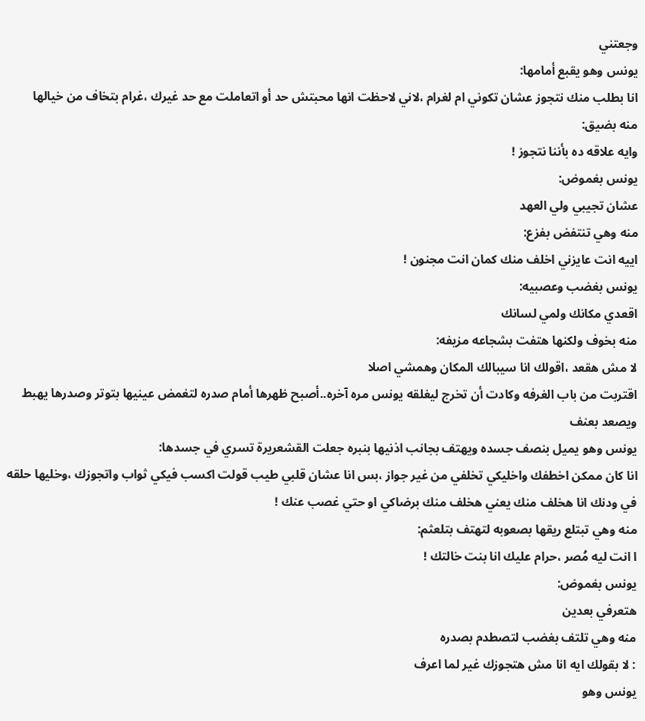وجعتني
يونس وهو يقبع أمامها:
انا بطلب منك نتجوز عشان تكوني ام لغرام ،لاني لاحظت انها محبتش حد أو اتعاملت مع حد غيرك ،غرام بتخاف من خيالها
منه بضيق:
وايه علاقه ده بأننا نتجوز !
يونس بغموض:
عشان تجيبي ولي العهد
منه وهي تنتفض بفزع:
اييه انت عايزني اخلف منك كمان انت مجنون !
يونس بغضب وعصبيه:
اقعدي مكانك ولمي لسانك
منه بخوف ولكنها هتفت بشجاعه مزيفه:
لا مش هقعد ،اقولك انا سيبالك المكان وهمشي اصلا
اقتربت من باب الغرفه وكادت أن تخرج ليغلقه يونس مره آخره..أصبح ظهرها أمام صدره لتغمض عينيها بتوتر وصدرها يهبط ويصعد بعنف
يونس وهو يميل بنصف جسده ويهتف بجانب اذنيها بنبره جعلت القشعريرة تسري في جسدها:
انا كان ممكن اخطفك واخليكي تخلفي من غير جواز ،بس انا عشان قلبي طيب قولت اكسب فيكي ثواب واتجوزك ،وخليها حلقه في ودنك انا هخلف منك يعني هخلف منك برضاكي او حتي غصب عنك !
منه وهي تبتلع ريقها بصعوبه لتهتف بتلعثم:
ا انت ليه مُصر ،حرام عليك انا بنت خالتك !
يونس بغموض:
هتعرفي بعدين
منه وهي تلتف بغضب لتصطدم بصدره
: لا بقولك ايه انا مش هتجوزك غير لما اعرف
يونس وهو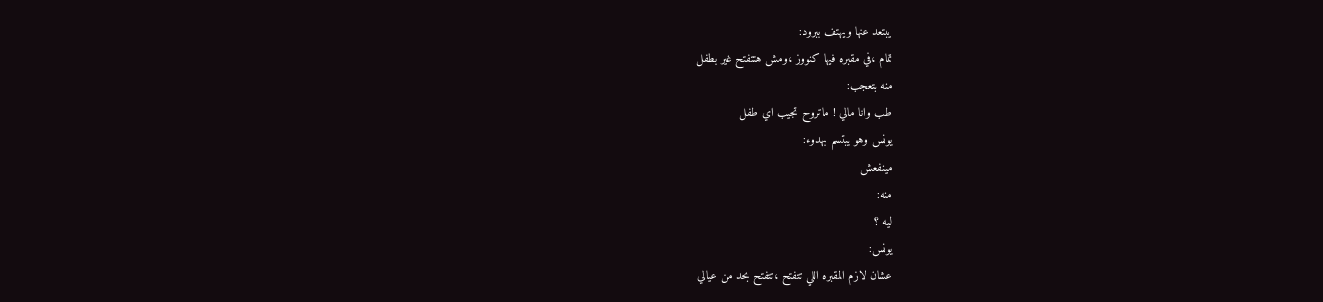يبتعد عنها ويهتف ببرود:
تمام ،في مقبره فيها كنووز ،ومش هتتفتح غير بطفل
منه بتعجب:
طب وانا مالي ! ماتروح تجيب اي طفل
يونس وهو يبتسم بهدوء:
مينفعش
منه:
ليه ؟
يونس:
عشان لازم المقبره اللي تتفتح ،تتفتح بحد من عيالي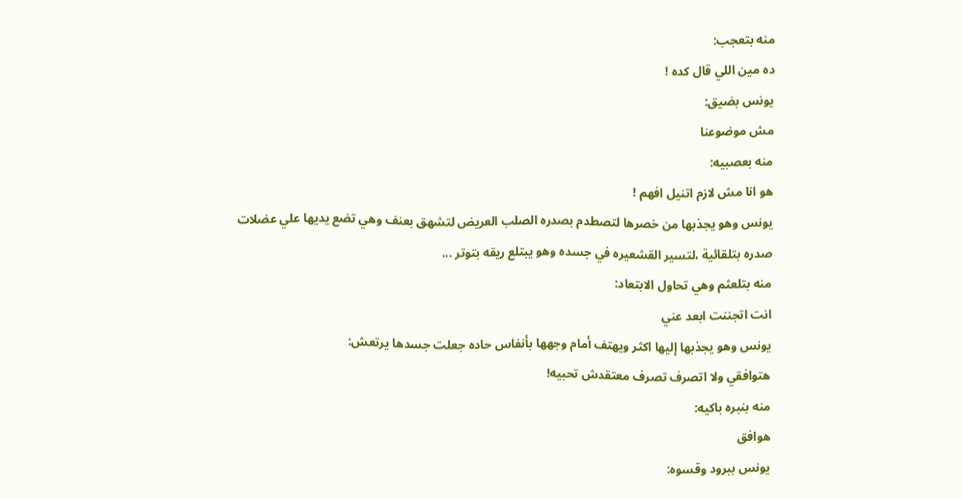منه بتعجب:
ده مين اللي قال كده !
يونس بضيق:
مش موضوعنا
منه بعصبيه:
هو انا مش لازم اتنيل افهم !
يونس وهو يجذبها من خصرها لتصطدم بصدره الصلب العريض لتشهق بعنف وهي تضع يديها علي عضلات صدره بتلقائية ،لتسير القشعيره في جسده وهو يبتلع ريقه بتوتر ...
منه بتلعثم وهي تحاول الابتعاد:
انت اتجننت ابعد عني
يونس وهو يجذبها إليها اكثر ويهتف أمام وجهها بأنفاس حاده جعلت جسدها يرتعش:
هتوافقي ولا اتصرف تصرف معتقدش تحبيه!
منه بنبره باكيه:
هوافق
يونس ببرود وقسوه: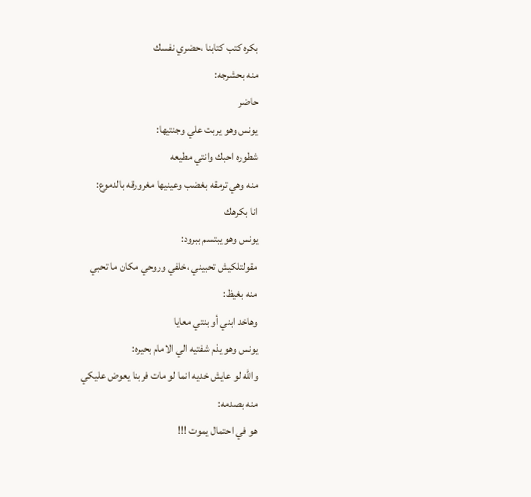بكره كتب كتابنا ،حضري نفسك
منه بحشرجه:
حاضر
يونس وهو يربت علي وجنتيها:
شطوره احبك وانتي مطيعه
منه وهي ترمقه بغضب وعينيها مغرورقه بالدموع:
انا بكرهك
يونس وهو يبتسم ببرود:
مقولتلكيش تحبيني ،خلفي وروحي مكان ما تحبي
منه بغيظ:
وهاخد ابني أو بنتي معايا
يونس وهو يذم شفتيه الي الامام بحيره:
والله لو عايش خديه انما لو مات فربنا يعوض عليكي
منه بصدمه:
هو في احتمال يموت !!!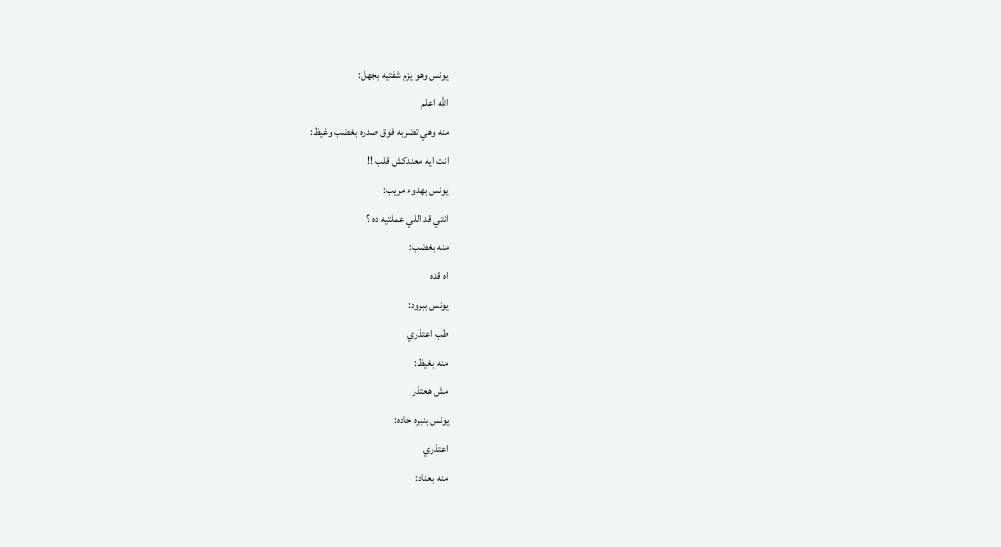يونس وهو يزم شفتيه بجهل:
الله اعلم
منه وهي تضربه فوق صدره بغضب وغيظ:
انت ايه معندكش قلب !!
يونس بهدوء مريب:
انتي قد اللي عملتيه ده ؟
منه بغضب:
اه قده
يونس ببرود:
طب اعتذري
منه بغيظ:
مش هعتذر
يونس بنبره حاده:
اعتذري
منه بعناد: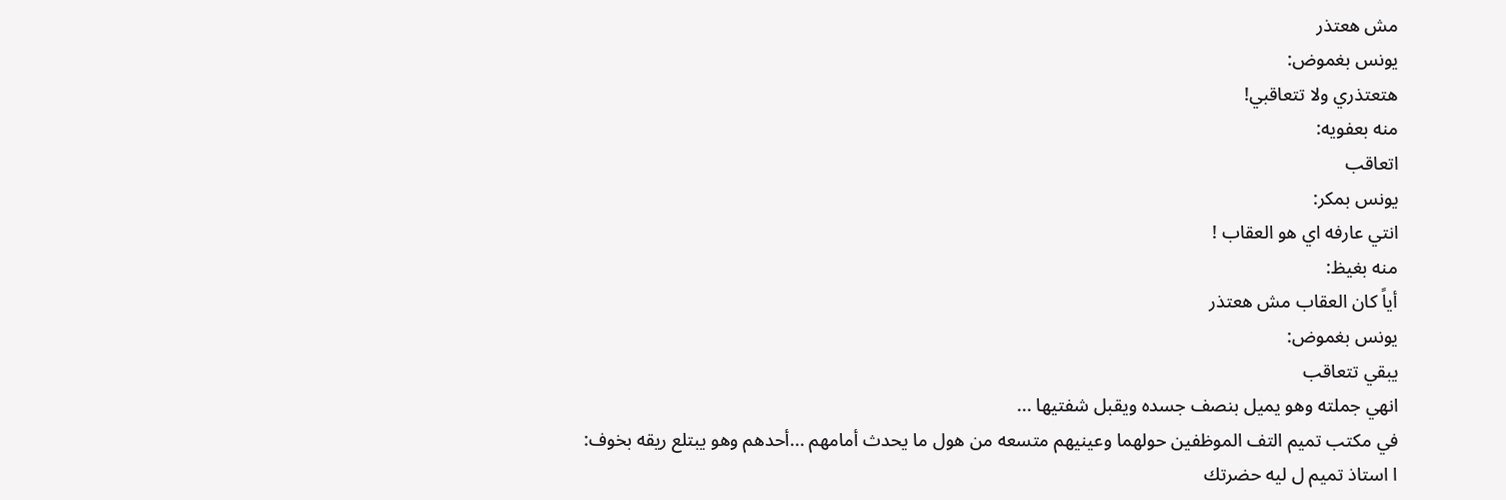مش هعتذر
يونس بغموض:
هتعتذري ولا تتعاقبي!
منه بعفويه:
اتعاقب
يونس بمكر:
انتي عارفه اي هو العقاب !
منه بغيظ:
أياً كان العقاب مش هعتذر
يونس بغموض:
يبقي تتعاقب
انهي جملته وهو يميل بنصف جسده ويقبل شفتيها ...
في مكتب تميم التف الموظفين حولهما وعينيهم متسعه من هول ما يحدث أمامهم ...أحدهم وهو يبتلع ريقه بخوف:
ا استاذ تميم ل ليه حضرتك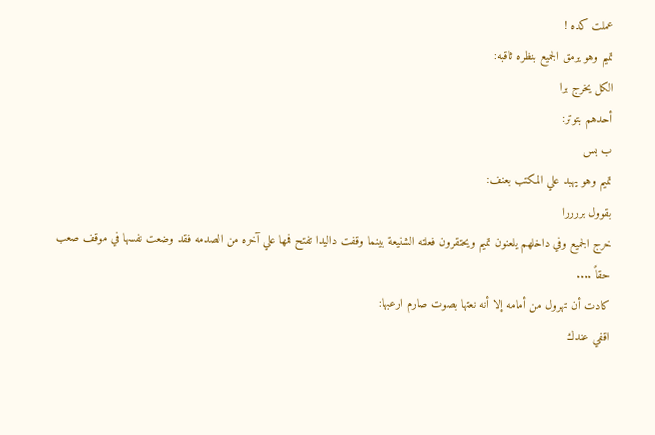عملت كده !
تميم وهو يرمق الجميع بنظره ثاقبه:
الكل يخرج برا
أحدهم بتوتر:
ب بس
تميم وهو يهبد علي المكتب بعنف:
بقوول بررررا
خرج الجميع وفي داخلهم يلعنون تميم ويحتقرون فعلته الشنيعة بينما وقفت داليدا تفتح فمها علي آخره من الصدمه فقد وضعت نفسها في موقف صعب حقاً ....
كادت أن تهرول من أمامه إلا أنه نعتها بصوت صارم ارعبها:
اقفي عندك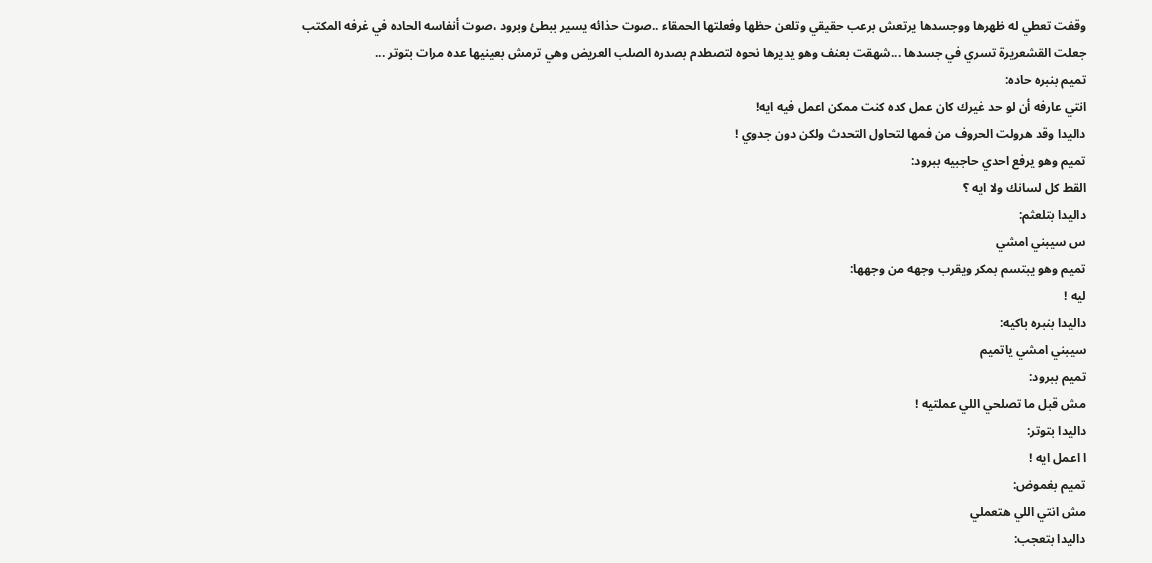وقفت تعطي له ظهرها ووجسدها يرتعش برعب حقيقي وتلعن حظها وفعلتها الحمقاء ..صوت حذائه يسير ببطئ وبرود ،صوت أنفاسه الحاده في غرفه المكتب جعلت القشعريرة تسري في جسدها ...شهقت بعنف وهو يديرها نحوه لتصطدم بصدره الصلب العريض وهي ترمش بعينيها عده مرات بتوتر ...
تميم بنبره حاده:
انتي عارفه أن لو حد غيرك كان عمل كده كنت ممكن اعمل فيه ايه!
داليدا وقد هرولت الحروف من فمها لتحاول التحدث ولكن دون جدوي !
تميم وهو يرفع احدي حاجبيه ببرود:
القط كل لسانك ولا ايه ؟
داليدا بتلعثم:
س سيبني امشي
تميم وهو يبتسم بمكر ويقرب وجهه من وجهها:
ليه !
داليدا بنبره باكيه:
سيبني امشي ياتميم
تميم ببرود:
مش قبل ما تصلحي اللي عملتيه !
داليدا بتوتر:
ا اعمل ايه !
تميم بغموض:
مش انتي اللي هتعملي
داليدا بتعجب: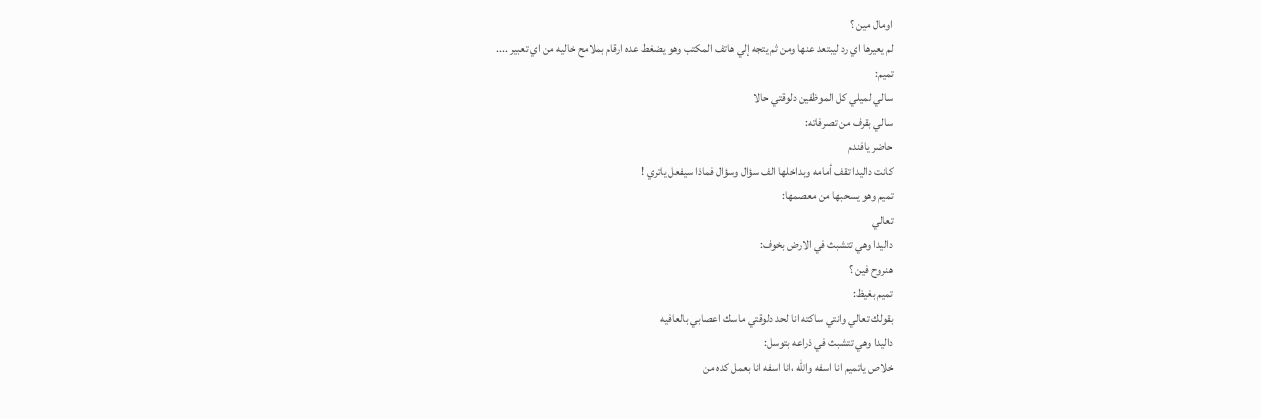اومال مين ؟
لم يعيرها اي رد ليبتعد عنها ومن ثم يتجه إلي هاتف المكتب وهو يضغط عده ارقام بملامح خاليه من اي تعبير ....
تميم:
سالي لميلي كل الموظفين دلوقتي حالا
سالي بقرف من تصرفاته:
حاضر يافندم
كانت داليدا تقف أمامه وبداخلها الف سؤال وسؤال فماذا سيفعل ياتري !
تميم وهو يسحبها من معصمها:
تعالي
داليدا وهي تتشبث في الارض بخوف:
هنروح فين ؟
تميم بغيظ:
بقولك تعالي وانتي ساكته انا لحد دلوقتي ماسك اعصابي بالعافيه
داليدا وهي تتشبث في ذراعه بتوسل:
خلاص ياتميم انا اسفه والله ،انا اسفه انا بعمل كده من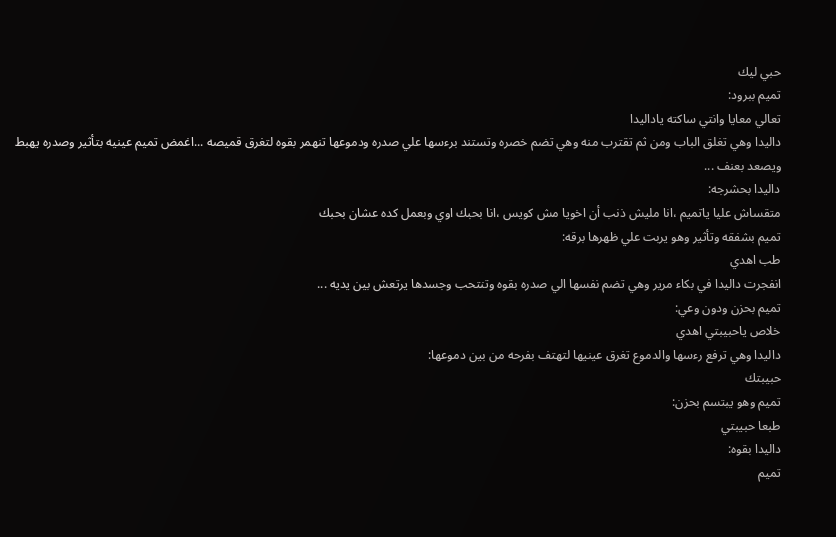حبي ليك
تميم ببرود:
تعالي معايا وانتي ساكته ياداليدا
داليدا وهي تغلق الباب ومن ثم تقترب منه وهي تضم خصره وتستند برءسها علي صدره ودموعها تنهمر بقوه لتغرق قميصه ...اغمض تميم عينيه بتأثير وصدره يهبط ويصعد بعنف ...
داليدا بحشرجه:
متقساش عليا ياتميم ،انا مليش ذنب أن اخويا مش كويس ،انا بحبك اوي وبعمل كده عشان بحبك
تميم بشفقه وتأثير وهو يربت علي ظهرها برقه:
طب اهدي
انفجرت داليدا في بكاء مرير وهي تضم نفسها الي صدره بقوه وتنتحب وجسدها يرتعش بين يديه ...
تميم بحزن ودون وعي:
خلاص ياحبيبتي اهدي
داليدا وهي ترفع رءسها والدموع تغرق عينيها لتهتف بفرحه من بين دموعها:
حبيبتك
تميم وهو يبتسم بحزن:
طبعا حبيبتي
داليدا بقوه:
تميم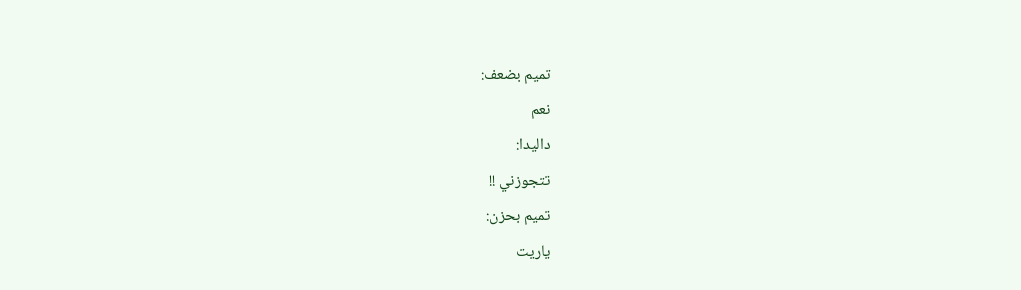تميم بضعف:
نعم
داليدا:
تتجوزني !!
تميم بحزن:
ياريت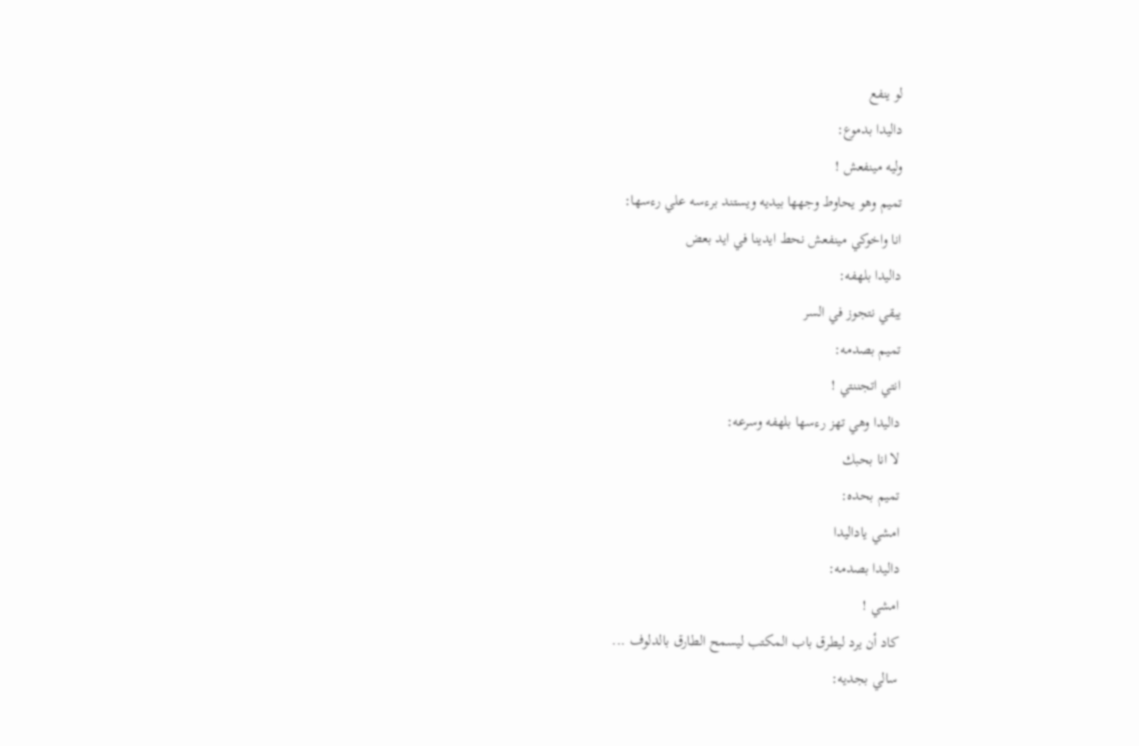لو ينفع
داليدا بدموع:
وليه مينفعش !
تميم وهو يحاوط وجهها بيديه ويستند برءسه علي رءسها:
انا واخوكي مينفعش نحط ايدينا في ايد بعض
داليدا بلهفه:
يبقي نتجوز في السر
تميم بصدمه:
انتي اتجننتي !
داليدا وهي تهز رءسها بلهفه وسرعه:
لا انا بحبك
تميم بحده:
امشي ياداليدا
داليدا بصدمه:
امشي !
كاد أن يرد ليطرق باب المكتب ليسمح الطارق بالدلوف ...
سالي بجديه: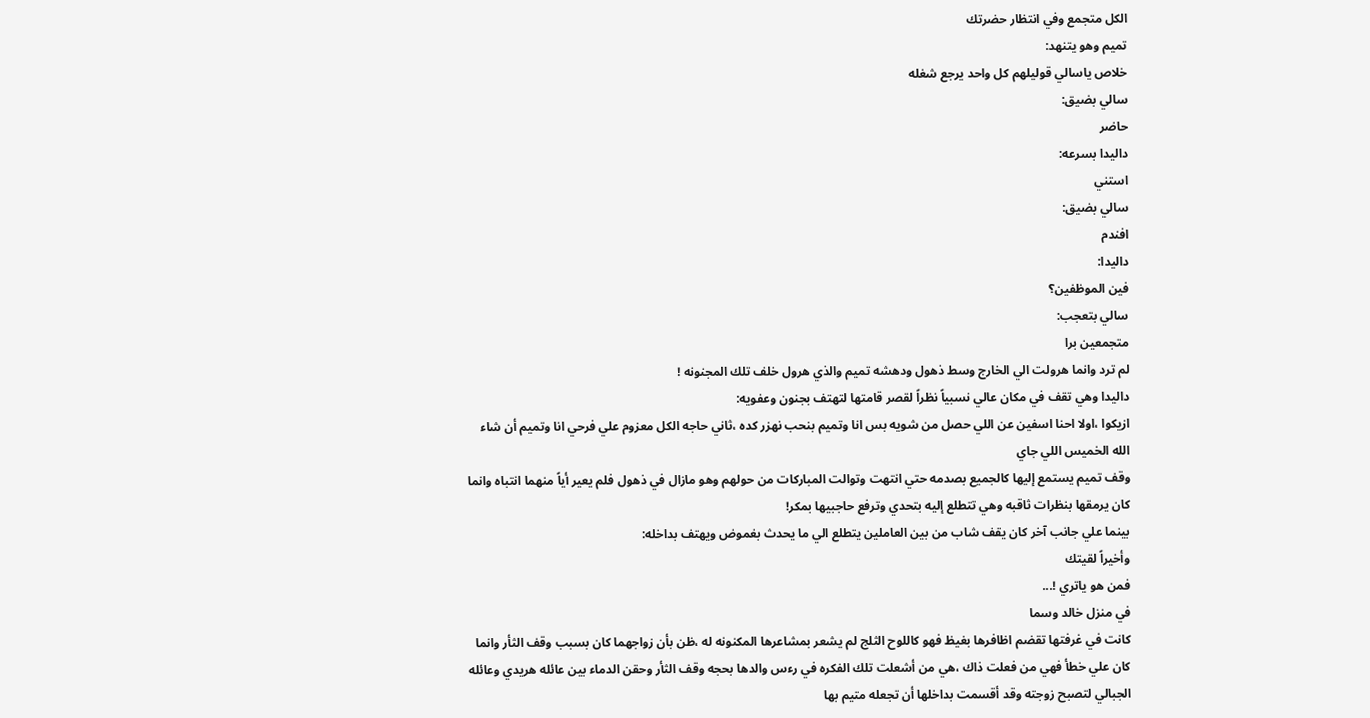الكل متجمع وفي انتظار حضرتك
تميم وهو يتنهد:
خلاص ياسالي قوليلهم كل واحد يرجع شغله
سالي بضيق:
حاضر
داليدا بسرعه:
استني
سالي بضيق:
افندم
داليدا:
فين الموظفين؟
سالي بتعجب:
متجمعين برا
لم ترد وانما هرولت الي الخارج وسط ذهول ودهشه تميم والذي هرول خلف تلك المجنونه !
داليدا وهي تقف في مكان عالي نسبياً نظراً لقصر قامتها لتهتف بجنون وعفويه:
ازيكوا ،اولا احنا اسفين عن اللي حصل من شويه بس انا وتميم بنحب نهزر كده ،ثاني حاجه الكل معزوم علي فرحي انا وتميم أن شاء الله الخميس اللي جاي
وقف تميم يستمع إليها كالجميع بصدمه حتي انتهت وتوالت المباركات من حولهم وهو مازال في ذهول فلم يعير أياً منهما انتباه وانما كان يرمقها بنظرات ثاقبه وهي تتطلع إليه بتحدي وترفع حاجبيها بمكر!
بينما علي جانب آخر كان يقف شاب من بين العاملين يتطلع الي ما يحدث بغموض ويهتف بداخله:
وأخيراً لقيتك
فمن هو ياتري !...
في منزل خالد وسما
كانت في غرفتها تقضم اظافرها بغيظ فهو كاللوح الثلج لم يشعر بمشاعرها المكنونه له ،ظن بأن زواجهما كان بسبب وقف الثأر وانما كان علي خطأ فهي من فعلت ذاك ،هي من أشعلت تلك الفكره في رءس والدها بحجه وقف الثأر وحقن الدماء بين عائله هريدي وعائله الجبالي لتصبح زوجته وقد أقسمت بداخلها أن تجعله متيم بها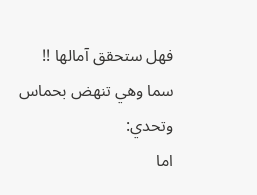فهل ستحقق آمالها !!
سما وهي تنهض بحماس وتحدي:
اما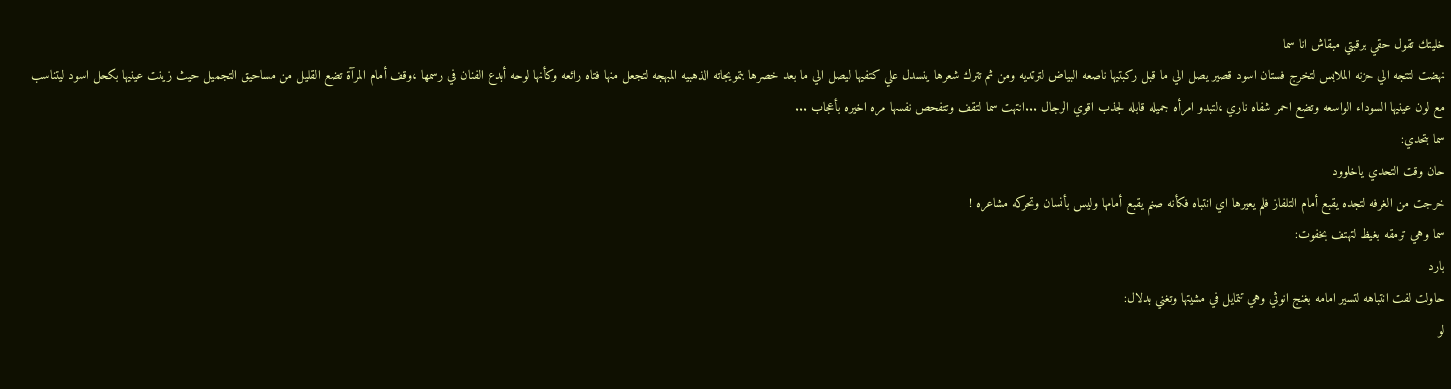خليتك تقول حقي برقبتي مبقاش انا سما
نهضت لتتجه الي حزنه الملابس لتخرج فستان اسود قصير يصل الي ما قبل ركبتيها ناصعه البياض لترتديه ومن ثم تترك شعرها ينسدل علي كتفيها ليصل الي ما بعد خصرها بتمويجاته الذهبيه المبهجه لتجعل منها فتاه رائعه وكأنها لوحه أبدع الفنان في رسمها ،وقف أمام المرآة تضع القليل من مساحيق التجميل حيث زينت عينيها بكحل اسود ليتناسب مع لون عينيها السوداء الواسعه وتضع احمر شفاه ناري ،لتبدو امرأه جميله قابله لجذب اقوي الرجال ...انتهت سما لتقف وتتفحص نفسها مره اخيره بأعجاب ...
سما بتحدي:
حان وقت التحدي ياخلوود
خرجت من الغرفه لتجده يقبع أمام التلفاز فلم يعيرها اي انتباه فكأنه صنم يقبع أمامها وليس بأنسان وتحركه مشاعره !
سما وهي ترمقه بغيظ لتهتف بخفوت:
بارد
حاولت لفت انتباهه لتسير امامه بغنج انوثي وهي تتمايل في مشيتها وتغني بدلال:
لو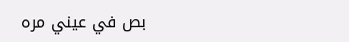بص في عيني مره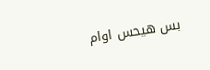بس هيحس اوام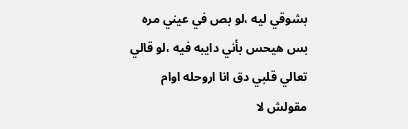بشوقي ليه ،لو بص في عيني مره بس هيحس بأني دايبه فيه ،لو قالي تعالي قلبي دق انا اروحله اوام مقولش لا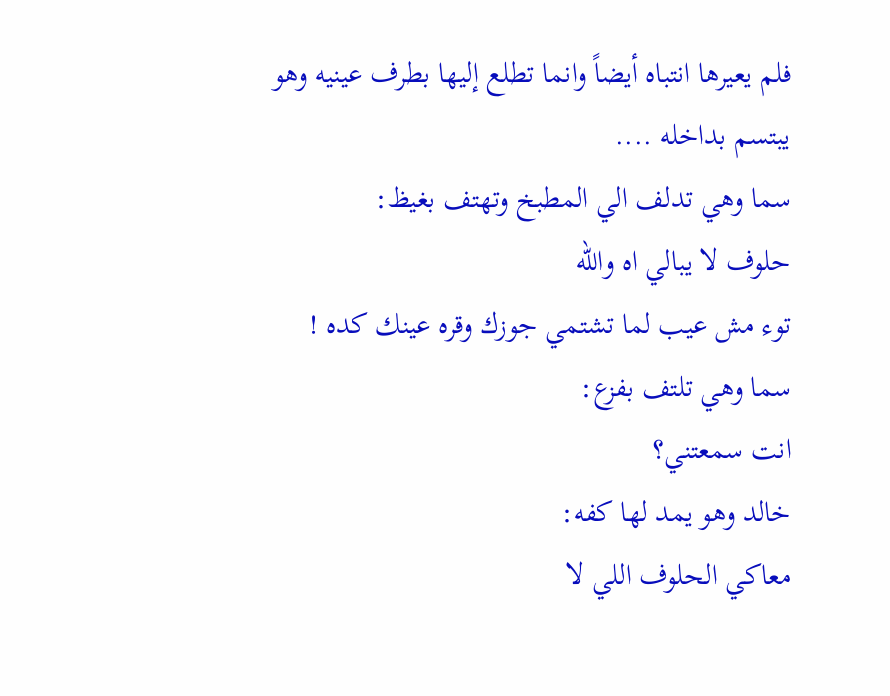فلم يعيرها انتباه أيضاً وانما تطلع إليها بطرف عينيه وهو يبتسم بداخله ....
سما وهي تدلف الي المطبخ وتهتف بغيظ:
حلوف لا يبالي اه والله
توء مش عيب لما تشتمي جوزك وقره عينك كده !
سما وهي تلتف بفزع:
انت سمعتني؟
خالد وهو يمد لها كفه:
معاكي الحلوف اللي لا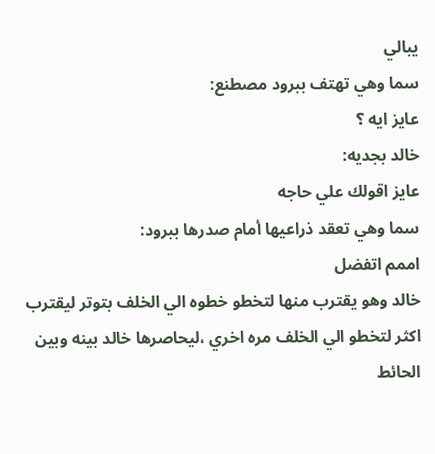يبالي
سما وهي تهتف ببرود مصطنع:
عايز ايه ؟
خالد بجديه:
عايز اقولك علي حاجه
سما وهي تعقد ذراعيها أمام صدرها ببرود:
اممم اتفضل
خالد وهو يقترب منها لتخطو خطوه الي الخلف بتوتر ليقترب اكثر لتخطو الي الخلف مره اخري ،ليحاصرها خالد بينه وبين الحائط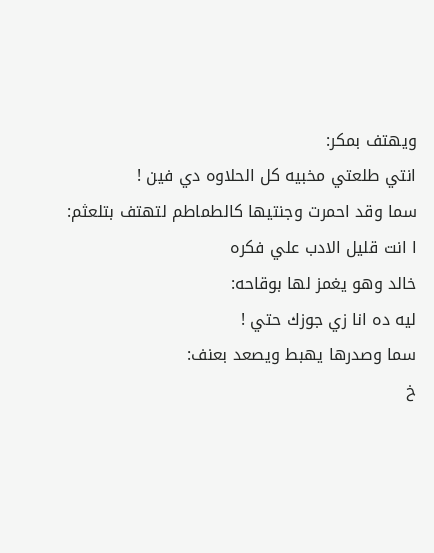ويهتف بمكر:
انتي طلعتي مخبيه كل الحلاوه دي فين !
سما وقد احمرت وجنتيها كالطماطم لتهتف بتلعثم:
ا انت قليل الادب علي فكره
خالد وهو يغمز لها بوقاحه:
ليه ده انا زي جوزك حتي !
سما وصدرها يهبط ويصعد بعنف:
خ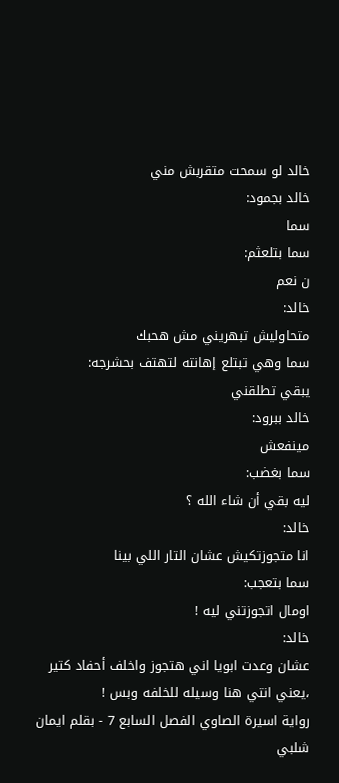خالد لو سمحت متقربش مني
خالد بجمود:
سما
سما بتلعثم:
ن نعم
خالد:
متحاوليش تبهريني مش هحبك
سما وهي تبتلع إهانته لتهتف بحشرجه:
يبقي تطلقني
خالد ببرود:
مينفعش
سما بغضب:
ليه بقي أن شاء الله ؟
خالد:
انا متجوزتكيش عشان التار اللي بينا
سما بتعجب:
اومال اتجوزتني ليه !
خالد:
عشان وعدت ابويا اني هتجوز واخلف أحفاد كتير ،يعني انتي هنا وسيله للخلفه وبس !
رواية اسيرة الصاوي الفصل السابع 7 - بقلم ايمان شلبي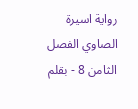رواية اسيرة الصاوي الفصل الثامن 8 - بقلم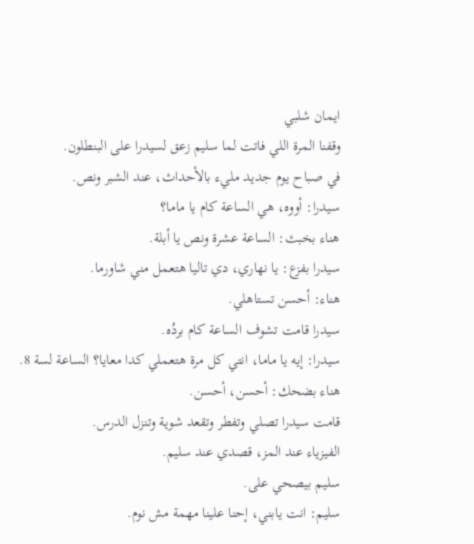ايمان شلبي
وقفنا المرة اللي فاتت لما سليم زعق لسيدرا على البنطلون.
في صباح يوم جديد مليء بالأحداث، عند الشبر ونص.
سيدرا: أووه، هي الساعة كام يا ماما؟
هناء بخبث: الساعة عشرة ونص يا أبلة.
سيدرا بفزع: يا نهاري، دي تاليا هتعمل مني شاورما.
هناء: أحسن تستاهلي.
سيدرا قامت تشوف الساعة كام بردُه.
سيدرا: إيه يا ماما، انتي كل مرة هتعملي كدا معايا؟ الساعة لسة 8.
هناء بضحك: أحسن، أحسن.
قامت سيدرا تصلي وتفطر وتقعد شوية وتنزل الدرس.
الفيزياء عند المز، قصدي عند سليم.
سليم بيصحي على.
سليم: انت يابني، إحنا علينا مهمة مش نوم.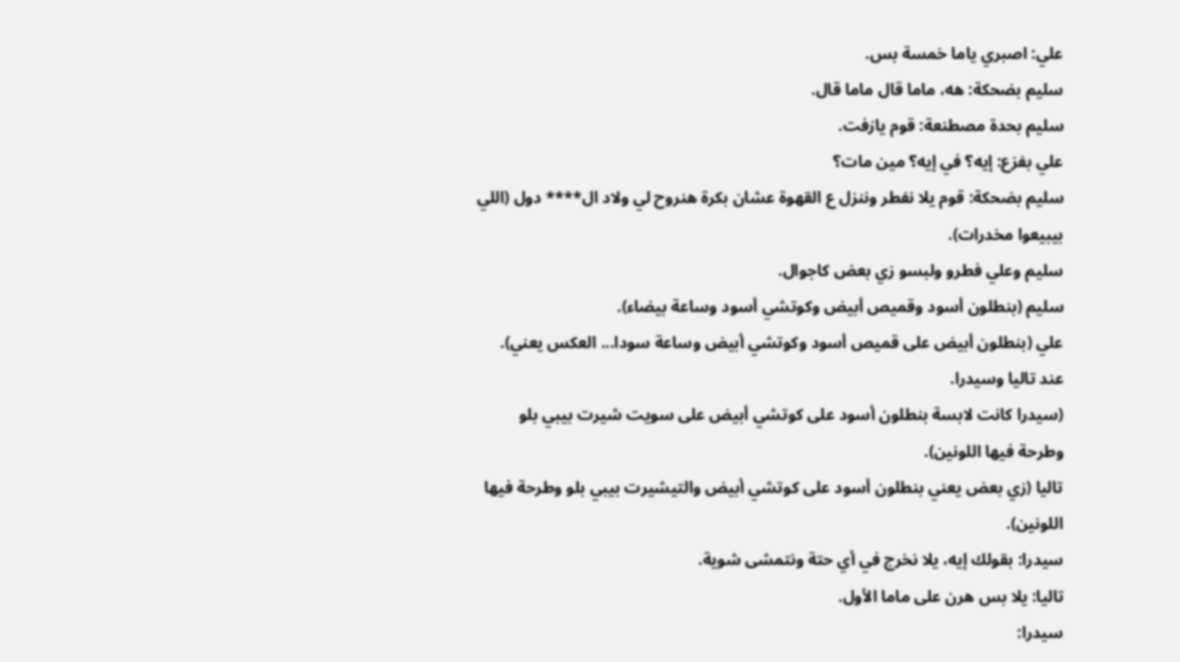علي: اصبري ياما خمسة بس.
سليم بضحكة: هه، ماما قال ماما قال.
سليم بحدة مصطنعة: قوم يازفت.
علي بفزع: إيه؟ في إيه؟ مين مات؟
سليم بضحكة: قوم يلا نفطر وننزل ع القهوة عشان بكرة هنروح لي ولاد ال**** دول (اللي بيبيعوا مخدرات).
سليم وعلي فطرو ولبسو زي بعض كاجوال.
سليم (بنطلون أسود وقميص أبيض وكوتشي أسود وساعة بيضاء).
علي (بنطلون أبيض على قميص أسود وكوتشي أبيض وساعة سودا... العكس يعني).
عند تاليا وسيدرا.
(سيدرا كانت لابسة بنطلون أسود على كوتشي أبيض على سويت شيرت بيبي بلو وطرحة فيها اللونين).
تاليا (زي بعض يعني بنطلون أسود على كوتشي أبيض والتيشيرت بيبي بلو وطرحة فيها اللونين).
سيدرا: بقولك إيه، يلا نخرج في أي حتة ونتمشى شوية.
تاليا: يلا بس هرن على ماما الأول.
سيدرا: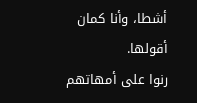أشطا، وأنا كمان أقولها.
رنوا على أمهاتهم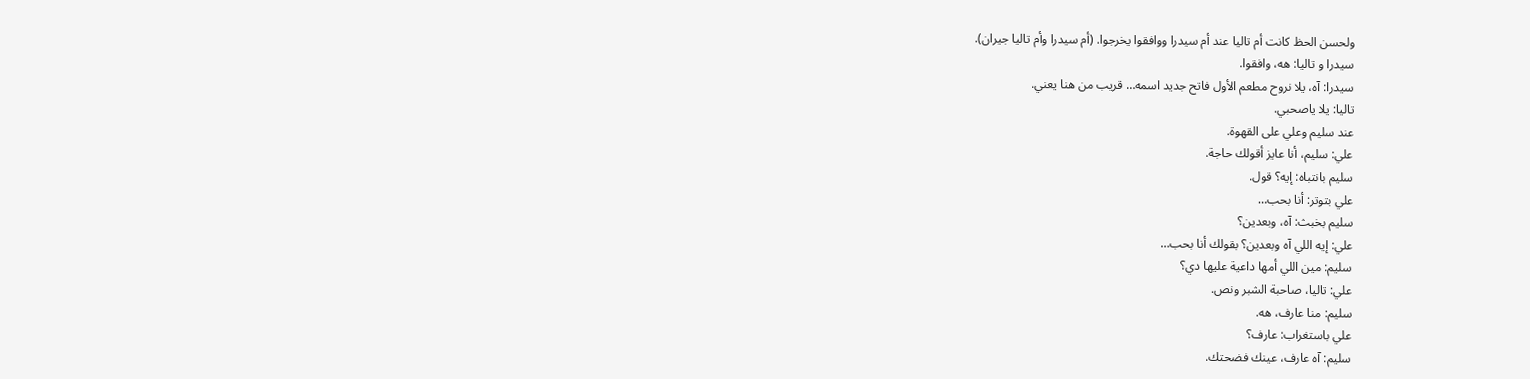ولحسن الحظ كانت أم تاليا عند أم سيدرا ووافقوا يخرجوا. (أم سيدرا وأم تاليا جيران).
سيدرا و تاليا: هه، وافقوا.
سيدرا: آه، يلا نروح مطعم الأول فاتح جديد اسمه… قريب من هنا يعني.
تاليا: يلا ياصحبي.
عند سليم وعلي على القهوة.
علي: سليم، أنا عايز أقولك حاجة.
سليم بانتباه: إيه؟ قول.
علي بتوتر: أنا بحب…
سليم بخبث: آه، وبعدين؟
علي: إيه اللي آه وبعدين؟ بقولك أنا بحب…
سليم: مين اللي أمها داعية عليها دي؟
علي: تاليا، صاحبة الشبر ونص.
سليم: منا عارف، هه.
علي باستغراب: عارف؟
سليم: آه عارف، عينك فضحتك.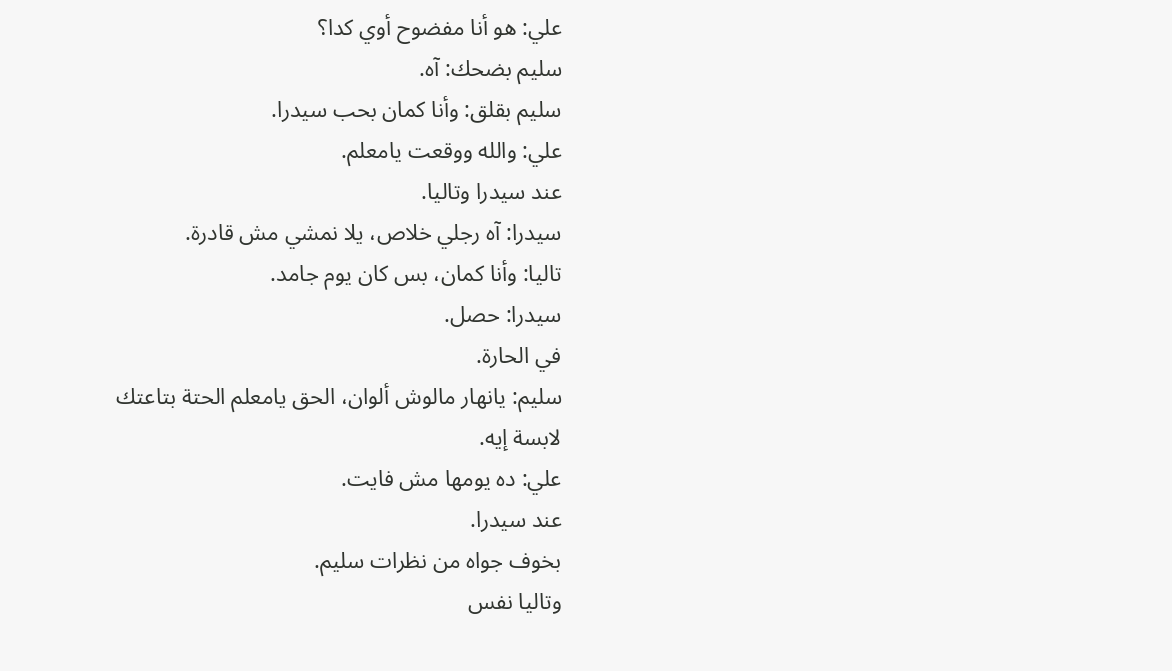علي: هو أنا مفضوح أوي كدا؟
سليم بضحك: آه.
سليم بقلق: وأنا كمان بحب سيدرا.
علي: والله ووقعت يامعلم.
عند سيدرا وتاليا.
سيدرا: آه رجلي خلاص، يلا نمشي مش قادرة.
تاليا: وأنا كمان، بس كان يوم جامد.
سيدرا: حصل.
في الحارة.
سليم: يانهار مالوش ألوان، الحق يامعلم الحتة بتاعتك لابسة إيه.
علي: ده يومها مش فايت.
عند سيدرا.
بخوف جواه من نظرات سليم.
وتاليا نفس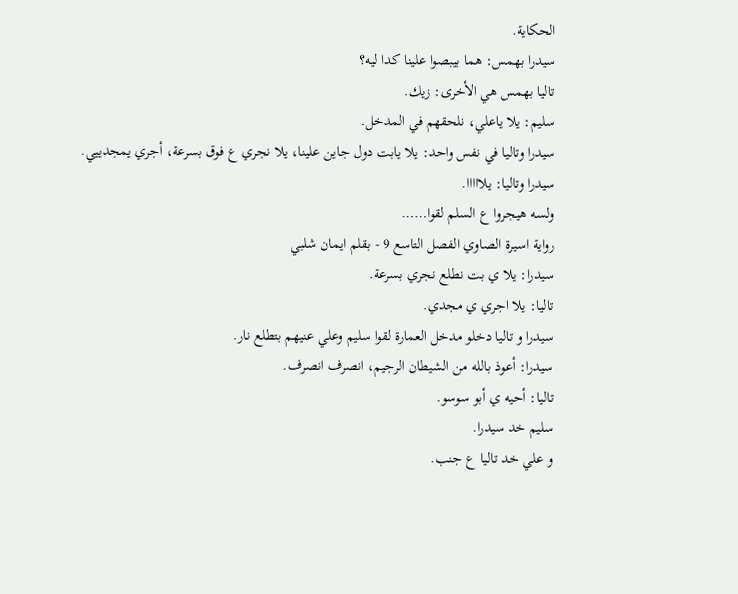الحكاية.
سيدرا بهمس: هما بيبصوا علينا كدا ليه؟
تاليا بهمس هي الأخرى: زيك.
سليم: يلا ياعلي، نلحقهم في المدخل.
سيدرا وتاليا في نفس واحد: يلا يابت دول جاين علينا، يلا نجري ع فوق بسرعة، أجري يمجدييي.
سيدرا وتاليا: يلااااا.
ولسه هيجروا ع السلم لقوا……
رواية اسيرة الصاوي الفصل التاسع 9 - بقلم ايمان شلبي
سيدرا: يلا ي بت نطلع نجري بسرعة.
تاليا: يلا اجري ي مجدي.
سيدرا و تاليا دخلو مدخل العمارة لقوا سليم وعلي عنيهم بتطلع نار.
سيدرا: أعوذ بالله من الشيطان الرجيم، انصرف انصرف.
تاليا: أحيه ي أبو سوسو.
سليم خد سيدرا.
و علي خد تاليا ع جنب.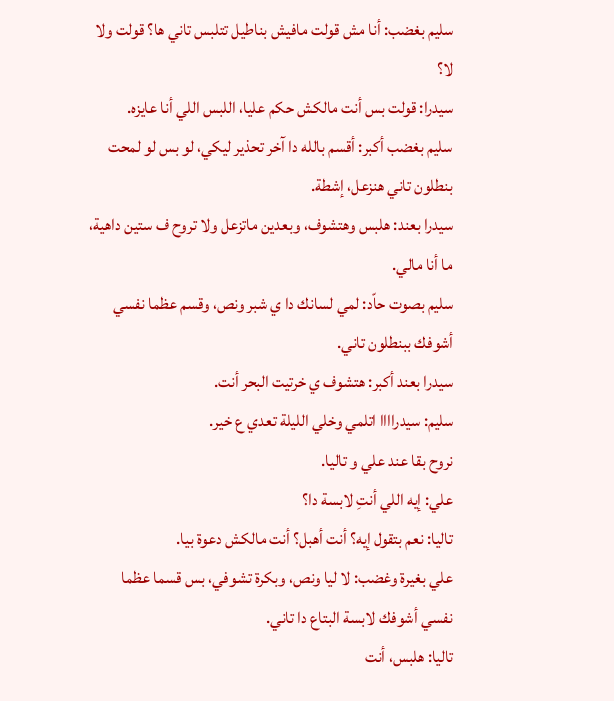سليم بغضب: أنا مش قولت مافيش بناطيل تتلبس تاني ها؟ قولت ولا لا؟
سيدرا: قولت بس أنت مالكش حكم عليا، اللبس اللي أنا عايزه.
سليم بغضب أكبر: أقسم بالله دا آخر تحذير ليكي، لو بس لو لمحت بنطلون تاني هنزعل، إشطة.
سيدرا بعند: هلبس وهتشوف، وبعدين ماتزعل ولا تروح ف ستين داهية، ما أنا مالي.
سليم بصوت حاّد: لمي لسانك دا ي شبر ونص، وقسم عظما نفسي أشوفك ببنطلون تاني.
سيدرا بعند أكبر: هتشوف ي خرتيت البحر أنت.
سليم: سيدراااا اتلمي وخلي الليلة تعدي ع خير.
نروح بقا عند علي و تاليا.
علي: إيه اللي أنتِ لابسة دا؟
تاليا: نعم بتقول إيه؟ أنت أهبل؟ أنت مالكش دعوة بيا.
علي بغيرة وغضب: لا ليا ونص، وبكرة تشوفي، بس قسما عظما نفسي أشوفك لابسة البتاع دا تاني.
تاليا: هلبس، أنت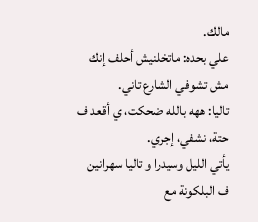مالك.
علي بحده: ماتخلنيش أحلف إنك مش تشوفي الشارع تاني.
تاليا: ههه بالله ضحكت، ي أقعد ف حتة، نشفي، إجري.
يأتي الليل وسيدرا و تاليا سهرانين ف البلكونة مع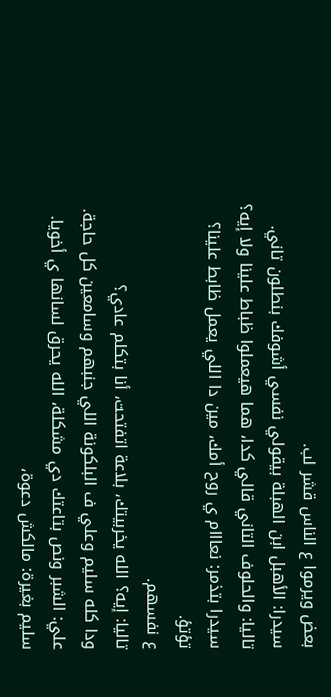بعض ويرموا ع الناس قشر لب.
سيدرا: الأهبل ابن الهبلة بيقولي نفسي أشوفك بنطلون تاني.
تاليا: والحلوف التاني قالي كدا، هما هيعملوا ظباط علينا ولا إيه؟
سيدرا بتذمر: نعااام ي روح أمك، مين دا اللي يعمل ظابط علينا؟ تؤتؤ.
ع نفسهم.
تاليا: إيه؟ الله يخربيتك، بلاعة اتفتحت، أنا بتكلم عادي؟
ودا كله سليم وعلي ف البلكونة اللي جنبهم وسامعين كل حاجة.
علي: الشبر ونص بتاعتك دي مشكلة، الله يحرق لسانها ي أخويا.
سليم بغيرة: مالكش دعوة،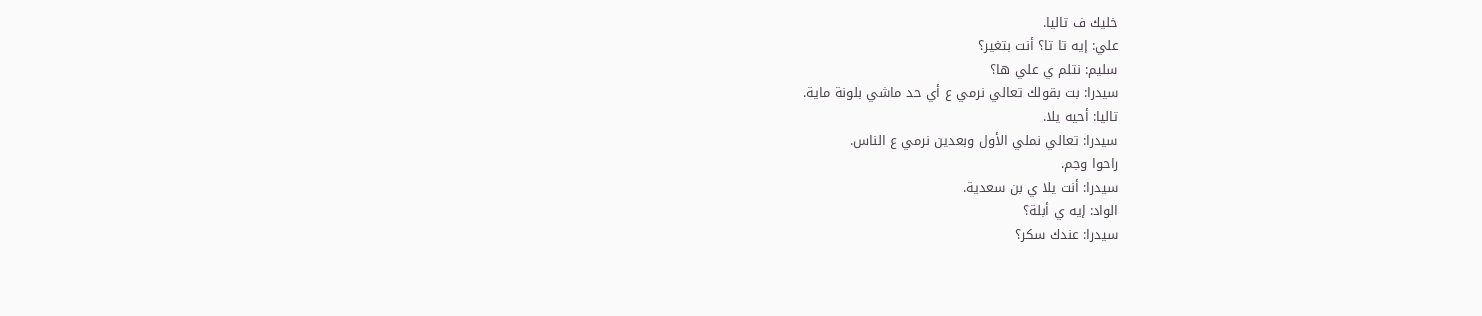خليك ف تاليا.
علي: إيه تا تا؟ أنت بتغير؟
سليم: نتلم ي علي ها؟
سيدرا: بت بقولك تعالي نرمي ع أي حد ماشي بلونة ماية.
تاليا: أحيه يلا.
سيدرا: تعالي نملي الأول وبعدين نرمي ع الناس.
راحوا وجم.
سيدرا: أنت يلا ي بن سعدية.
الواد: إيه ي أبلة؟
سيدرا: عندك سكر؟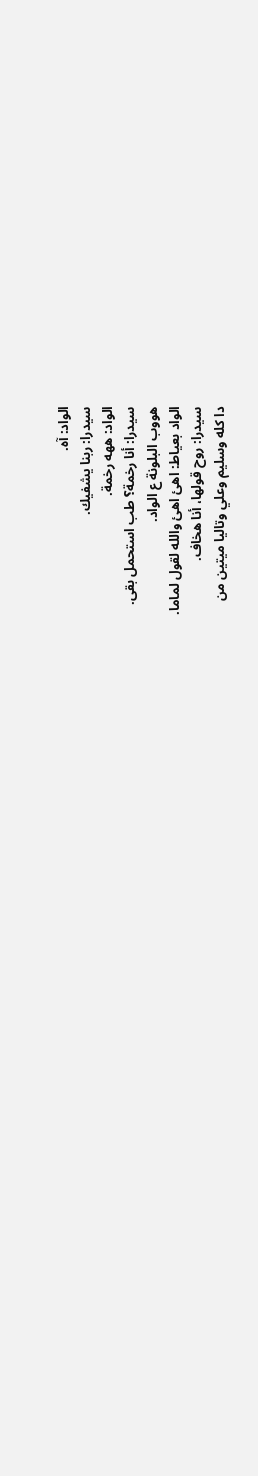الواد: آه.
سيدرا: ربنا يشفيك.
الواد: ههه رخمة.
سيدرا: أنا رخمة؟ طب استحمل بقى.
هووب البلونة ع الواد.
الواد بعياط: اهئ اهئ والله لقول لماما.
سيدرا: روح قولها، أنا هخاف.
دا كله وسليم وعلي وتاليا ميتين من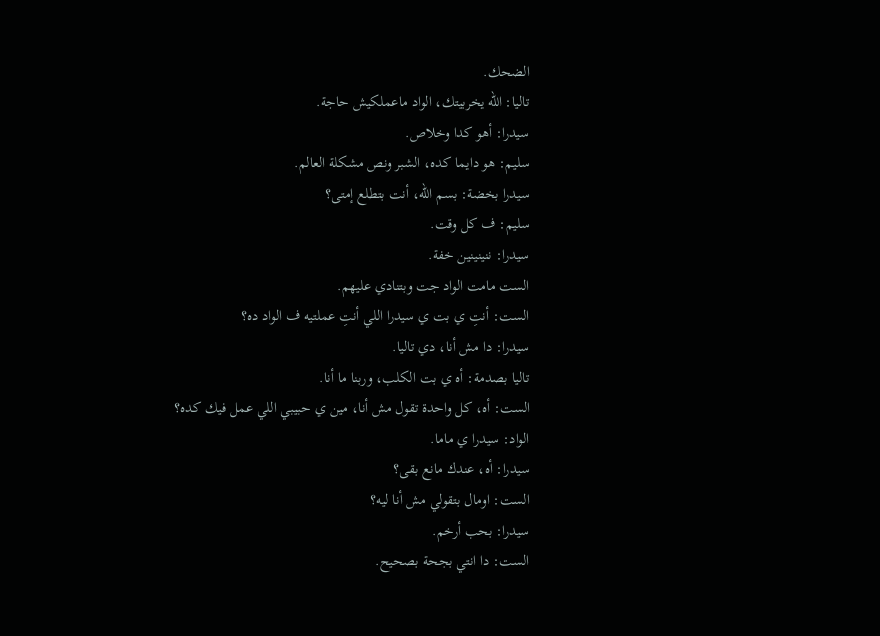الضحك.
تاليا: الله يخربيتك، الواد ماعملكيش حاجة.
سيدرا: أهو كدا وخلاص.
سليم: هو دايما كده، الشبر ونص مشكلة العالم.
سيدرا بخضة: بسم الله، أنت بتطلع إمتى؟
سليم: ف كل وقت.
سيدرا: ننينينين خفة.
الست مامت الواد جت وبتنادي عليهم.
الست: أنتِ ي بت ي سيدرا اللي أنتِ عملتيه ف الواد ده؟
سيدرا: دا مش أنا، دي تاليا.
تاليا بصدمة: أه ي بت الكلب، وربنا ما أنا.
الست: أه، كل واحدة تقول مش أنا، مين ي حبيبي اللي عمل فيك كده؟
الواد: سيدرا ي ماما.
سيدرا: أه، عندك مانع بقى؟
الست: اومال بتقولي مش أنا ليه؟
سيدرا: بحب أرخم.
الست: دا انتي بجحة بصحيح.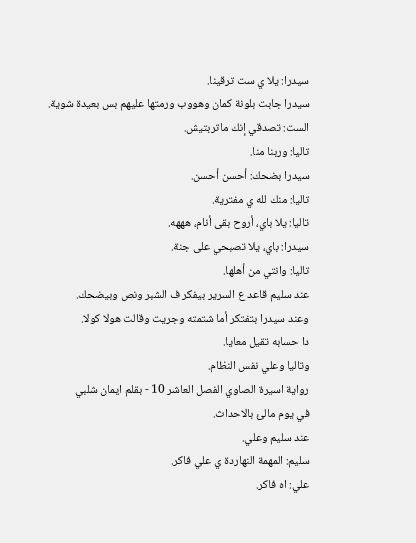سيدرا: يلا ي ست ترقينا.
سيدرا جابت بلونة كمان وهووب ورمتها عليهم بس بعيدة شوية.
الست: تصدقي إنك ماتربتيش.
تاليا: وربنا منا.
سيدرا بضحك: أحسن أحسن.
تاليا: منك لله ي مفترية.
تاليا: يلا باي، أروح بقى أنام، هههه.
سيدرا: باي، يلا تصبحي على جنة.
تاليا: وانتي من أهلها.
عند سليم قاعد ع السرير بيفكر ف الشبر ونص وبيضحك.
وعند سيدرا بتفتكر أما شتمته وجريت وقالت هولا كولا.
دا حسابه تقيل معايا.
وتاليا وعلي نفس النظام.
رواية اسيرة الصاوي الفصل العاشر 10 - بقلم ايمان شلبي
في يوم مالئ بالاحداث.
عند سليم وعلي.
سليم: المهمة النهاردة ي علي فاكر.
علي: اه فاكر.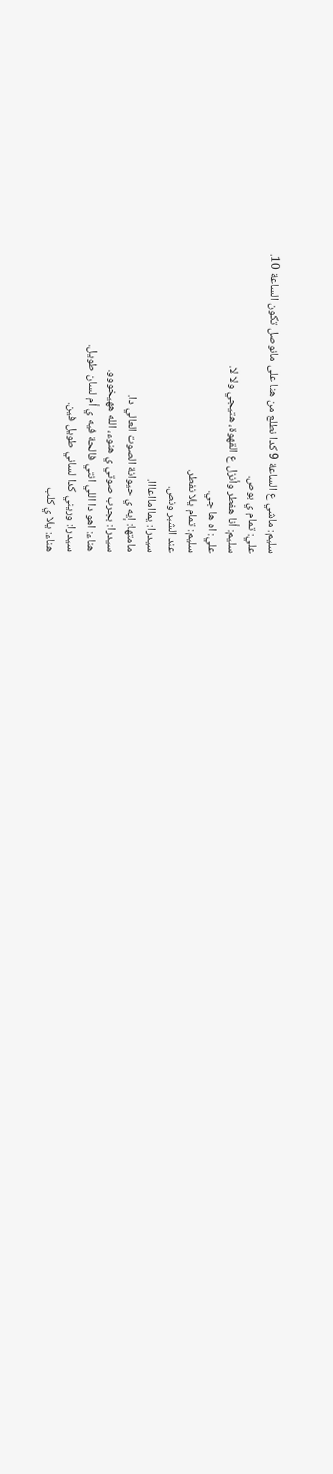سليم: ماشي ع الساعة 9 كدا نطلع من هنا على مانوصل تكون الساعة 10.
علي: تمام ي بوص.
سليم: أنا هفطر وأنزل ع القهوة، هتيجي ولا لا.
علي: اه ها جي.
سليم: تمام يلا نفطر.
عند الشبر ونص.
سيدرا: يماامااعااا.
مامتها: إيه ي حيوانة الصوت العالي دا.
سيدرا: بجرب صوتي ي هنوء، الله ههيخووو.
هناء: اهو دا اللي انتي فالحة فيه ي أم لسان طويل.
سيدرا: وريني كدا لساني طويل فين.
هناء: يلا ي كلب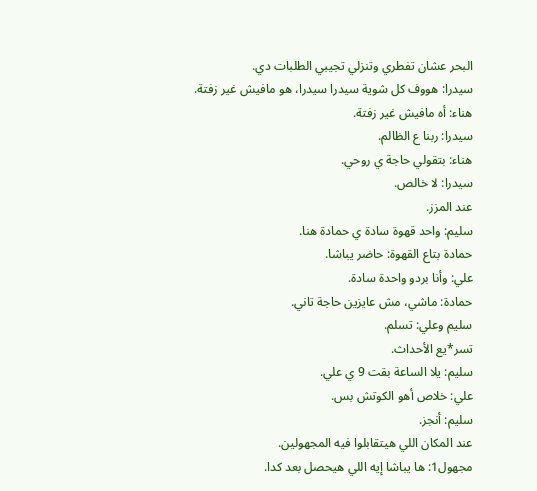البحر عشان تفطري وتنزلي تجيبي الطلبات دي.
سيدرا: هووف كل شوية سيدرا سيدرا، هو مافيش غير زفتة.
هناء: أه مافيش غير زفتة.
سيدرا: ربنا ع الظالم.
هناء: بتقولي حاجة ي روحي.
سيدرا: لا خالص.
عند المزز.
سليم: واحد قهوة سادة ي حمادة هنا.
حمادة بتاع القهوة: حاضر يباشا.
علي: وأنا بردو واحدة سادة.
حمادة: ماشي، مش عايزين حاجة تاني.
سليم وعلي: تسلم.
تسر*يع الأحداث.
سليم: يلا الساعة بقت 9 ي علي.
علي: خلاص أهو الكوتش بس.
سليم: أنجز.
عند المكان اللي هيتقابلوا فيه المجهولين.
مجهول1: ها يباشا إيه اللي هيحصل بعد كدا.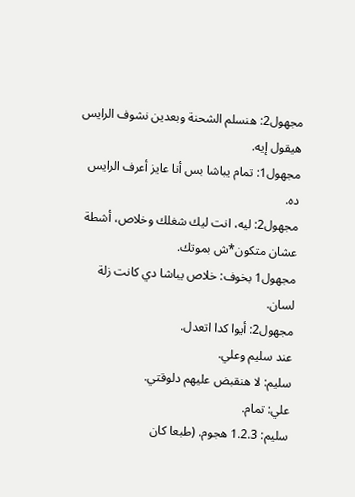مجهول2: هنسلم الشحنة وبعدين نشوف الرايس هيقول إيه.
مجهول1: تمام يباشا بس أنا عايز أعرف الرايس ده.
مجهول2: ليه، انت ليك شغلك وخلاص، أشطة عشان متكون*ش بموتك.
مجهول1 بخوف: خلاص يباشا دي كانت زلة لسان.
مجهول2: أيوا كدا اتعدل.
عند سليم وعلي.
سليم: لا هنقبض عليهم دلوقتي.
علي: تمام.
سليم: 1.2.3 هجوم. (طبعا كان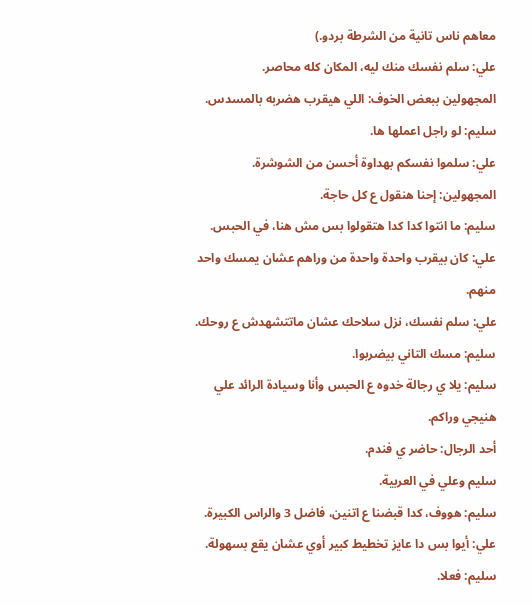معاهم ناس تانية من الشرطة بردو.)
علي: سلم نفسك منك ليه، المكان كله محاصر.
المجهولين ببعض الخوف: اللي هيقرب هضربه بالمسدس.
سليم: لو راجل اعملها ها.
علي: سلموا نفسكم بهداوة أحسن من الشوشرة.
المجهولين: إحنا هنقول ع كل حاجة.
سليم: ما انتوا كدا كدا هتقولوا بس مش هنا، في الحبس.
علي: كان بيقرب واحدة واحدة من وراهم عشان يمسك واحد منهم.
علي: سلم نفسك، نزل سلاحك عشان ماتتشهدش ع روحك.
سليم: مسك التاني بيضربوا.
سليم: يلا ي رجالة خدوه ع الحبس وأنا وسيادة الرائد علي هنيجي وراكم.
أحد الرجال: حاضر ي فندم.
سليم وعلي في العربية.
سليم: هووف، كدا قبضنا ع اتنين، فاضل 3 والراس الكبيرة.
علي: أيوا بس دا عايز تخطيط كبير أوي عشان يقع بسهولة.
سليم: فعلا.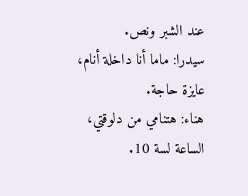عند الشبر ونص.
سيدرا: ماما أنا داخلة أنام، عايزة حاجة.
هناء: هتنامي من دلوقتي، الساعة لسة 10.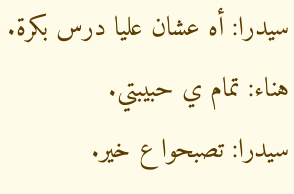سيدرا: أه عشان عليا درس بكرة.
هناء: تمام ي حبيبتي.
سيدرا: تصبحوا ع خير.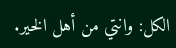الكل: وانتي من أهل الخير.